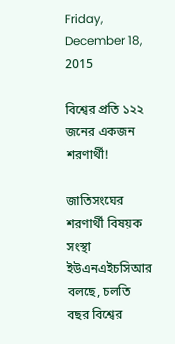Friday, December 18, 2015

বিশ্বের প্রতি ১২২ জনের একজন শরণার্থী!

জাতিসংঘের শরণার্থী বিষয়ক সংস্থা ইউএনএইচসিআর বলছে, চলতি বছর বিশ্বের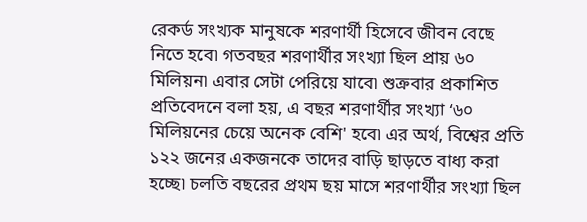রেকর্ড সংখ্যক মানুষকে শরণার্থী হিসেবে জীবন বেছে নিতে হবে৷ গতবছর শরণার্থীর সংখ্যা ছিল প্রায় ৬০ মিলিয়ন৷ এবার সেটা পেরিয়ে যাবে৷ শুক্রবার প্রকাশিত প্রতিবেদনে বলা হয়, এ বছর শরণার্থীর সংখ্যা ‘৬০ মিলিয়নের চেয়ে অনেক বেশি' হবে৷ এর অর্থ, বিশ্বের প্রতি ১২২ জনের একজনকে তাদের বাড়ি ছাড়তে বাধ্য করা হচ্ছে৷ চলতি বছরের প্রথম ছয় মাসে শরণার্থীর সংখ্যা ছিল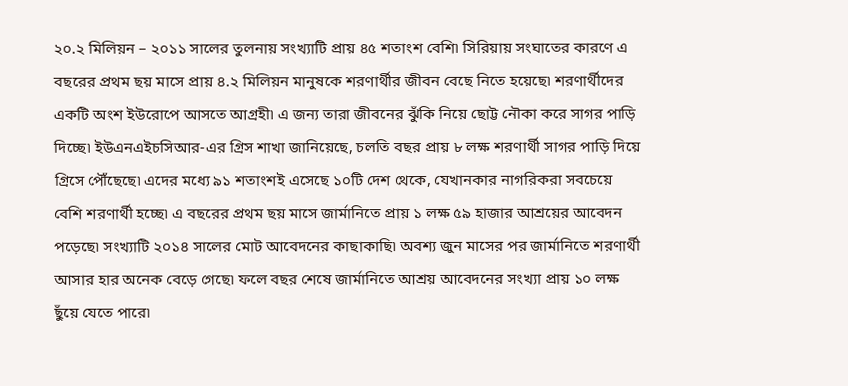২০.২ মিলিয়ন – ২০১১ সালের তুলনায় সংখ্যাটি প্রায় ৪৫ শতাংশ বেশি৷ সিরিয়ায় সংঘাতের কারণে এ বছরের প্রথম ছয় মাসে প্রায় ৪.২ মিলিয়ন মানুষকে শরণার্থীর জীবন বেছে নিতে হয়েছে৷ শরণার্থীদের একটি অংশ ইউরোপে আসতে আগ্রহী৷ এ জন্য তারা জীবনের ঝুঁকি নিয়ে ছোট্ট নৌকা করে সাগর পাড়ি দিচ্ছে৷ ইউএনএইচসিআর-এর গ্রিস শাখা জানিয়েছে, চলতি বছর প্রায় ৮ লক্ষ শরণার্থী সাগর পাড়ি দিয়ে গ্রিসে পৌঁছেছে৷ এদের মধ্যে ৯১ শতাংশই এসেছে ১০টি দেশ থেকে, যেখানকার নাগরিকরা সবচেয়ে বেশি শরণার্থী হচ্ছে৷ এ বছরের প্রথম ছয় মাসে জার্মানিতে প্রায় ১ লক্ষ ৫৯ হাজার আশ্রয়ের আবেদন পড়েছে৷ সংখ্যাটি ২০১৪ সালের মোট আবেদনের কাছাকাছি৷ অবশ্য জুন মাসের পর জার্মানিতে শরণার্থী আসার হার অনেক বেড়ে গেছে৷ ফলে বছর শেষে জার্মানিতে আশ্রয় আবেদনের সংখ্যা প্রায় ১০ লক্ষ ছুঁয়ে যেতে পারে৷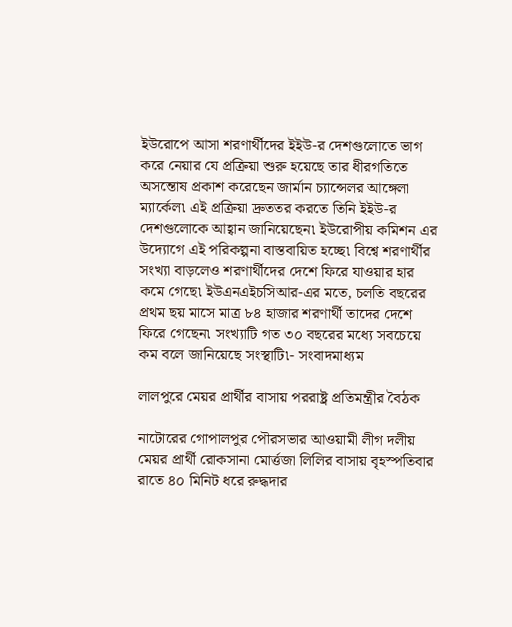ইউরোপে আসা শরণার্থীদের ইইউ-র দেশগুলোতে ভাগ করে নেয়ার যে প্রক্রিয়া শুরু হয়েছে তার ধীরগতিতে অসন্তোষ প্রকাশ করেছেন জার্মান চ্যান্সেলর আঙ্গেলা ম্যার্কেল৷ এই প্রক্রিয়া দ্রুততর করতে তিনি ইইউ-র দেশগুলোকে আহ্বান জানিয়েছেন৷ ইউরোপীয় কমিশন এর উদ্যোগে এই পরিকল্পনা বাস্তবায়িত হচ্ছে৷ বিশ্বে শরণার্থীর সংখ্যা বাড়লেও শরণার্থীদের দেশে ফিরে যাওয়ার হার কমে গেছে৷ ইউএনএইচসিআর-এর মতে, চলতি বছরের প্রথম ছয় মাসে মাত্র ৮৪ হাজার শরণার্থী তাদের দেশে ফিরে গেছেন৷ সংখ্যাটি গত ৩০ বছরের মধ্যে সবচেয়ে কম বলে জানিয়েছে সংস্থাটি৷- সংবাদমাধ্যম

লালপুরে মেয়র প্রার্থীর বাসায় পররাষ্ট্র প্রতিমন্ত্রীর বৈঠক

নাটোরের গোপালপুর পৌরসভার আওয়ামী লীগ দলীয় মেয়র প্রার্থী রোকসানা মোর্ত্তজা লিলির বাসায় বৃহস্পতিবার রাতে ৪০ মিনিট ধরে রুদ্ধদার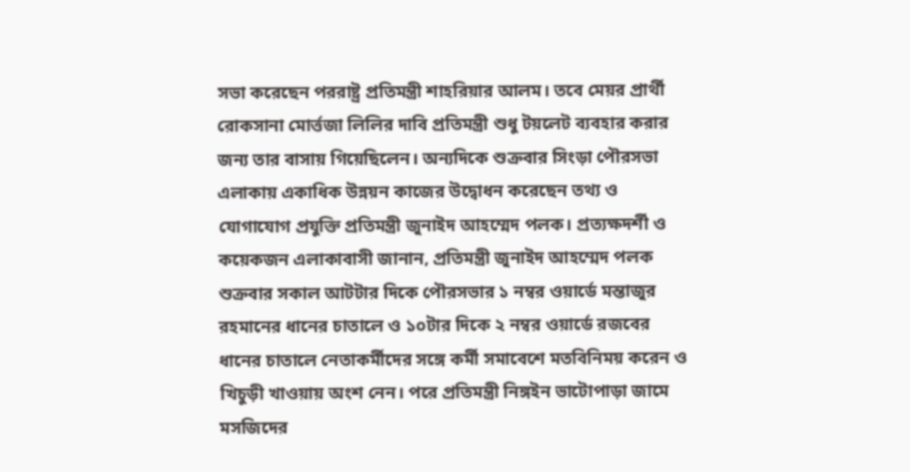সভা করেছেন পররাষ্ট্র প্রতিমন্ত্রী শাহরিয়ার আলম। তবে মেয়র প্রার্থী রোকসানা মোর্ত্তজা লিলির দাবি প্রতিমন্ত্রী শুধু টয়লেট ব্যবহার করার জন্য তার বাসায় গিয়েছিলেন। অন্যদিকে শুক্রবার সিংড়া পৌরসভা এলাকায় একাধিক উন্নয়ন কাজের উদ্বোধন করেছেন তথ্য ও যোগাযোগ প্রযুক্তি প্রতিমন্ত্রী জুনাইদ আহম্মেদ পলক। প্রত্যক্ষদর্শী ও কয়েকজন এলাকাবাসী জানান, প্রতিমন্ত্রী জুনাইদ আহম্মেদ পলক শুক্রবার সকাল আটটার দিকে পৌরসভার ১ নম্বর ওয়ার্ডে মন্তাজুর রহমানের ধানের চাতালে ও ১০টার দিকে ২ নম্বর ওয়ার্ডে রজবের ধানের চাতালে নেতাকর্মীদের সঙ্গে কর্মী সমাবেশে মতবিনিময় করেন ও খিচুড়ী খাওয়ায় অংশ নেন। পরে প্রতিমন্ত্রী নিঙ্গইন ভাটোপাড়া জামে মসজিদের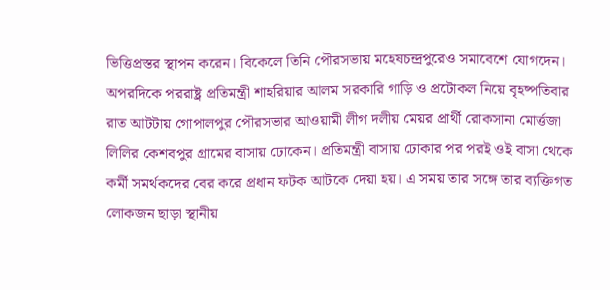ভিত্তিপ্রস্তর স্থাপন করেন। বিকেলে তিনি পৌরসভায় মহেষচন্দ্রপুরেও সমাবেশে যোগদেন। অপরদিকে পররাষ্ট্র প্রতিমন্ত্রী শাহরিয়ার আলম সরকারি গাড়ি ও প্রটোকল নিয়ে বৃহষ্পতিবার রাত আটটায় গোপালপুর পৌরসভার আওয়ামী লীগ দলীয় মেয়র প্রার্থী রোকসানা মোর্ত্তজা লিলির কেশবপুর গ্রামের বাসায় ঢোকেন। প্রতিমন্ত্রী বাসায় ঢোকার পর পরই ওই বাসা থেকে কর্মী সমর্থকদের বের করে প্রধান ফটক আটকে দেয়া হয়। এ সময় তার সঙ্গে তার ব্যক্তিগত লোকজন ছাড়া স্থানীয়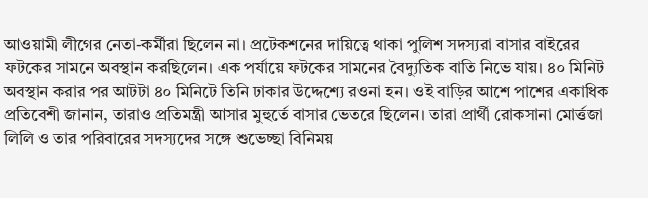আওয়ামী লীগের নেতা-কর্মীরা ছিলেন না। প্রটেকশনের দায়িত্বে থাকা পুলিশ সদস্যরা বাসার বাইরের ফটকের সামনে অবস্থান করছিলেন। এক পর্যায়ে ফটকের সামনের বৈদ্যুতিক বাতি নিভে যায়। ৪০ মিনিট অবস্থান করার পর আটটা ৪০ মিনিটে তিনি ঢাকার উদ্দেশ্যে রওনা হন। ওই বাড়ির আশে পাশের একাধিক প্রতিবেশী জানান, তারাও প্রতিমন্ত্রী আসার মুহুর্তে বাসার ভেতরে ছিলেন। তারা প্রার্থী রোকসানা মোর্ত্তজা লিলি ও তার পরিবারের সদস্যদের সঙ্গে শুভেচ্ছা বিনিময়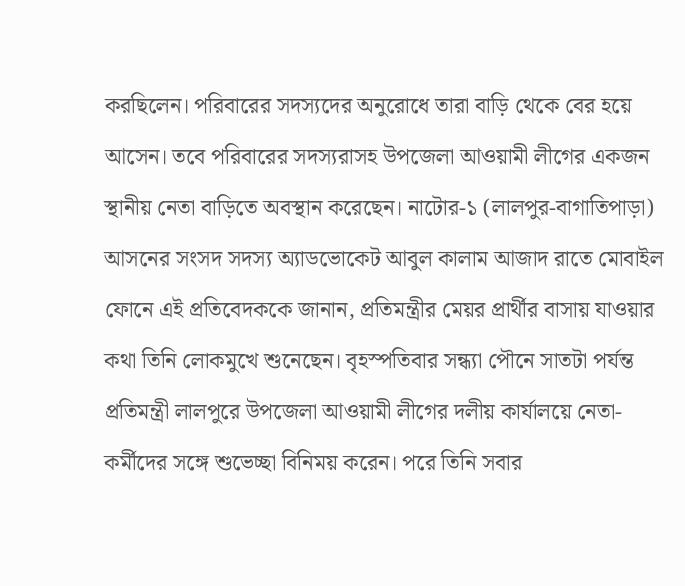করছিলেন। পরিবারের সদস্যদের অনুরোধে তারা বাড়ি থেকে বের হয়ে আসেন। তবে পরিবারের সদস্যরাসহ উপজেলা আওয়ামী লীগের একজন স্থানীয় নেতা বাড়িতে অবস্থান করেছেন। নাটোর-১ (লালপুর-বাগাতিপাড়া) আসনের সংসদ সদস্য অ্যাডভোকেট আবুল কালাম আজাদ রাতে মোবাইল ফোনে এই প্রতিবেদককে জানান, প্রতিমন্ত্রীর মেয়র প্রার্থীর বাসায় যাওয়ার কথা তিনি লোকমুখে শুনেছেন। বৃহস্পতিবার সন্ধ্যা পৌনে সাতটা পর্যন্ত প্রতিমন্ত্রী লালপুরে উপজেলা আওয়ামী লীগের দলীয় কার্যালয়ে নেতা-কর্মীদের সঙ্গে শুভেচ্ছা বিনিময় করেন। পরে তিনি সবার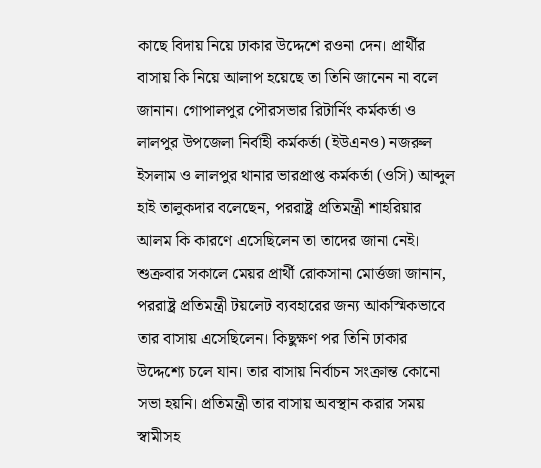কাছে বিদায় নিয়ে ঢাকার উদ্দেশে রওনা দেন। প্রার্থীর বাসায় কি নিয়ে আলাপ হয়েছে তা তিনি জানেন না বলে জানান। গোপালপুর পৌরসভার রিটার্নিং কর্মকর্তা ও লালপুর উপজেলা নির্বাহী কর্মকর্তা (ইউএনও) নজরুল ইসলাম ও লালপুর থানার ভারপ্রাপ্ত কর্মকর্তা (ওসি) আব্দুল হাই তালুকদার বলেছেন, পররাষ্ট্র প্রতিমন্ত্রী শাহরিয়ার আলম কি কারণে এসেছিলেন তা তাদের জানা নেই। শুক্রবার সকালে মেয়র প্রার্থী রোকসানা মোর্ত্তজা জানান, পররাষ্ট্র প্রতিমন্ত্রী টয়লেট ব্যবহারের জন্য আকস্মিকভাবে তার বাসায় এসেছিলেন। কিছুক্ষণ পর তিনি ঢাকার উদ্দেশ্যে চলে যান। তার বাসায় নির্বাচন সংক্রান্ত কোনো সভা হয়নি। প্রতিমন্ত্রী তার বাসায় অবস্থান করার সময় স্বামীসহ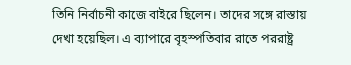তিনি নির্বাচনী কাজে বাইরে ছিলেন। তাদের সঙ্গে রাস্তায় দেখা হয়েছিল। এ ব্যাপারে বৃহস্পতিবার রাতে পররাষ্ট্র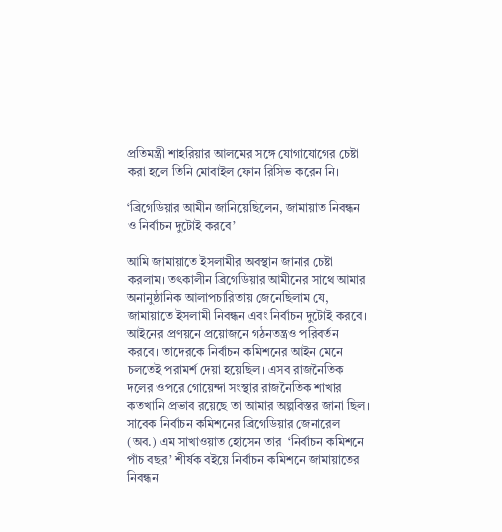প্রতিমন্ত্রী শাহরিয়ার আলমের সঙ্গে যোগাযোগের চেষ্টা করা হলে তিনি মোবাইল ফোন রিসিভ করেন নি।

‘ব্রিগেডিয়ার আমীন জানিয়েছিলেন, জামায়াত নিবন্ধন ও নির্বাচন দুটোই করবে’

আমি জামায়াতে ইসলামীর অবস্থান জানার চেষ্টা করলাম। তৎকালীন ব্রিগেডিয়ার আমীনের সাথে আমার অনানুষ্ঠানিক আলাপচারিতায় জেনেছিলাম যে, জামায়াতে ইসলামী নিবন্ধন এবং নির্বাচন দুটোই করবে। আইনের প্রণয়নে প্রয়োজনে গঠনতন্ত্রও পরিবর্তন করবে। তাদেরকে নির্বাচন কমিশনের আইন মেনে চলতেই পরামর্শ দেয়া হয়েছিল। এসব রাজনৈতিক দলের ওপরে গোয়েন্দা সংস্থার রাজনৈতিক শাখার কতখানি প্রভাব রয়েছে তা আমার অল্পবিস্তর জানা ছিল।
সাবেক নির্বাচন কমিশনের ব্রিগেডিয়ার জেনারেল (অব.) এম সাখাওয়াত হোসেন তার  ‘নির্বাচন কমিশনে পাঁচ বছর’ শীর্ষক বইয়ে নির্বাচন কমিশনে জামায়াতের নিবন্ধন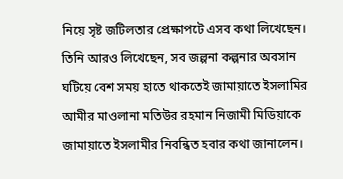নিয়ে সৃষ্ট জটিলতার প্রেক্ষাপটে এসব কথা লিখেছেন। তিনি আরও লিখেছেন, সব জল্পনা কল্পনার অবসান ঘটিয়ে বেশ সময় হাতে থাকতেই জামায়াতে ইসলামির আমীর মাওলানা মতিউর রহমান নিজামী মিডিয়াকে জামায়াতে ইসলামীর নিবন্ধিত হবার কথা জানালেন।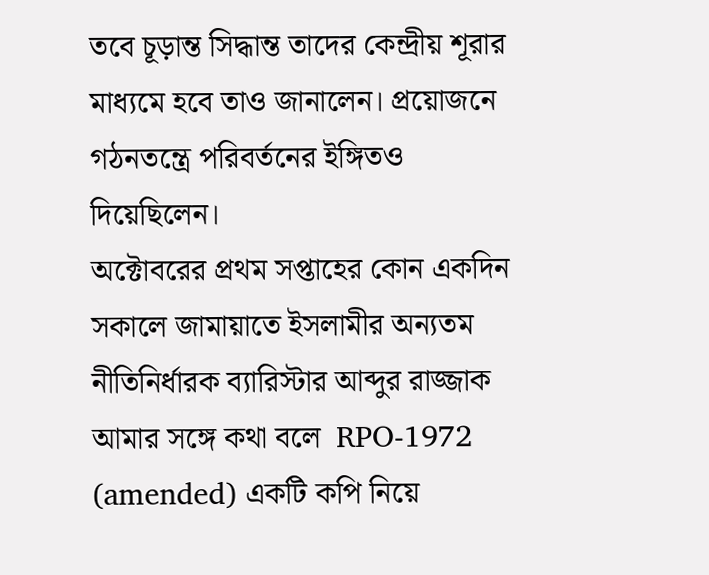তবে চূড়ান্ত সিদ্ধান্ত তাদের কেন্দ্রীয় শূরার মাধ্যমে হবে তাও জানালেন। প্রয়োজনে গঠনতন্ত্রে পরিবর্তনের ইঙ্গিতও দিয়েছিলেন।
অক্টোবরের প্রথম সপ্তাহের কোন একদিন সকালে জামায়াতে ইসলামীর অন্যতম নীতিনির্ধারক ব্যারিস্টার আব্দুর রাজ্জাক আমার সঙ্গে কথা বলে  RPO-1972 (amended) একটি কপি নিয়ে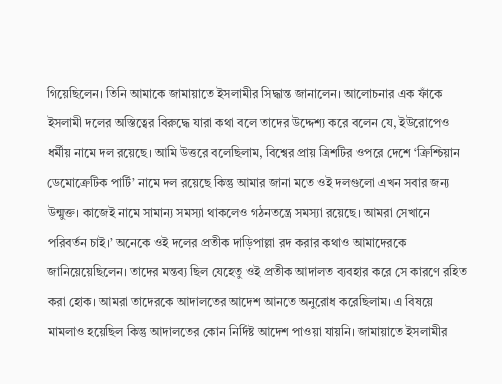গিয়েছিলেন। তিনি আমাকে জামায়াতে ইসলামীর সিদ্ধান্ত জানালেন। আলোচনার এক ফাঁকে ইসলামী দলের অস্তিত্বের বিরুদ্ধে যারা কথা বলে তাদের উদ্দেশ্য করে বলেন যে, ইউরোপেও ধর্মীয় নামে দল রয়েছে। আমি উত্তরে বলেছিলাম, বিশ্বের প্রায় ত্রিশটির ওপরে দেশে ‘ক্রিশ্চিয়ান ডেমোক্রেটিক পার্টি’ নামে দল রয়েছে কিন্তু আমার জানা মতে ওই দলগুলো এখন সবার জন্য উন্মুক্ত। কাজেই নামে সামান্য সমস্যা থাকলেও গঠনতন্ত্রে সমস্যা রয়েছে। আমরা সেখানে পরিবর্তন চাই।’ অনেকে ওই দলের প্রতীক দাড়িপাল্লা রদ করার কথাও আমাদেরকে জানিয়েয়েছিলেন। তাদের মন্তব্য ছিল যেহেতু ওই প্রতীক আদালত ব্যবহার করে সে কারণে রহিত করা হোক। আমরা তাদেরকে আদালতের আদেশ আনতে অনুরোধ করেছিলাম। এ বিষয়ে মামলাও হয়েছিল কিন্তু আদালতের কোন নির্দিষ্ট আদেশ পাওয়া যায়নি। জামায়াতে ইসলামীর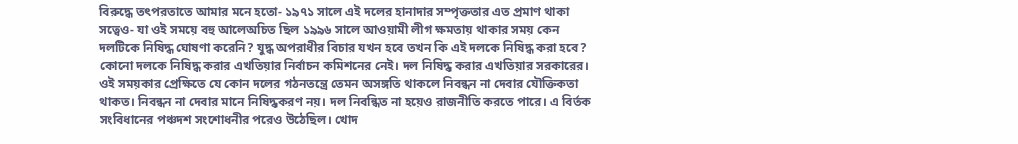বিরুদ্ধে তৎপরতাতে আমার মনে হতো- ১৯৭১ সালে এই দলের হানাদার সম্পৃক্ততার এত প্রমাণ থাকা সত্বেও- যা ওই সময়ে বহু আলেঅচিত ছিল ১৯৯৬ সালে আওয়ামী লীগ ক্ষমতায় থাকার সময় কেন দলটিকে নিষিদ্ধ ঘোষণা করেনি? যুদ্ধ অপরাধীর বিচার যখন হবে তখন কি এই দলকে নিষিদ্ধ করা হবে? কোনো দলকে নিষিদ্ধ করার এখতিয়ার নির্বাচন কমিশনের নেই। দল নিষিদ্ধ করার এখতিয়ার সরকারের। ওই সময়কার প্রেক্ষিতে যে কোন দলের গঠনতন্ত্রে তেমন অসঙ্গতি থাকলে নিবন্ধন না দেবার যৌক্তিকতা থাকত। নিবন্ধন না দেবার মানে নিষিদ্ধকরণ নয়। দল নিবন্ধিত না হয়েও রাজনীতি করতে পারে। এ বির্তক সংবিধানের পঞ্চদশ সংশোধনীর পরেও উঠেছিল। খোদ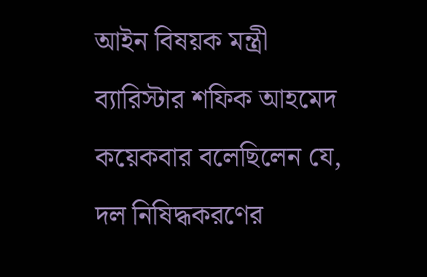আইন বিষয়ক মন্ত্রী ব্যারিস্টার শফিক আহমেদ কয়েকবার বলেছিলেন যে, দল নিষিদ্ধকরণের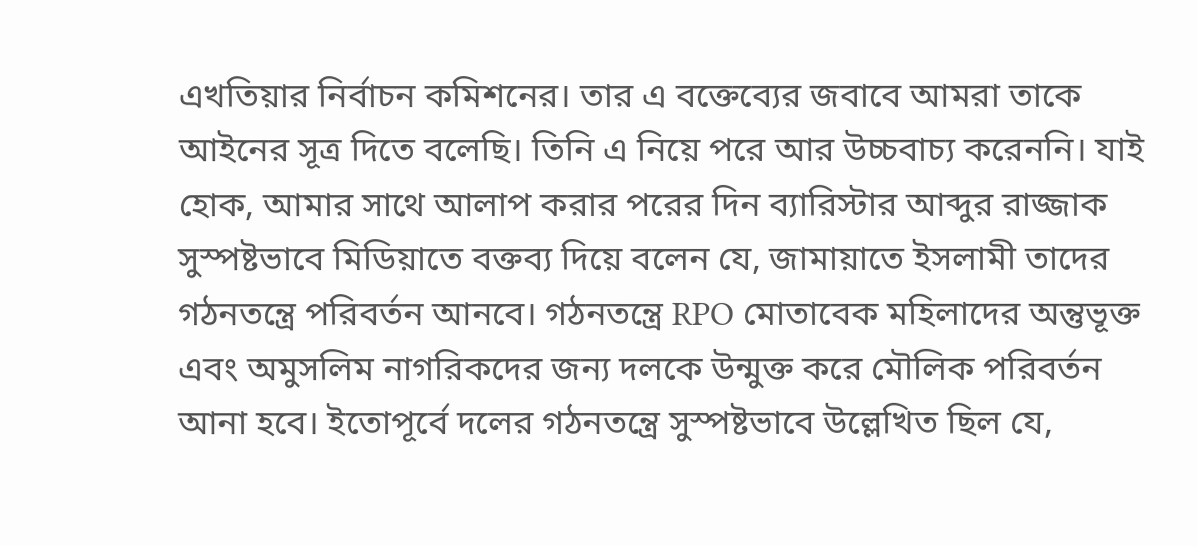এখতিয়ার নির্বাচন কমিশনের। তার এ বক্তেব্যের জবাবে আমরা তাকে আইনের সূত্র দিতে বলেছি। তিনি এ নিয়ে পরে আর উচ্চবাচ্য করেননি। যাই হোক, আমার সাথে আলাপ করার পরের দিন ব্যারিস্টার আব্দুর রাজ্জাক সুস্পষ্টভাবে মিডিয়াতে বক্তব্য দিয়ে বলেন যে, জামায়াতে ইসলামী তাদের গঠনতন্ত্রে পরিবর্তন আনবে। গঠনতন্ত্রে RPO মোতাবেক মহিলাদের অন্তুভূক্ত এবং অমুসলিম নাগরিকদের জন্য দলকে উন্মুক্ত করে মৌলিক পরিবর্তন আনা হবে। ইতোপূর্বে দলের গঠনতন্ত্রে সুস্পষ্টভাবে উল্লেখিত ছিল যে,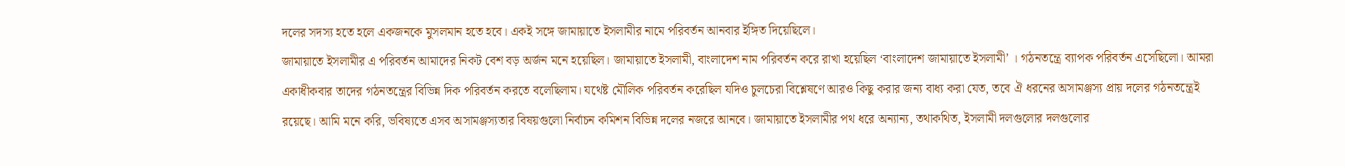দলের সদস্য হতে হলে একজনকে মুসলমান হতে হবে। একই সঙ্গে জামায়াতে ইসলামীর নামে পরিবর্তন আনবার ইঙ্গিত দিয়েছিলে।
জামায়াতে ইসলামীর এ পরিবর্তন আমাদের নিকট বেশ বড় অর্জন মনে হয়েছিল। জামায়াতে ইসলামী, বাংলাদেশ নাম পরিবর্তন করে রাখা হয়েছিল ‘বাংলাদেশ জামায়াতে ইসলামী’ । গঠনতন্ত্রে ব্যাপক পরিবর্তন এসেছিলো। আমরা একাধীকবার তাদের গঠনতন্ত্রের বিভিন্ন দিক পরিবর্তন করতে বলেছিলাম। যথেষ্ট মৌলিক পরিবর্তন করেছিল যদিও চুলচেরা বিশ্লেষণে আরও কিছু করার জন্য বাধ্য করা যেত, তবে ঐ ধরনের অসামঞ্জস্য প্রায় দলের গঠনতন্ত্রেই রয়েছে। আমি মনে করি, ভবিষ্যতে এসব অসামঞ্জস্যতার বিষয়গুলো নির্বাচন কমিশন বিভিন্ন দলের নজরে আনবে। জামায়াতে ইসলামীর পথ ধরে অন্যান্য, তথাকথিত, ইসলামী দলগুলোর দলগুলোর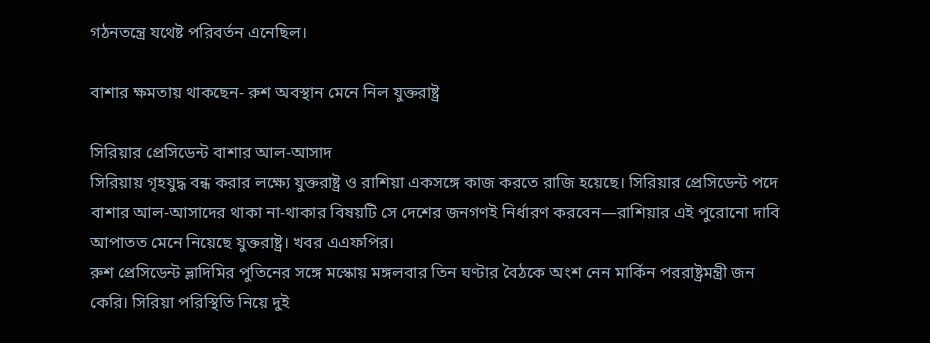গঠনতন্ত্রে যথেষ্ট পরিবর্তন এনেছিল।

বাশার ক্ষমতায় থাকছেন- রুশ অবস্থান মেনে নিল যুক্তরাষ্ট্র

সিরিয়ার প্রেসিডেন্ট বাশার আল-আসাদ
সিরিয়ায় গৃহযুদ্ধ বন্ধ করার লক্ষ্যে যুক্তরাষ্ট্র ও রাশিয়া একসঙ্গে কাজ করতে রাজি হয়েছে। সিরিয়ার প্রেসিডেন্ট পদে বাশার আল-আসাদের থাকা না-থাকার বিষয়টি সে দেশের জনগণই নির্ধারণ করবেন—রাশিয়ার এই পুরোনো দাবি আপাতত মেনে নিয়েছে যুক্তরাষ্ট্র। খবর এএফপির।
রুশ প্রেসিডেন্ট ভ্লাদিমির পুতিনের সঙ্গে মস্কোয় মঙ্গলবার তিন ঘণ্টার বৈঠকে অংশ নেন মার্কিন পররাষ্ট্রমন্ত্রী জন কেরি। সিরিয়া পরিস্থিতি নিয়ে দুই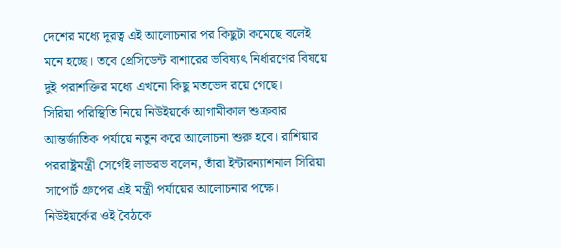দেশের মধ্যে দূরত্ব এই আলোচনার পর কিছুটা কমেছে বলেই মনে হচ্ছে। তবে প্রেসিডেন্ট বাশারের ভবিষ্যৎ নির্ধারণের বিষয়ে দুই পরাশক্তির মধ্যে এখনো কিছু মতভেদ রয়ে গেছে।
সিরিয়া পরিস্থিতি নিয়ে নিউইয়র্কে আগামীকাল শুক্রবার আন্তর্জাতিক পর্যায়ে নতুন করে আলোচনা শুরু হবে। রাশিয়ার পররাষ্ট্রমন্ত্রী সের্গেই লাভরভ বলেন, তাঁরা ইন্টারন্যাশনাল সিরিয়া সাপোর্ট গ্রুপের এই মন্ত্রী পর্যায়ের আলোচনার পক্ষে। নিউইয়র্কের ওই বৈঠকে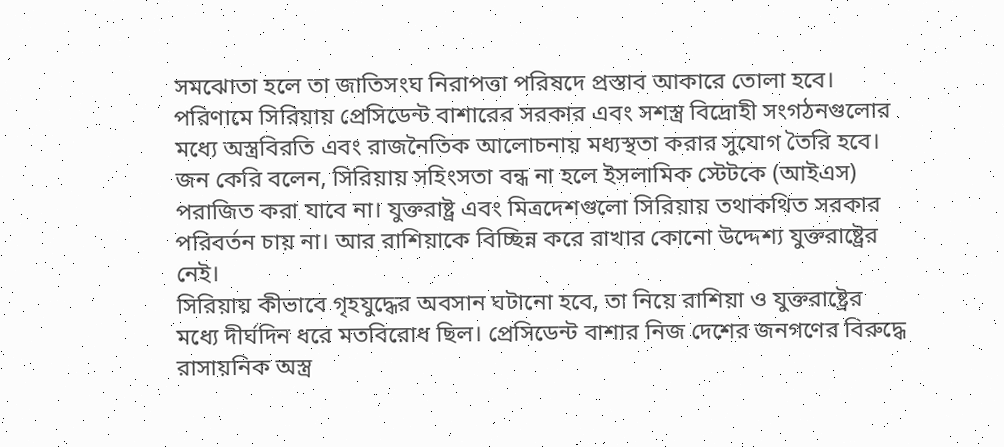সমঝোতা হলে তা জাতিসংঘ নিরাপত্তা পরিষদে প্রস্তাব আকারে তোলা হবে। পরিণামে সিরিয়ায় প্রেসিডেন্ট বাশারের সরকার এবং সশস্ত্র বিদ্রোহী সংগঠনগুলোর মধ্যে অস্ত্রবিরতি এবং রাজনৈতিক আলোচনায় মধ্যস্থতা করার সুযোগ তৈরি হবে।
জন কেরি বলেন, সিরিয়ায় সহিংসতা বন্ধ না হলে ইসলামিক স্টেটকে (আইএস) পরাজিত করা যাবে না। যুক্তরাষ্ট্র এবং মিত্রদেশগুলো সিরিয়ায় তথাকথিত সরকার পরিবর্তন চায় না। আর রাশিয়াকে বিচ্ছিন্ন করে রাখার কোনো উদ্দেশ্য যুক্তরাষ্ট্রের নেই।
সিরিয়ায় কীভাবে গৃহযুদ্ধের অবসান ঘটানো হবে, তা নিয়ে রাশিয়া ও যুক্তরাষ্ট্রের মধ্যে দীর্ঘদিন ধরে মতবিরোধ ছিল। প্রেসিডেন্ট বাশার নিজ দেশের জনগণের বিরুদ্ধে রাসায়নিক অস্ত্র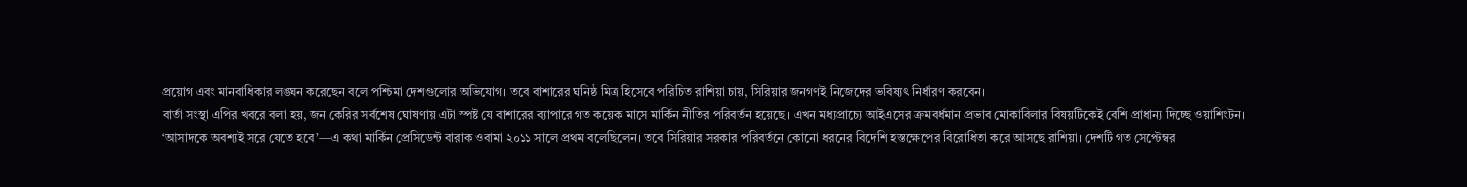প্রয়োগ এবং মানবাধিকার লঙ্ঘন করেছেন বলে পশ্চিমা দেশগুলোর অভিযোগ। তবে বাশারের ঘনিষ্ঠ মিত্র হিসেবে পরিচিত রাশিয়া চায়, সিরিয়ার জনগণই নিজেদের ভবিষ্যৎ নির্ধারণ করবেন।
বার্তা সংস্থা এপির খবরে বলা হয়, জন কেরির সর্বশেষ ঘোষণায় এটা স্পষ্ট যে বাশারের ব্যাপারে গত কয়েক মাসে মার্কিন নীতির পরিবর্তন হয়েছে। এখন মধ্যপ্রাচ্যে আইএসের ক্রমবর্ধমান প্রভাব মোকাবিলার বিষয়টিকেই বেশি প্রাধান্য দিচ্ছে ওয়াশিংটন।
‘আসাদকে অবশ্যই সরে যেতে হবে’—এ কথা মার্কিন প্রেসিডেন্ট বারাক ওবামা ২০১১ সালে প্রথম বলেছিলেন। তবে সিরিয়ার সরকার পরিবর্তনে কোনো ধরনের বিদেশি হস্তক্ষেপের বিরোধিতা করে আসছে রাশিয়া। দেশটি গত সেপ্টেম্বর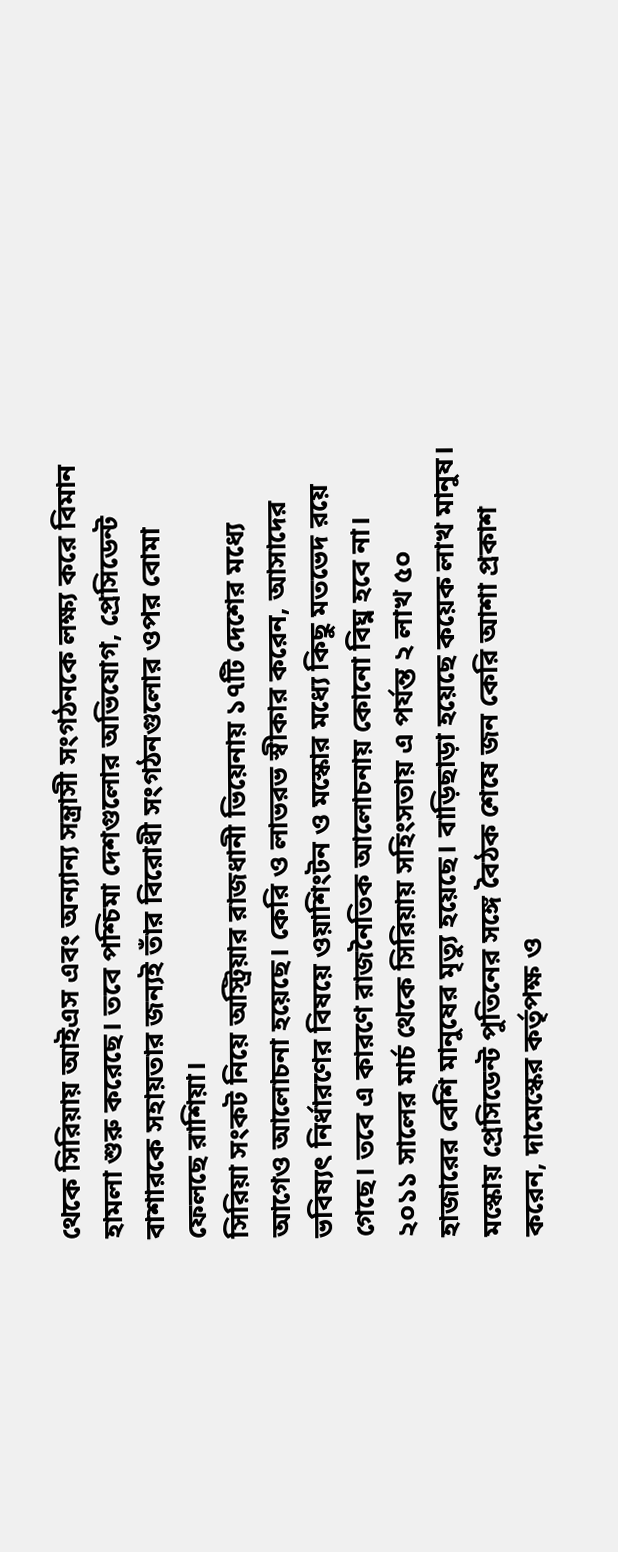থেকে সিরিয়ায় আইএস এবং অন্যান্য সন্ত্রাসী সংগঠনকে লক্ষ্য করে বিমান হামলা শুরু করেছে। তবে পশ্চিমা দেশগুলোর অভিযোগ, প্রেসিডেন্ট বাশারকে সহায়তার জন্যই তাঁর বিরোধী সংগঠনগুলোর ওপর বোমা ফেলছে রাশিয়া।
সিরিয়া সংকট নিয়ে অস্ট্রিয়ার রাজধানী ভিয়েনায় ১৭টি দেশের মধ্যে আগেও আলোচনা হয়েছে। কেরি ও লাভরভ স্বীকার করেন, আসাদের ভবিষ্যৎ নির্ধারণের বিষয়ে ওয়াশিংটন ও মস্কোর মধ্যে কিছু মতভেদ রয়ে গেছে। তবে এ কারণে রাজনৈতিক আলোচনায় কোনো বিঘ্ন হবে না।
২০১১ সালের মার্চ থেকে সিরিয়ায় সহিংসতায় এ পর্যন্ত ২ লাখ ৫০ হাজারের বেশি মানুষের মৃত্যু হয়েছে। বাড়িছাড়া হয়েছে কয়েক লাখ মানুষ। মস্কোয় প্রেসিডেন্ট পুতিনের সঙ্গে বৈঠক শেষে জন কেরি আশা প্রকাশ করেন, দামেস্কের কর্তৃপক্ষ ও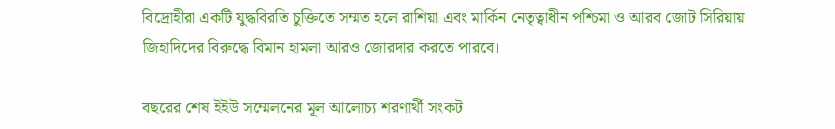বিদ্রোহীরা একটি যুদ্ধবিরতি চুক্তিতে সম্মত হলে রাশিয়া এবং মার্কিন নেতৃত্বাধীন পশ্চিমা ও আরব জোট সিরিয়ায় জিহাদিদের বিরুদ্ধে বিমান হামলা আরও জোরদার করতে পারবে।

বছরের শেষ ইইউ সম্মেলনের মূল আলোচ্য শরণার্থী সংকট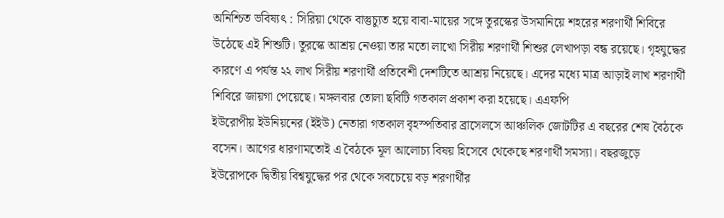অনিশ্চিত ভবিষ্যৎ : সিরিয়া থেকে বাস্তুচ্যুত হয়ে বাবা-মায়ের সঙ্গে তুরস্কের উসমানিয়ে শহরের শরণার্থী শিবিরে উঠেছে এই শিশুটি। তুরস্কে আশ্রয় নেওয়া তার মতো লাখো সিরীয় শরণার্থী শিশুর লেখাপড়া বন্ধ রয়েছে। গৃহযুদ্ধের কারণে এ পর্যন্ত ২২ লাখ সিরীয় শরণার্থী প্রতিবেশী দেশটিতে আশ্রয় নিয়েছে। এদের মধ্যে মাত্র আড়াই লাখ শরণার্থী শিবিরে জায়গা পেয়েছে। মঙ্গলবার তোলা ছবিটি গতকাল প্রকাশ করা হয়েছে। এএফপি
ইউরোপীয় ইউনিয়নের (ইইউ) নেতারা গতকাল বৃহস্পতিবার ব্রাসেলসে আঞ্চলিক জোটটির এ বছরের শেষ বৈঠকে বসেন। আগের ধারণামতোই এ বৈঠকে মূল আলোচ্য বিষয় হিসেবে থেকেছে শরণার্থী সমস্যা। বছরজুড়ে ইউরোপকে দ্বিতীয় বিশ্বযুদ্ধের পর থেকে সবচেয়ে বড় শরণার্থীর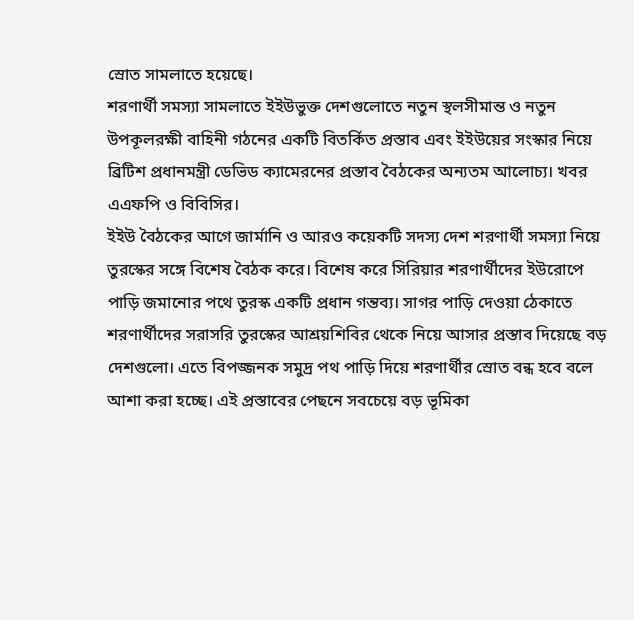স্রোত সামলাতে হয়েছে।
শরণার্থী সমস্যা সামলাতে ইইউভুক্ত দেশগুলোতে নতুন স্থলসীমান্ত ও নতুন উপকূলরক্ষী বাহিনী গঠনের একটি বিতর্কিত প্রস্তাব এবং ইইউয়ের সংস্কার নিয়ে ব্রিটিশ প্রধানমন্ত্রী ডেভিড ক্যামেরনের প্রস্তাব বৈঠকের অন্যতম আলোচ্য। খবর এএফপি ও বিবিসির।
ইইউ বৈঠকের আগে জার্মানি ও আরও কয়েকটি সদস্য দেশ শরণার্থী সমস্যা নিয়ে তুরস্কের সঙ্গে বিশেষ বৈঠক করে। বিশেষ করে সিরিয়ার শরণার্থীদের ইউরোপে পাড়ি জমানোর পথে তুরস্ক একটি প্রধান গন্তব্য। সাগর পাড়ি দেওয়া ঠেকাতে শরণার্থীদের সরাসরি তুরস্কের আশ্রয়শিবির থেকে নিয়ে আসার প্রস্তাব দিয়েছে বড় দেশগুলো। এতে বিপজ্জনক সমুদ্র পথ পাড়ি দিয়ে শরণার্থীর স্রোত বন্ধ হবে বলে আশা করা হচ্ছে। এই প্রস্তাবের পেছনে সবচেয়ে বড় ভূমিকা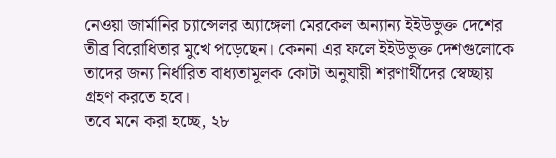নেওয়া জার্মানির চ্যান্সেলর অ্যাঙ্গেলা মেরকেল অন্যান্য ইইউভুক্ত দেশের তীব্র বিরোধিতার মুখে পড়েছেন। কেননা এর ফলে ইইউভুক্ত দেশগুলোকে তাদের জন্য নির্ধারিত বাধ্যতামূলক কোটা অনুযায়ী শরণার্থীদের স্বেচ্ছায় গ্রহণ করতে হবে।
তবে মনে করা হচ্ছে, ২৮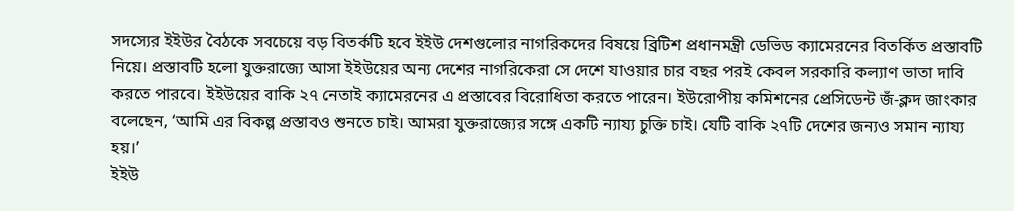সদস্যের ইইউর বৈঠকে সবচেয়ে বড় বিতর্কটি হবে ইইউ দেশগুলোর নাগরিকদের বিষয়ে ব্রিটিশ প্রধানমন্ত্রী ডেভিড ক্যামেরনের বিতর্কিত প্রস্তাবটি নিয়ে। প্রস্তাবটি হলো যুক্তরাজ্যে আসা ইইউয়ের অন্য দেশের নাগরিকেরা সে দেশে যাওয়ার চার বছর পরই কেবল সরকারি কল্যাণ ভাতা দাবি করতে পারবে। ইইউয়ের বাকি ২৭ নেতাই ক্যামেরনের এ প্রস্তাবের বিরোধিতা করতে পারেন। ইউরোপীয় কমিশনের প্রেসিডেন্ট জঁ-ক্লদ জাংকার বলেছেন, ‘আমি এর বিকল্প প্রস্তাবও শুনতে চাই। আমরা যুক্তরাজ্যের সঙ্গে একটি ন্যায্য চুক্তি চাই। যেটি বাকি ২৭টি দেশের জন্যও সমান ন্যায্য হয়।’
ইইউ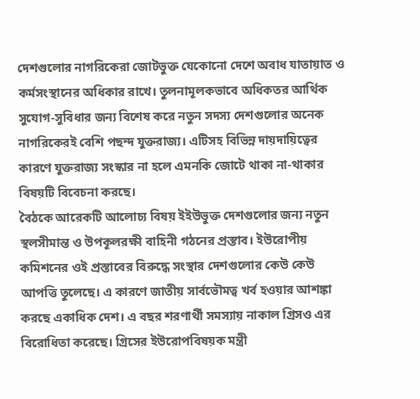দেশগুলোর নাগরিকেরা জোটভুক্ত যেকোনো দেশে অবাধ যাতায়াত ও কর্মসংস্থানের অধিকার রাখে। তুলনামূলকভাবে অধিকতর আর্থিক সুযোগ-সুবিধার জন্য বিশেষ করে নতুন সদস্য দেশগুলোর অনেক নাগরিকেরই বেশি পছন্দ যুক্তরাজ্য। এটিসহ বিভিন্ন দায়দায়িত্বের কারণে যুক্তরাজ্য সংস্কার না হলে এমনকি জোটে থাকা না-থাকার বিষয়টি বিবেচনা করছে।
বৈঠকে আরেকটি আলোচ্য বিষয় ইইউভুক্ত দেশগুলোর জন্য নতুন স্থলসীমান্ত ও উপকূলরক্ষী বাহিনী গঠনের প্রস্তাব। ইউরোপীয় কমিশনের ওই প্রস্তাবের বিরুদ্ধে সংস্থার দেশগুলোর কেউ কেউ আপত্তি তুলেছে। এ কারণে জাতীয় সার্বভৌমত্ব খর্ব হওয়ার আশঙ্কা করছে একাধিক দেশ। এ বছর শরণার্থী সমস্যায় নাকাল গ্রিসও এর বিরোধিতা করেছে। গ্রিসের ইউরোপবিষয়ক মন্ত্রী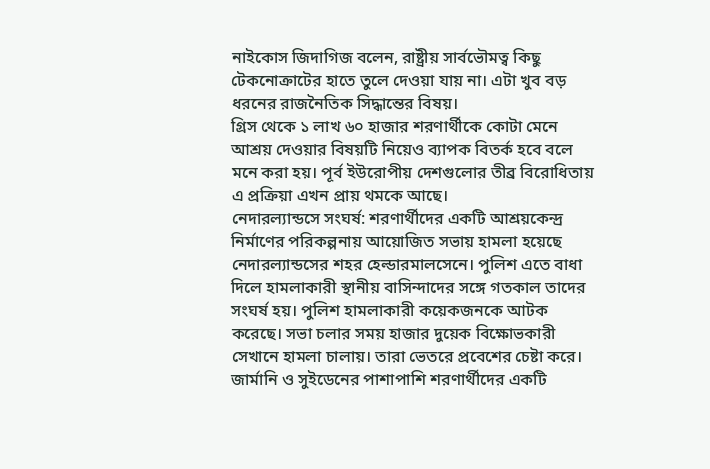নাইকোস জিদাগিজ বলেন, রাষ্ট্রীয় সার্বভৌমত্ব কিছু টেকনোক্রাটের হাতে তুলে দেওয়া যায় না। এটা খুব বড় ধরনের রাজনৈতিক সিদ্ধান্তের বিষয়।
গ্রিস থেকে ১ লাখ ৬০ হাজার শরণার্থীকে কোটা মেনে আশ্রয় দেওয়ার বিষয়টি নিয়েও ব্যাপক বিতর্ক হবে বলে মনে করা হয়। পূর্ব ইউরোপীয় দেশগুলোর তীব্র বিরোধিতায় এ প্রক্রিয়া এখন প্রায় থমকে আছে।
নেদারল্যান্ডসে সংঘর্ষ: শরণার্থীদের একটি আশ্রয়কেন্দ্র নির্মাণের পরিকল্পনায় আয়োজিত সভায় হামলা হয়েছে নেদারল্যান্ডসের শহর হেল্ডারমালসেনে। পুলিশ এতে বাধা দিলে হামলাকারী স্থানীয় বাসিন্দাদের সঙ্গে গতকাল তাদের সংঘর্ষ হয়। পুলিশ হামলাকারী কয়েকজনকে আটক করেছে। সভা চলার সময় হাজার দুয়েক বিক্ষোভকারী সেখানে হামলা চালায়। তারা ভেতরে প্রবেশের চেষ্টা করে। জার্মানি ও সুইডেনের পাশাপাশি শরণার্থীদের একটি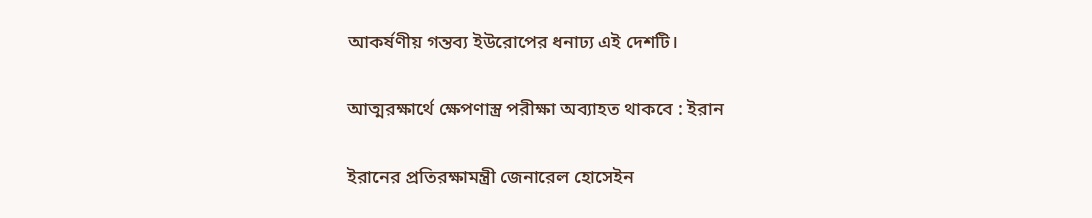আকর্ষণীয় গন্তব্য ইউরোপের ধনাঢ্য এই দেশটি।

আত্মরক্ষার্থে ক্ষেপণাস্ত্র পরীক্ষা অব্যাহত থাকবে : ইরান

ইরানের প্রতিরক্ষামন্ত্রী জেনারেল হোসেইন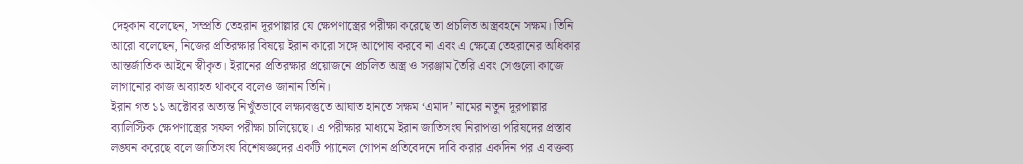দেহ্‌কান বলেছেন, সম্প্রতি তেহরান দূরপাল্লার যে ক্ষেপণাস্ত্রের পরীক্ষা করেছে তা প্রচলিত অস্ত্রবহনে সক্ষম। তিনি আরো বলেছেন, নিজের প্রতিরক্ষার বিষয়ে ইরান কারো সঙ্গে আপোষ করবে না এবং এ ক্ষেত্রে তেহরানের অধিকার আন্তর্জাতিক আইনে স্বীকৃত। ইরানের প্রতিরক্ষার প্রয়োজনে প্রচলিত অস্ত্র ও সরঞ্জাম তৈরি এবং সেগুলো কাজে লাগানোর কাজ অব্যাহত থাকবে বলেও জানান তিনি।
ইরান গত ১১ অক্টোবর অত্যন্ত নিখুঁতভাবে লক্ষ্যবস্তুতে আঘাত হানতে সক্ষম ‘এমাদ’ নামের নতুন দূরপাল্লার ব্যালিস্টিক ক্ষেপণাস্ত্রের সফল পরীক্ষা চালিয়েছে। এ পরীক্ষার মাধ্যমে ইরান জাতিসংঘ নিরাপত্তা পরিষদের প্রস্তাব লঙ্ঘন করেছে বলে জাতিসংঘ বিশেষজ্ঞদের একটি প্যানেল গোপন প্রতিবেদনে দাবি করার একদিন পর এ বক্তব্য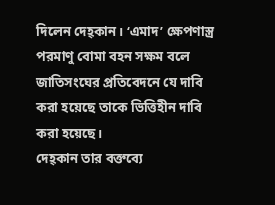দিলেন দেহ্‌কান। ‘এমাদ’ ক্ষেপণাস্ত্র পরমাণু বোমা বহন সক্ষম বলে জাতিসংঘের প্রতিবেদনে যে দাবি করা হয়েছে তাকে ভিত্তিহীন দাবি করা হয়েছে।
দেহ্‌কান তার বক্তব্যে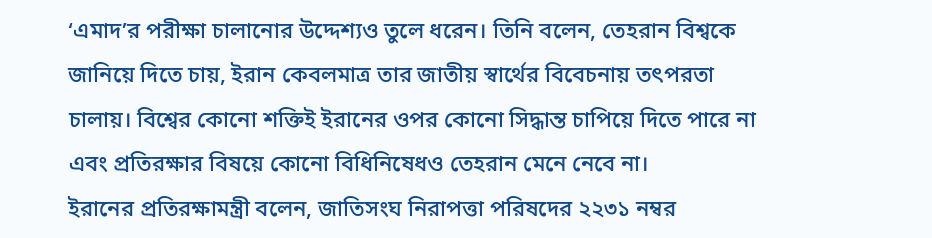‘এমাদ’র পরীক্ষা চালানোর উদ্দেশ্যও তুলে ধরেন। তিনি বলেন, তেহরান বিশ্বকে জানিয়ে দিতে চায়, ইরান কেবলমাত্র তার জাতীয় স্বার্থের বিবেচনায় তৎপরতা চালায়। বিশ্বের কোনো শক্তিই ইরানের ওপর কোনো সিদ্ধান্ত চাপিয়ে দিতে পারে না এবং প্রতিরক্ষার বিষয়ে কোনো বিধিনিষেধও তেহরান মেনে নেবে না।
ইরানের প্রতিরক্ষামন্ত্রী বলেন, জাতিসংঘ নিরাপত্তা পরিষদের ২২৩১ নম্বর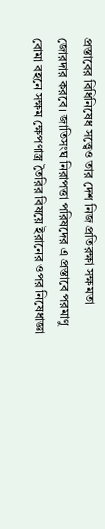প্রস্তাবের বিধিনিষেধ সত্ত্বেও তার দেশ নিজ প্রতিরক্ষা সক্ষমতা জোরদার করবে। জাতিসংঘ নিরাপত্তা পরিষদের এ প্রস্তাবে পরমাণু বোমা বহনে সক্ষম ক্ষেপণাস্ত্র তৈরির বিষয়ে ইরানের ওপর নিষেধাজ্ঞা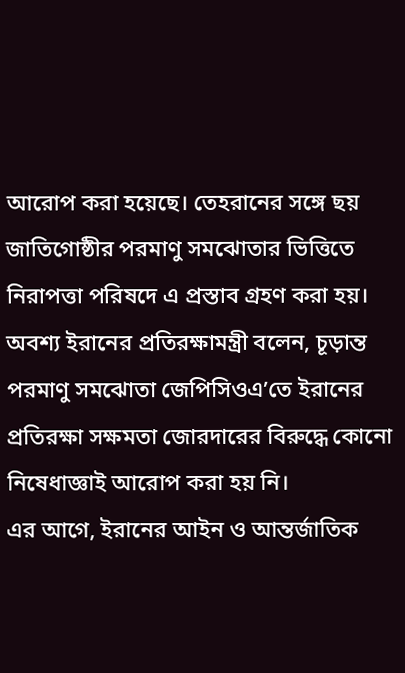আরোপ করা হয়েছে। তেহরানের সঙ্গে ছয় জাতিগোষ্ঠীর পরমাণু সমঝোতার ভিত্তিতে নিরাপত্তা পরিষদে এ প্রস্তাব গ্রহণ করা হয়।
অবশ্য ইরানের প্রতিরক্ষামন্ত্রী বলেন, চূড়ান্ত পরমাণু সমঝোতা জেপিসিওএ’তে ইরানের প্রতিরক্ষা সক্ষমতা জোরদারের বিরুদ্ধে কোনো নিষেধাজ্ঞাই আরোপ করা হয় নি।
এর আগে, ইরানের আইন ও আন্তর্জাতিক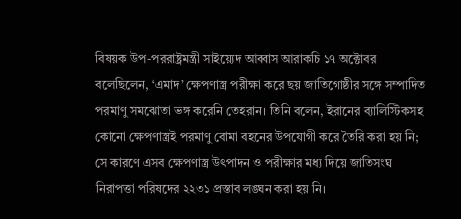বিষয়ক উপ-পররাষ্ট্রমন্ত্রী সাইয়্যেদ আব্বাস আরাকচি ১৭ অক্টোবর বলেছিলেন, ‘এমাদ’ ক্ষেপণাস্ত্র পরীক্ষা করে ছয় জাতিগোষ্ঠীর সঙ্গে সম্পাদিত পরমাণু সমঝোতা ভঙ্গ করেনি তেহরান। তিনি বলেন, ইরানের ব্যালিস্টিকসহ কোনো ক্ষেপণাস্ত্রই পরমাণু বোমা বহনের উপযোগী করে তৈরি করা হয় নি; সে কারণে এসব ক্ষেপণাস্ত্র উৎপাদন ও পরীক্ষার মধ্য দিয়ে জাতিসংঘ নিরাপত্তা পরিষদের ২২৩১ প্রস্তাব লঙ্ঘন করা হয় নি।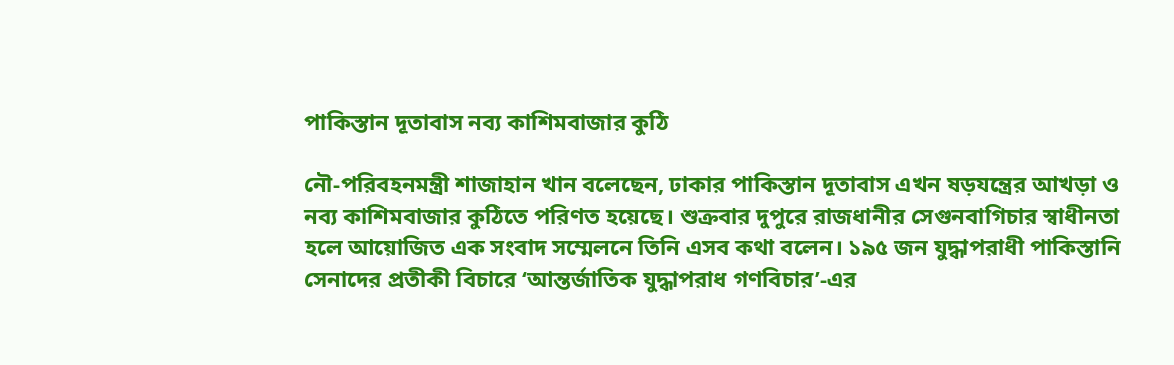পাকিস্তান দূতাবাস নব্য কাশিমবাজার কুঠি

নৌ-পরিবহনমন্ত্রী শাজাহান খান বলেছেন, ঢাকার পাকিস্তান দূতাবাস এখন ষড়যন্ত্রের আখড়া ও নব্য কাশিমবাজার কুঠিতে পরিণত হয়েছে। শুক্রবার দুপুরে রাজধানীর সেগুনবাগিচার স্বাধীনতা হলে আয়োজিত এক সংবাদ সম্মেলনে তিনি এসব কথা বলেন। ১৯৫ জন যুদ্ধাপরাধী পাকিস্তানি সেনাদের প্রতীকী বিচারে ‘আন্তর্জাতিক যুদ্ধাপরাধ গণবিচার’-এর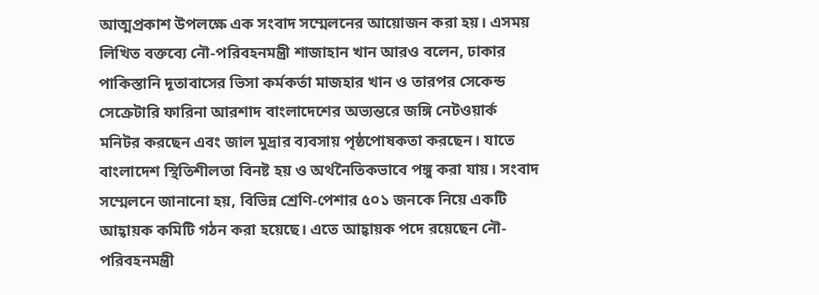আত্মপ্রকাশ উপলক্ষে এক সংবাদ সম্মেলনের আয়োজন করা হয়। এসময় লিখিত বক্তব্যে নৌ-পরিবহনমন্ত্রী শাজাহান খান আরও বলেন, ঢাকার পাকিস্তানি দূতাবাসের ভিসা কর্মকর্তা মাজহার খান ও তারপর সেকেন্ড সেক্রেটারি ফারিনা আরশাদ বাংলাদেশের অভ্যন্তরে জঙ্গি নেটওয়ার্ক মনিটর করছেন এবং জাল মুদ্রার ব্যবসায় পৃষ্ঠপোষকতা করছেন। যাতে বাংলাদেশ স্থিতিশীলতা বিনষ্ট হয় ও অর্থনৈতিকভাবে পঙ্গু করা যায়। সংবাদ সম্মেলনে জানানো হয়, বিভিন্ন শ্রেণি-পেশার ৫০১ জনকে নিয়ে একটি আহ্বায়ক কমিটি গঠন করা হয়েছে। এতে আহ্বায়ক পদে রয়েছেন নৌ-পরিবহনমন্ত্রী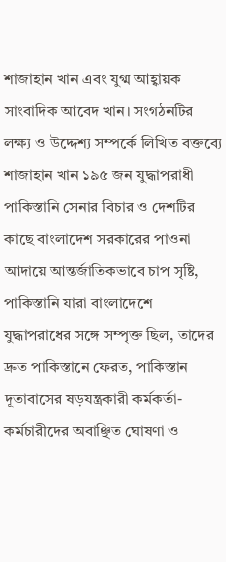শাজাহান খান এবং যুগ্ম আহ্বায়ক সাংবাদিক আবেদ খান। সংগঠনটির লক্ষ্য ও উদ্দেশ্য সম্পর্কে লিখিত বক্তব্যে শাজাহান খান ১৯৫ জন যুদ্ধাপরাধী পাকিস্তানি সেনার বিচার ও দেশটির কাছে বাংলাদেশ সরকারের পাওনা আদায়ে আন্তর্জাতিকভাবে চাপ সৃষ্টি, পাকিস্তানি যারা বাংলাদেশে যুদ্ধাপরাধের সঙ্গে সম্পৃক্ত ছিল, তাদের দ্রুত পাকিস্তানে ফেরত, পাকিস্তান দূতাবাসের ষড়যন্ত্রকারী কর্মকর্তা-কর্মচারীদের অবাঞ্ছিত ঘোষণা ও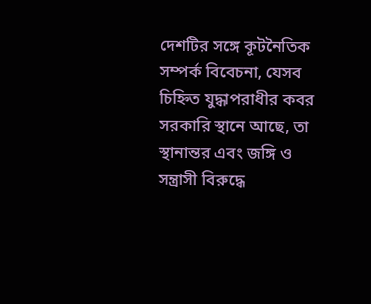দেশটির সঙ্গে কূটনৈতিক সম্পর্ক বিবেচনা, যেসব চিহ্নিত যুদ্ধাপরাধীর কবর সরকারি স্থানে আছে, তা স্থানান্তর এবং জঙ্গি ও সন্ত্রাসী বিরুদ্ধে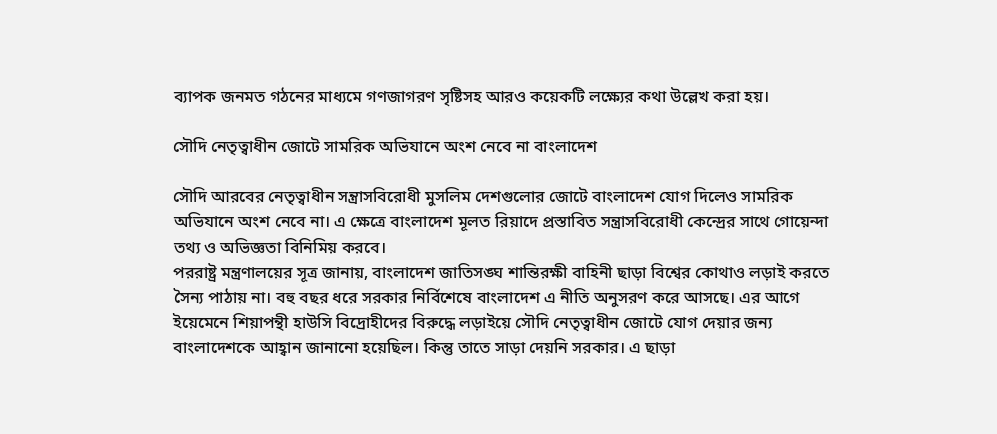ব্যাপক জনমত গঠনের মাধ্যমে গণজাগরণ সৃষ্টিসহ আরও কয়েকটি লক্ষ্যের কথা উল্লেখ করা হয়।

সৌদি নেতৃত্বাধীন জোটে সামরিক অভিযানে অংশ নেবে না বাংলাদেশ

সৌদি আরবের নেতৃত্বাধীন সন্ত্রাসবিরোধী মুসলিম দেশগুলোর জোটে বাংলাদেশ যোগ দিলেও সামরিক অভিযানে অংশ নেবে না। এ ক্ষেত্রে বাংলাদেশ মূলত রিয়াদে প্রস্তাবিত সন্ত্রাসবিরোধী কেন্দ্রের সাথে গোয়েন্দা তথ্য ও অভিজ্ঞতা বিনিমিয় করবে।
পররাষ্ট্র মন্ত্রণালয়ের সূত্র জানায়, বাংলাদেশ জাতিসঙ্ঘ শান্তিরক্ষী বাহিনী ছাড়া বিশ্বের কোথাও লড়াই করতে সৈন্য পাঠায় না। বহু বছর ধরে সরকার নির্বিশেষে বাংলাদেশ এ নীতি অনুসরণ করে আসছে। এর আগে ইয়েমেনে শিয়াপন্থী হাউসি বিদ্রোহীদের বিরুদ্ধে লড়াইয়ে সৌদি নেতৃত্বাধীন জোটে যোগ দেয়ার জন্য বাংলাদেশকে আহ্বান জানানো হয়েছিল। কিন্তু তাতে সাড়া দেয়নি সরকার। এ ছাড়া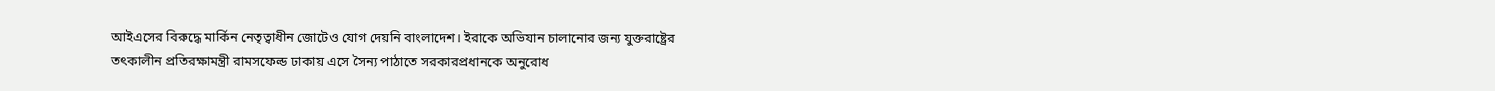আইএসের বিরুদ্ধে মার্কিন নেতৃত্বাধীন জোটেও যোগ দেয়নি বাংলাদেশ। ইরাকে অভিযান চালানোর জন্য যুক্তরাষ্ট্রের তৎকালীন প্রতিরক্ষামন্ত্রী রামসফেল্ড ঢাকায় এসে সৈন্য পাঠাতে সরকারপ্রধানকে অনুরোধ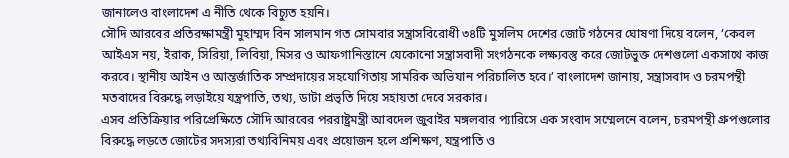জানালেও বাংলাদেশ এ নীতি থেকে বিচ্যুত হয়নি।
সৌদি আরবের প্রতিরক্ষামন্ত্রী মুহাম্মদ বিন সালমান গত সোমবার সন্ত্রাসবিরোধী ৩৪টি মুসলিম দেশের জোট গঠনের ঘোষণা দিয়ে বলেন, ‘কেবল আইএস নয়, ইরাক, সিরিয়া, লিবিয়া, মিসর ও আফগানিস্তানে যেকোনো সন্ত্রাসবাদী সংগঠনকে লক্ষ্যবস্তু করে জোটভুক্ত দেশগুলো একসাথে কাজ করবে। স্থানীয় আইন ও আন্তর্জাতিক সম্প্রদায়ের সহযোগিতায় সামরিক অভিযান পরিচালিত হবে।’ বাংলাদেশ জানায়, সন্ত্রাসবাদ ও চরমপন্থী মতবাদের বিরুদ্ধে লড়াইয়ে যন্ত্রপাতি, তথ্য, ডাটা প্রভৃতি দিয়ে সহায়তা দেবে সরকার।
এসব প্রতিক্রিয়ার পরিপ্রেক্ষিতে সৌদি আরবের পররাষ্ট্রমন্ত্রী আবদেল জুবাইর মঙ্গলবার প্যারিসে এক সংবাদ সম্মেলনে বলেন, চরমপন্থী গ্রুপগুলোর বিরুদ্ধে লড়তে জোটের সদস্যরা তথ্যবিনিময় এবং প্রয়োজন হলে প্রশিক্ষণ, যন্ত্রপাতি ও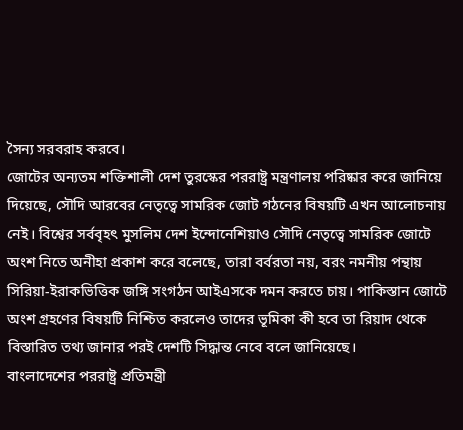সৈন্য সরবরাহ করবে।
জোটের অন্যতম শক্তিশালী দেশ তুরস্কের পররাষ্ট্র মন্ত্রণালয় পরিষ্কার করে জানিয়ে দিয়েছে, সৌদি আরবের নেতৃত্বে সামরিক জোট গঠনের বিষয়টি এখন আলোচনায় নেই। বিশ্বের সর্ববৃহৎ মুসলিম দেশ ইন্দোনেশিয়াও সৌদি নেতৃত্বে সামরিক জোটে অংশ নিতে অনীহা প্রকাশ করে বলেছে, তারা বর্বরতা নয়, বরং নমনীয় পন্থায় সিরিয়া-ইরাকভিত্তিক জঙ্গি সংগঠন আইএসকে দমন করতে চায়। পাকিস্তান জোটে অংশ গ্রহণের বিষয়টি নিশ্চিত করলেও তাদের ভূমিকা কী হবে তা রিয়াদ থেকে বিস্তারিত তথ্য জানার পরই দেশটি সিদ্ধান্ত নেবে বলে জানিয়েছে।
বাংলাদেশের পররাষ্ট্র প্রতিমন্ত্রী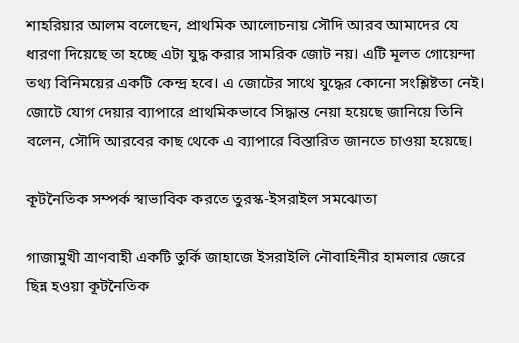শাহরিয়ার আলম বলেছেন, প্রাথমিক আলোচনায় সৌদি আরব আমাদের যে ধারণা দিয়েছে তা হচ্ছে এটা যুদ্ধ করার সামরিক জোট নয়। এটি মূলত গোয়েন্দা তথ্য বিনিময়ের একটি কেন্দ্র হবে। এ জোটের সাথে যুদ্ধের কোনো সংশ্লিষ্টতা নেই। জোটে যোগ দেয়ার ব্যাপারে প্রাথমিকভাবে সিদ্ধান্ত নেয়া হয়েছে জানিয়ে তিনি বলেন, সৌদি আরবের কাছ থেকে এ ব্যাপারে বিস্তারিত জানতে চাওয়া হয়েছে।

কূটনৈতিক সম্পর্ক স্বাভাবিক করতে তুরস্ক-ইসরাইল সমঝোতা

গাজামুখী ত্রাণবাহী একটি তুর্কি জাহাজে ইসরাইলি নৌবাহিনীর হামলার জেরে ছিন্ন হওয়া কূটনৈতিক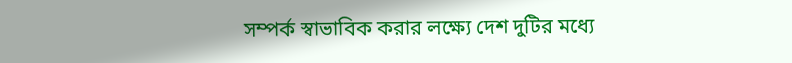সম্পর্ক স্বাভাবিক করার লক্ষ্যে দেশ দুটির মধ্যে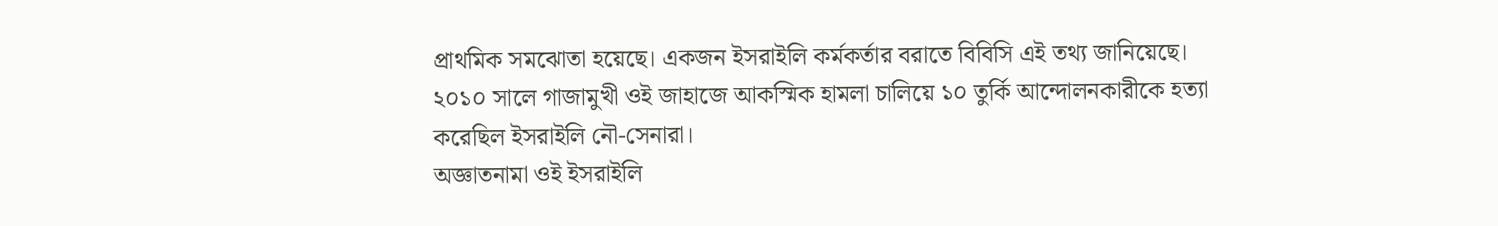প্রাথমিক সমঝোতা হয়েছে। একজন ইসরাইলি কর্মকর্তার বরাতে বিবিসি এই তথ্য জানিয়েছে। ২০১০ সালে গাজামুখী ওই জাহাজে আকস্মিক হামলা চালিয়ে ১০ তুর্কি আন্দোলনকারীকে হত্যা করেছিল ইসরাইলি নৌ-সেনারা।
অজ্ঞাতনামা ওই ইসরাইলি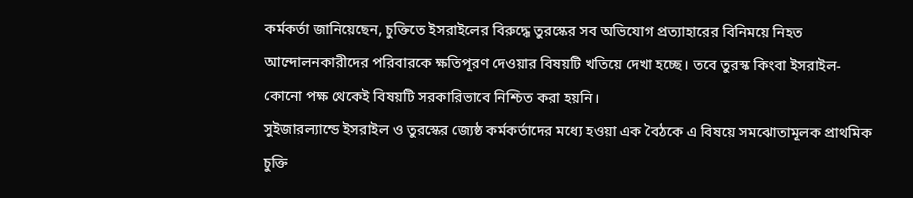কর্মকর্তা জানিয়েছেন, চুক্তিতে ইসরাইলের বিরুদ্ধে তুরস্কের সব অভিযোগ প্রত্যাহারের বিনিময়ে নিহত আন্দোলনকারীদের পরিবারকে ক্ষতিপূরণ দেওয়ার বিষয়টি খতিয়ে দেখা হচ্ছে। তবে তুরস্ক কিংবা ইসরাইল- কোনো পক্ষ থেকেই বিষয়টি সরকারিভাবে নিশ্চিত করা হয়নি।
সুইজারল্যান্ডে ইসরাইল ও তুরস্কের জ্যেষ্ঠ কর্মকর্তাদের মধ্যে হওয়া এক বৈঠকে এ বিষয়ে সমঝোতামূলক প্রাথমিক চুক্তি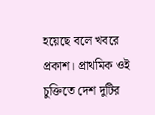হয়েছে বলে খবরে প্রকাশ। প্রাথমিক ওই চুক্তিতে দেশ দুটির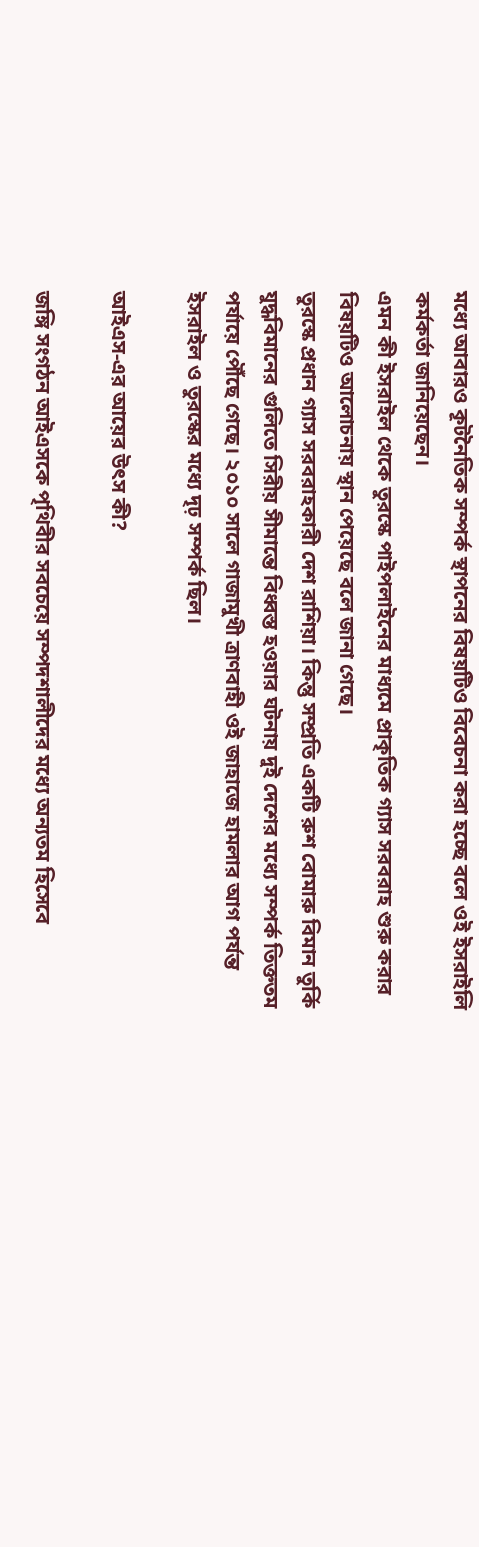মধ্যে আবারও কূটনৈতিক সম্পর্ক স্থাপনের বিষয়টিও বিবেচনা করা হচ্ছে বলে ওই ইসরাইলি কর্মকর্তা জানিয়েছেন।
এমন কী ইসরাইল থেকে তুরস্কে পাইপলাইনের মাধ্যমে প্রাকৃতিক গ্যাস সরবরাহ শুরু করার বিষয়টিও আলোচনায় স্থান পেয়েছে বলে জানা গেছে।
তুরস্কে প্রধান গ্যাস সরবরাহকারী দেশ রাশিয়া। কিন্তু সম্প্রতি একটি রুশ বোমারু বিমান তুর্কি যুদ্ধবিমানের গুলিতে সিরীয় সীমান্তে বিধ্বস্ত হওয়ার ঘটনায় দুই দেশের মধ্যে সম্পর্ক তিক্ততম পর্যায়ে পৌঁছে গেছে। ২০১০ সালে গাজামুখী ত্রাণবাহী ওই জাহাজে হামলার আগ পর্যন্ত ইসরাইল ও তুরস্কের মধ্যে দৃঢ় সম্পর্ক ছিল।

আইএস-এর আয়ের উৎস কী?

জঙ্গি সংগঠন আইএসকে পৃথিবীর সবচেয়ে সম্পদশালীদের মধ্যে অন্যতম হিসেবে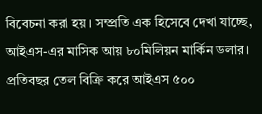বিবেচনা করা হয়। সম্প্রতি এক হিসেবে দেখা যাচ্ছে, আইএস-এর মাসিক আয় ৮০মিলিয়ন মার্কিন ডলার। প্রতিবছর তেল বিক্রি করে আইএস ৫০০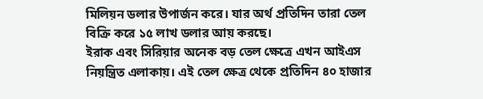মিলিয়ন ডলার উপার্জন করে। যার অর্থ প্রতিদিন তারা তেল বিক্রি করে ১৫ লাখ ডলার আয় করছে।
ইরাক এবং সিরিয়ার অনেক বড় তেল ক্ষেত্রে এখন আইএস নিয়ন্ত্রিত এলাকায়। এই তেল ক্ষেত্র থেকে প্রতিদিন ৪০ হাজার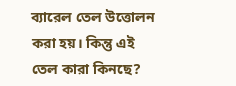ব্যারেল তেল উত্তোলন করা হয়। কিন্তু এই তেল কারা কিনছে?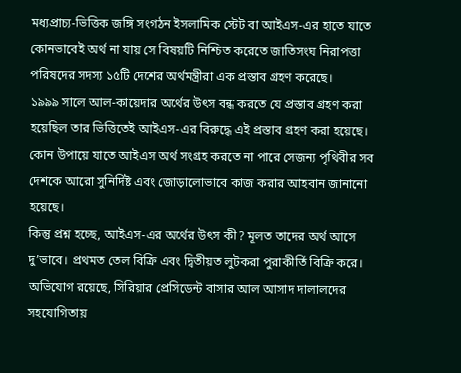মধ্যপ্রাচ্য-ভিত্তিক জঙ্গি সংগঠন ইসলামিক স্টেট বা আইএস-এর হাতে যাতে কোনভাবেই অর্থ না যায় সে বিষয়টি নিশ্চিত করেতে জাতিসংঘ নিরাপত্তা পরিষদের সদস্য ১৫টি দেশের অর্থমন্ত্রীরা এক প্রস্তাব গ্রহণ করেছে।
১৯৯৯ সালে আল-কায়েদার অর্থের উৎস বন্ধ করতে যে প্রস্তাব গ্রহণ করা হয়েছিল তার ভিত্তিতেই আইএস-এর বিরুদ্ধে এই প্রস্তাব গ্রহণ করা হয়েছে। কোন উপায়ে যাতে আইএস অর্থ সংগ্রহ করতে না পারে সেজন্য পৃথিবীর সব দেশকে আরো সুনির্দিষ্ট এবং জোড়ালোভাবে কাজ করার আহবান জানানো হয়েছে।
কিন্তু প্রশ্ন হচ্ছে, আইএস-এর অর্থের উৎস কী? মূলত তাদের অর্থ আসে দু’ভাবে। প্রথমত তেল বিক্রি এবং দ্বিতীয়ত লুটকরা পুরাকীর্তি বিক্রি করে। অভিযোগ রয়েছে, সিরিয়ার প্রেসিডেন্ট বাসার আল আসাদ দালালদের সহযোগিতায়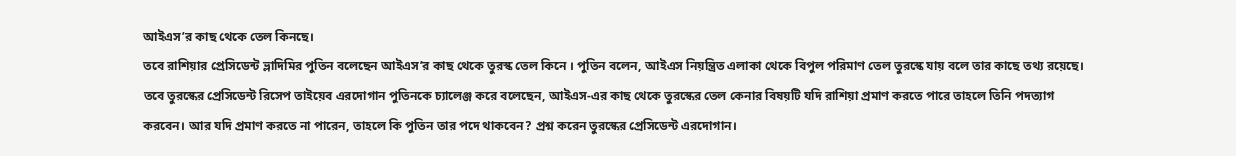আইএস’র কাছ থেকে তেল কিনছে।
তবে রাশিয়ার প্রেসিডেন্ট ভ্লাদিমির পুতিন বলেছেন আইএস’র কাছ থেকে তুরস্ক তেল কিনে । পুতিন বলেন, আইএস নিয়ন্ত্রিত এলাকা থেকে বিপুল পরিমাণ তেল তুরস্কে যায় বলে তার কাছে তথ্য রয়েছে। তবে তুরস্কের প্রেসিডেন্ট রিসেপ তাইয়েব এরদোগান পুতিনকে চ্যালেঞ্জ করে বলেছেন, আইএস-এর কাছ থেকে তুরস্কের তেল কেনার বিষয়টি যদি রাশিয়া প্রমাণ করতে পারে তাহলে তিনি পদত্যাগ করবেন। আর যদি প্রমাণ করতে না পারেন, তাহলে কি পুতিন তার পদে থাকবেন? প্রশ্ন করেন তুরস্কের প্রেসিডেন্ট এরদোগান।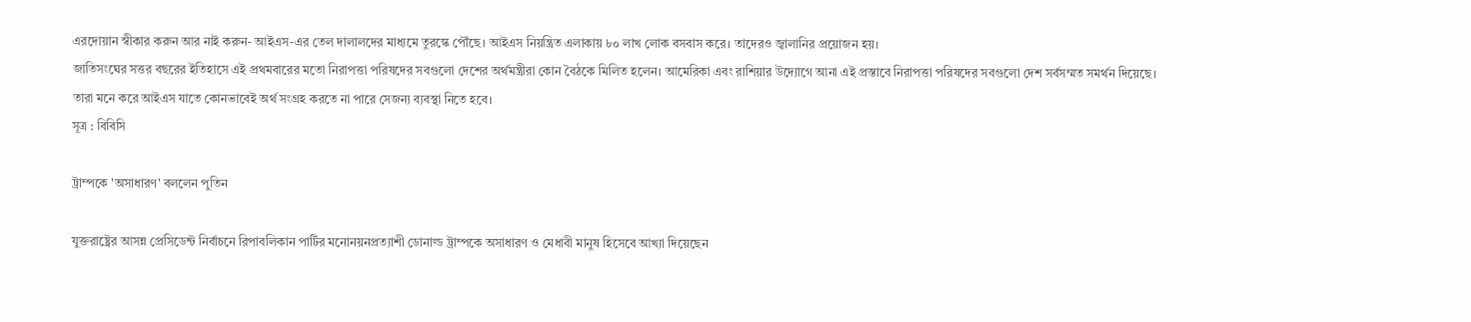এরদোয়ান স্বীকার করুন আর নাই করুন- আইএস-এর তেল দালালদের মাধ্যমে তুরস্কে পৌঁছে। আইএস নিয়ন্ত্রিত এলাকায় ৮০ লাখ লোক বসবাস করে। তাদেরও জ্বালানির প্রয়োজন হয়।
জাতিসংঘের সত্তর বছরের ইতিহাসে এই প্রথমবারের মতো নিরাপত্তা পরিষদের সবগুলো দেশের অর্থমন্ত্রীরা কোন বৈঠকে মিলিত হলেন। আমেরিকা এবং রাশিয়ার উদ্যোগে আনা এই প্রস্তাবে নিরাপত্তা পরিষদের সবগুলো দেশ সর্বসম্মত সমর্থন দিয়েছে। তারা মনে করে আইএস যাতে কোনভাবেই অর্থ সংগ্রহ করতে না পারে সেজন্য ব্যবস্থা নিতে হবে।
সূত্র : বিবিসি

ট্রাম্পকে 'অসাধারণ' বললেন পুতিন

যুক্তরাষ্ট্রের আসন্ন প্রেসিডেন্ট নির্বাচনে রিপাবলিকান পার্টির মনোনয়নপ্রত্যাশী ডোনাল্ড ট্রাম্পকে অসাধারণ ও মেধাবী মানুষ হিসেবে আখ্যা দিয়েছেন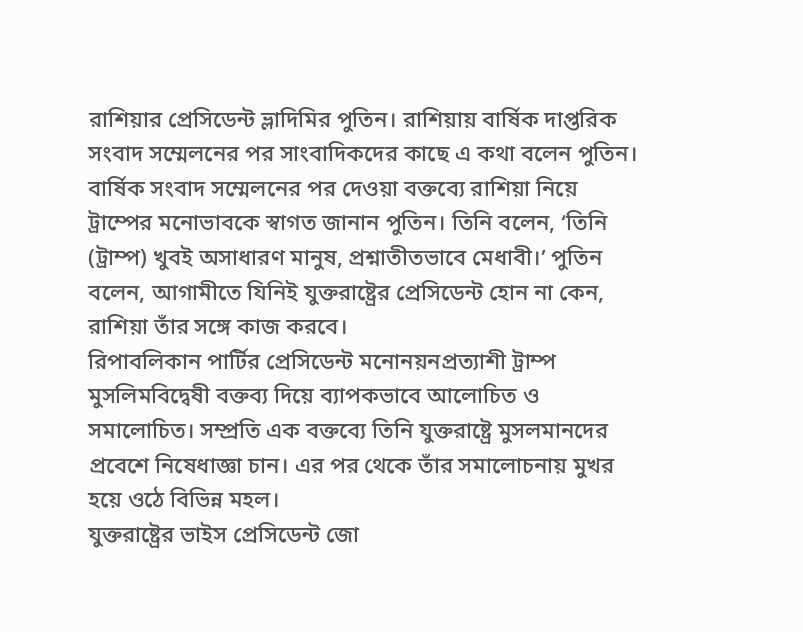রাশিয়ার প্রেসিডেন্ট ভ্লাদিমির পুতিন। রাশিয়ায় বার্ষিক দাপ্তরিক সংবাদ সম্মেলনের পর সাংবাদিকদের কাছে এ কথা বলেন পুতিন।
বার্ষিক সংবাদ সম্মেলনের পর দেওয়া বক্তব্যে রাশিয়া নিয়ে ট্রাম্পের মনোভাবকে স্বাগত জানান পুতিন। তিনি বলেন, ‘তিনি (ট্রাম্প) খুবই অসাধারণ মানুষ, প্রশ্নাতীতভাবে মেধাবী।’ পুতিন বলেন, আগামীতে যিনিই যুক্তরাষ্ট্রের প্রেসিডেন্ট হোন না কেন, রাশিয়া তাঁর সঙ্গে কাজ করবে।
রিপাবলিকান পার্টির প্রেসিডেন্ট মনোনয়নপ্রত্যাশী ট্রাম্প মুসলিমবিদ্বেষী বক্তব্য দিয়ে ব্যাপকভাবে আলোচিত ও সমালোচিত। সম্প্রতি এক বক্তব্যে তিনি যুক্তরাষ্ট্রে মুসলমানদের প্রবেশে নিষেধাজ্ঞা চান। এর পর থেকে তাঁর সমালোচনায় মুখর হয়ে ওঠে বিভিন্ন মহল।
যুক্তরাষ্ট্রের ভাইস প্রেসিডেন্ট জো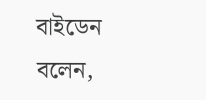বাইডেন বলেন,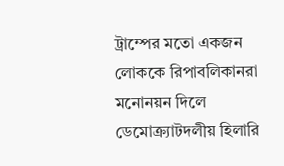ট্রাম্পের মতো একজন লোককে রিপাবলিকানরা মনোনয়ন দিলে ডেমোক্র্যাটদলীয় হিলারি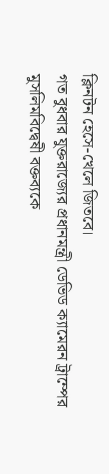ক্লিনটন হেসে-খেলে জিতবে।
গত বুধবার যুক্তরাজ্যের প্রধানমন্ত্রী ডেভিড ক্যামেরন ট্রাম্পের মুসলিমবিদ্বেষী বক্তব্যকে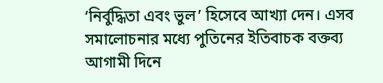‘নির্বুদ্ধিতা এবং ভুল’ হিসেবে আখ্যা দেন। এসব সমালোচনার মধ্যে পুতিনের ইতিবাচক বক্তব্য আগামী দিনে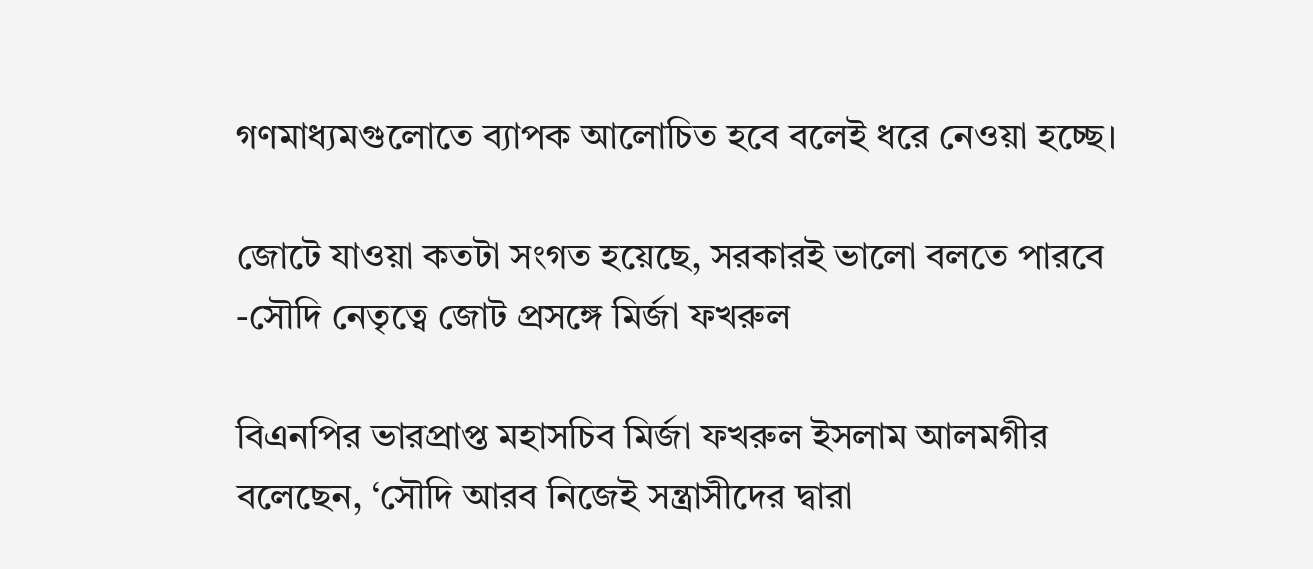গণমাধ্যমগুলোতে ব্যাপক আলোচিত হবে বলেই ধরে নেওয়া হচ্ছে।

জোটে যাওয়া কতটা সংগত হয়েছে, সরকারই ভালো বলতে পারবে -সৌদি নেতৃত্বে জোট প্রসঙ্গে মির্জা ফখরুল

বিএনপির ভারপ্রাপ্ত মহাসচিব মির্জা ফখরুল ইসলাম আলমগীর বলেছেন, ‘সৌদি আরব নিজেই সন্ত্রাসীদের দ্বারা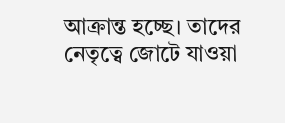আক্রান্ত হচ্ছে। তাদের নেতৃত্বে জোটে যাওয়া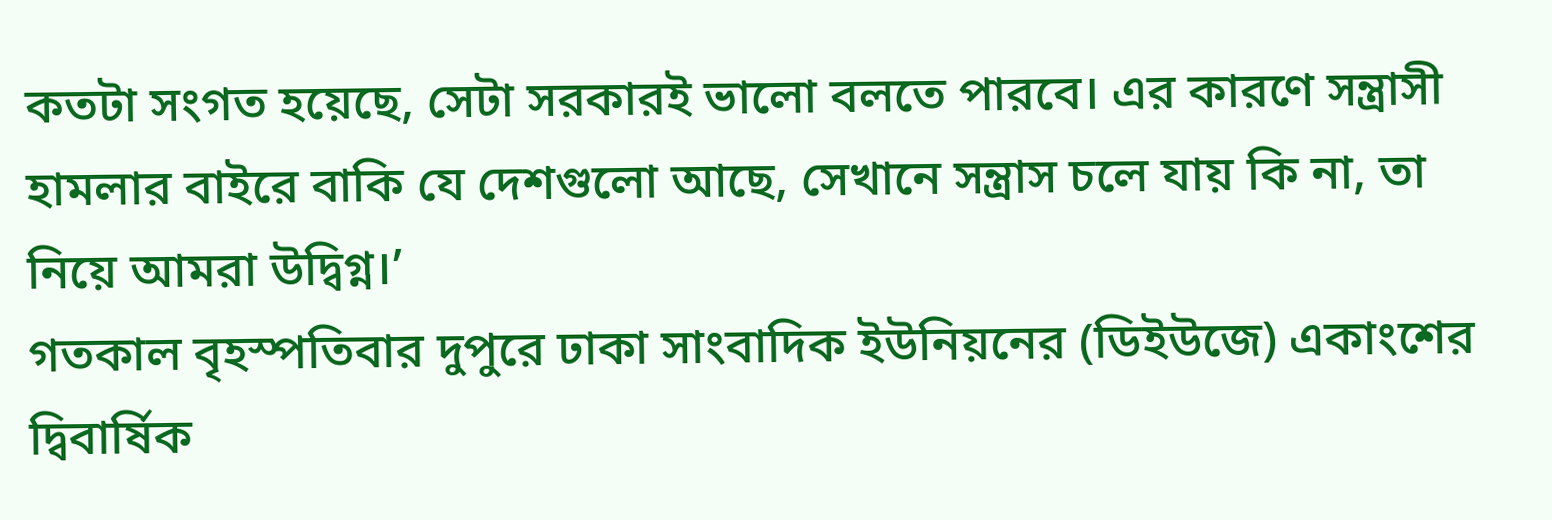কতটা সংগত হয়েছে, সেটা সরকারই ভালো বলতে পারবে। এর কারণে সন্ত্রাসী হামলার বাইরে বাকি যে দেশগুলো আছে, সেখানে সন্ত্রাস চলে যায় কি না, তা নিয়ে আমরা উদ্বিগ্ন।’
গতকাল বৃহস্পতিবার দুপুরে ঢাকা সাংবাদিক ইউনিয়নের (ডিইউজে) একাংশের দ্বিবার্ষিক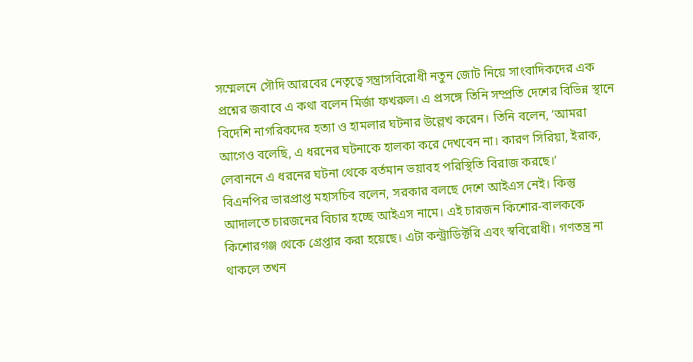সম্মেলনে সৌদি আরবের নেতৃত্বে সন্ত্রাসবিরোধী নতুন জোট নিয়ে সাংবাদিকদের এক প্রশ্নের জবাবে এ কথা বলেন মির্জা ফখরুল। এ প্রসঙ্গে তিনি সম্প্রতি দেশের বিভিন্ন স্থানে বিদেশি নাগরিকদের হত্যা ও হামলার ঘটনার উল্লেখ করেন। তিনি বলেন, ‘আমরা আগেও বলেছি, এ ধরনের ঘটনাকে হালকা করে দেখবেন না। কারণ সিরিয়া, ইরাক, লেবাননে এ ধরনের ঘটনা থেকে বর্তমান ভয়াবহ পরিস্থিতি বিরাজ করছে।’
বিএনপির ভারপ্রাপ্ত মহাসচিব বলেন, সরকার বলছে দেশে আইএস নেই। কিন্তু আদালতে চারজনের বিচার হচ্ছে আইএস নামে। এই চারজন কিশোর-বালককে কিশোরগঞ্জ থেকে গ্রেপ্তার করা হয়েছে। এটা কন্ট্রাডিক্টরি এবং স্ববিরোধী। গণতন্ত্র না থাকলে তখন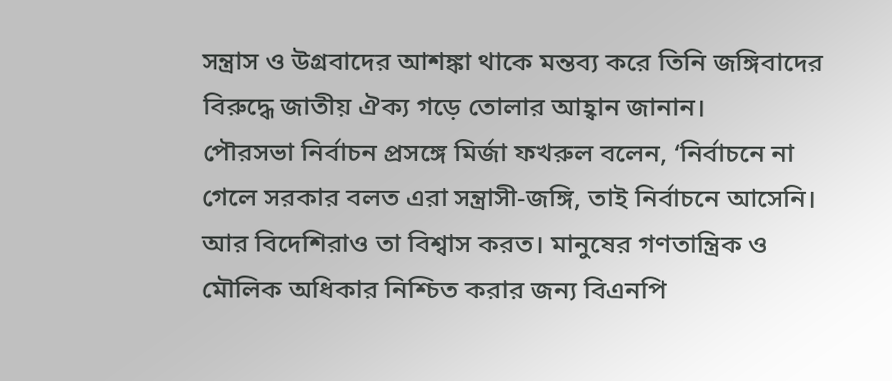সন্ত্রাস ও উগ্রবাদের আশঙ্কা থাকে মন্তব্য করে তিনি জঙ্গিবাদের বিরুদ্ধে জাতীয় ঐক্য গড়ে তোলার আহ্বান জানান।
পৌরসভা নির্বাচন প্রসঙ্গে মির্জা ফখরুল বলেন, ‘নির্বাচনে না গেলে সরকার বলত এরা সন্ত্রাসী-জঙ্গি, তাই নির্বাচনে আসেনি। আর বিদেশিরাও তা বিশ্বাস করত। মানুষের গণতান্ত্রিক ও মৌলিক অধিকার নিশ্চিত করার জন্য বিএনপি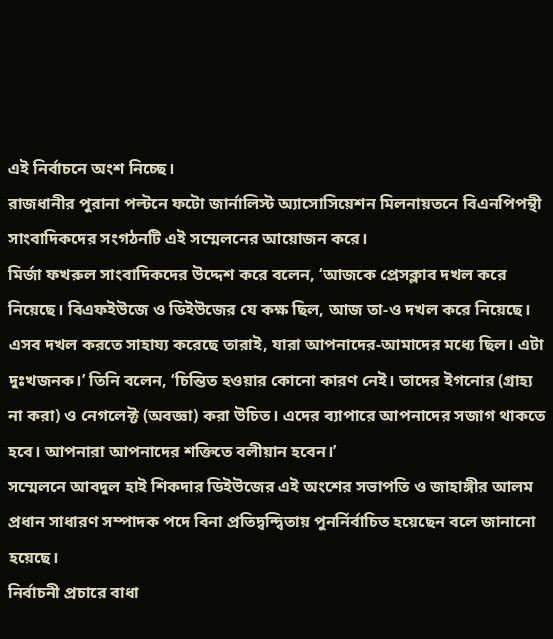এই নির্বাচনে অংশ নিচ্ছে।
রাজধানীর পুরানা পল্টনে ফটো জার্নালিস্ট অ্যাসোসিয়েশন মিলনায়তনে বিএনপিপন্থী সাংবাদিকদের সংগঠনটি এই সম্মেলনের আয়োজন করে।
মির্জা ফখরুল সাংবাদিকদের উদ্দেশ করে বলেন, ‘আজকে প্রেসক্লাব দখল করে নিয়েছে। বিএফইউজে ও ডিইউজের যে কক্ষ ছিল, আজ তা-ও দখল করে নিয়েছে। এসব দখল করতে সাহায্য করেছে তারাই, যারা আপনাদের-আমাদের মধ্যে ছিল। এটা দুঃখজনক।’ তিনি বলেন, ‘চিন্তিত হওয়ার কোনো কারণ নেই। তাদের ইগনোর (গ্রাহ্য না করা) ও নেগলেক্ট (অবজ্ঞা) করা উচিত। এদের ব্যাপারে আপনাদের সজাগ থাকতে হবে। আপনারা আপনাদের শক্তিতে বলীয়ান হবেন।’
সম্মেলনে আবদুল হাই শিকদার ডিইউজের এই অংশের সভাপতি ও জাহাঙ্গীর আলম প্রধান সাধারণ সম্পাদক পদে বিনা প্রতিদ্বন্দ্বিতায় পুনর্নির্বাচিত হয়েছেন বলে জানানো হয়েছে।
নির্বাচনী প্রচারে বাধা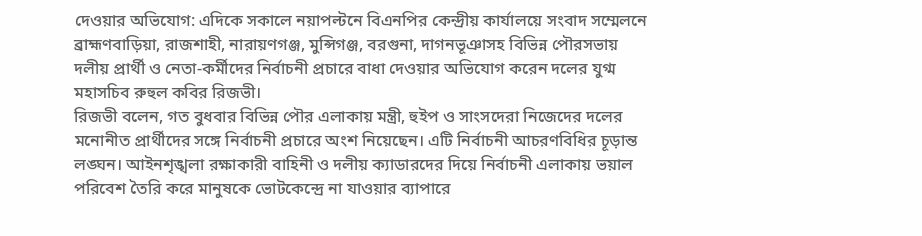দেওয়ার অভিযোগ: এদিকে সকালে নয়াপল্টনে বিএনপির কেন্দ্রীয় কার্যালয়ে সংবাদ সম্মেলনে ব্রাহ্মণবাড়িয়া, রাজশাহী, নারায়ণগঞ্জ, মুন্সিগঞ্জ, বরগুনা, দাগনভূঞাসহ বিভিন্ন পৌরসভায় দলীয় প্রার্থী ও নেতা-কর্মীদের নির্বাচনী প্রচারে বাধা দেওয়ার অভিযোগ করেন দলের যুগ্ম মহাসচিব রুহুল কবির রিজভী।
রিজভী বলেন, গত বুধবার বিভিন্ন পৌর এলাকায় মন্ত্রী, হুইপ ও সাংসদেরা নিজেদের দলের মনোনীত প্রার্থীদের সঙ্গে নির্বাচনী প্রচারে অংশ নিয়েছেন। এটি নির্বাচনী আচরণবিধির চূড়ান্ত লঙ্ঘন। আইনশৃঙ্খলা রক্ষাকারী বাহিনী ও দলীয় ক্যাডারদের দিয়ে নির্বাচনী এলাকায় ভয়াল পরিবেশ তৈরি করে মানুষকে ভোটকেন্দ্রে না যাওয়ার ব্যাপারে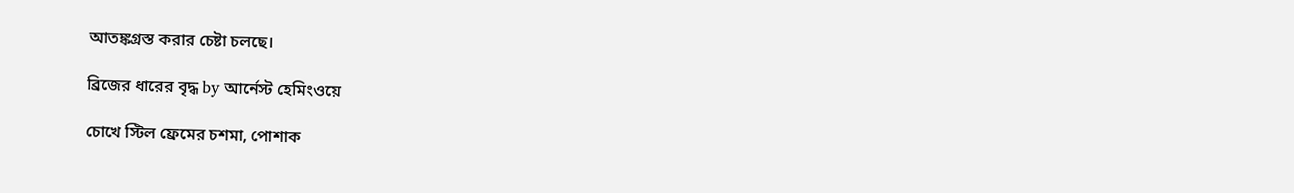আতঙ্কগ্রস্ত করার চেষ্টা চলছে।

ব্রিজের ধারের বৃদ্ধ by আর্নেস্ট হেমিংওয়ে

চোখে স্টিল ফ্রেমের চশমা, পোশাক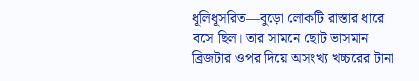ধূলিধূসরিত—বুড়ো লোকটি রাস্তার ধারে বসে ছিল। তার সামনে ছোট ভাসমান ব্রিজটার ওপর দিয়ে অসংখ্য খচ্চরের টানা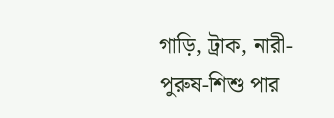গাড়ি, ট্রাক, নারী-পুরুষ-শিশু পার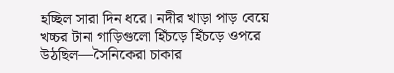হচ্ছিল সারা দিন ধরে। নদীর খাড়া পাড় বেয়ে খচ্চর টানা গাড়িগুলো হিঁচড়ে হিঁচড়ে ওপরে উঠছিল—সৈনিকেরা চাকার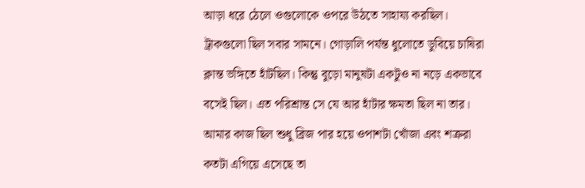আড়া ধরে ঠেলে ওগুলোকে ওপরে উঠতে সাহায্য করছিল। ট্রাকগুলো ছিল সবার সামনে। গোড়ালি পর্যন্ত ধুলোতে ডুবিয়ে চাষিরা ক্লান্ত ভঙ্গিতে হাঁটছিল। কিন্তু বুড়ো মানুষটা একটুও না নড়ে একভাবে বসেই ছিল। এত পরিশ্রান্ত সে যে আর হাঁটার ক্ষমতা ছিল না তার। আমার কাজ ছিল শুধু ব্রিজ পার হয়ে ওপাশটা খোঁজা এবং শত্রুরা কতটা এগিয়ে এসেছে তা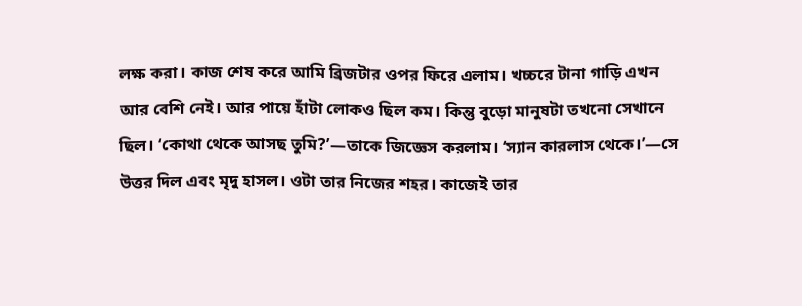লক্ষ করা। কাজ শেষ করে আমি ব্রিজটার ওপর ফিরে এলাম। খচ্চরে টানা গাড়ি এখন আর বেশি নেই। আর পায়ে হাঁটা লোকও ছিল কম। কিন্তু বুড়ো মানুষটা তখনো সেখানে ছিল। ‘কোথা থেকে আসছ তুমি?’—তাকে জিজ্ঞেস করলাম। ‘স্যান কারলাস থেকে।’—সে উত্তর দিল এবং মৃদু হাসল। ওটা তার নিজের শহর। কাজেই তার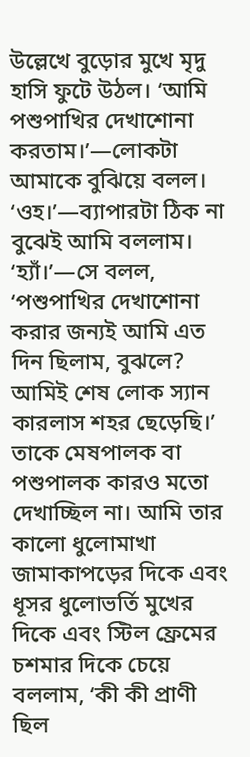উল্লেখে বুড়োর মুখে মৃদু হাসি ফুটে উঠল। ‘আমি পশুপাখির দেখাশোনা করতাম।’—লোকটা আমাকে বুঝিয়ে বলল। ‘ওহ।’—ব্যাপারটা ঠিক না বুঝেই আমি বললাম। ‘হ্যাঁ।’—সে বলল, ‘পশুপাখির দেখাশোনা করার জন্যই আমি এত দিন ছিলাম, বুঝলে? আমিই শেষ লোক স্যান কারলাস শহর ছেড়েছি।’ তাকে মেষপালক বা পশুপালক কারও মতো দেখাচ্ছিল না। আমি তার কালো ধুলোমাখা জামাকাপড়ের দিকে এবং ধূসর ধুলোভর্তি মুখের দিকে এবং স্টিল ফ্রেমের চশমার দিকে চেয়ে বললাম, ‘কী কী প্রাণী ছিল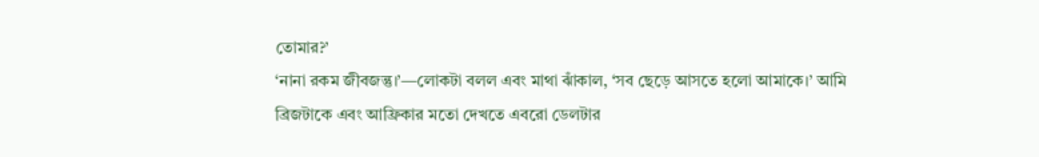তোমার?’
‘নানা রকম জীবজন্তু।’—লোকটা বলল এবং মাথা ঝাঁকাল, ‘সব ছেড়ে আসতে হলো আমাকে।’ আমি ব্রিজটাকে এবং আফ্রিকার মতো দেখতে এবরো ডেলটার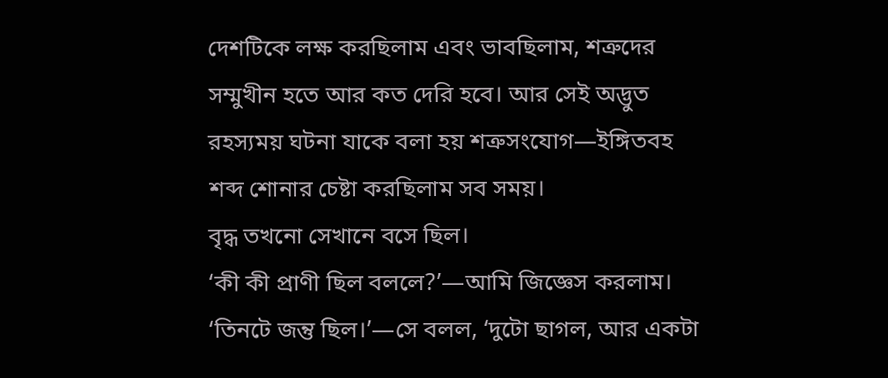দেশটিকে লক্ষ করছিলাম এবং ভাবছিলাম, শত্রুদের সম্মুখীন হতে আর কত দেরি হবে। আর সেই অদ্ভুত রহস্যময় ঘটনা যাকে বলা হয় শত্রুসংযোগ—ইঙ্গিতবহ শব্দ শোনার চেষ্টা করছিলাম সব সময়।
বৃদ্ধ তখনো সেখানে বসে ছিল।
‘কী কী প্রাণী ছিল বললে?’—আমি জিজ্ঞেস করলাম। ‘তিনটে জন্তু ছিল।’—সে বলল, ‘দুটো ছাগল, আর একটা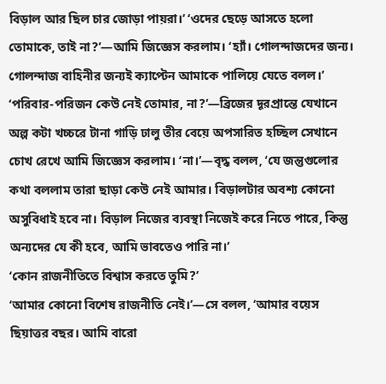বিড়াল আর ছিল চার জোড়া পায়রা।’ ‘ওদের ছেড়ে আসতে হলো তোমাকে, তাই না?’—আমি জিজ্ঞেস করলাম। ‘হ্যাঁ। গোলন্দাজদের জন্য। গোলন্দাজ বাহিনীর জন্যই ক্যাপ্টেন আমাকে পালিয়ে যেতে বলল।’ ‘পরিবার-পরিজন কেউ নেই তোমার, না?’—ব্রিজের দূরপ্রান্তে যেখানে অল্প কটা খচ্চরে টানা গাড়ি ঢালু তীর বেয়ে অপসারিত হচ্ছিল সেখানে চোখ রেখে আমি জিজ্ঞেস করলাম। ‘না।’—বৃদ্ধ বলল, ‘যে জন্তুগুলোর কথা বললাম তারা ছাড়া কেউ নেই আমার। বিড়ালটার অবশ্য কোনো অসুবিধাই হবে না। বিড়াল নিজের ব্যবস্থা নিজেই করে নিতে পারে, কিন্তু অন্যদের যে কী হবে, আমি ভাবতেও পারি না।’
‘কোন রাজনীতিতে বিশ্বাস করতে তুমি?’
‘আমার কোনো বিশেষ রাজনীতি নেই।’—সে বলল, ‘আমার বয়েস ছিয়াত্তর বছর। আমি বারো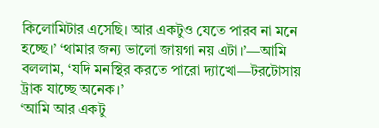কিলোমিটার এসেছি। আর একটুও যেতে পারব না মনে হচ্ছে।’ ‘থামার জন্য ভালো জায়গা নয় এটা।’—আমি বললাম, ‘যদি মনস্থির করতে পারো দ্যাখো—টরটোসায় ট্রাক যাচ্ছে অনেক।’
‘আমি আর একটু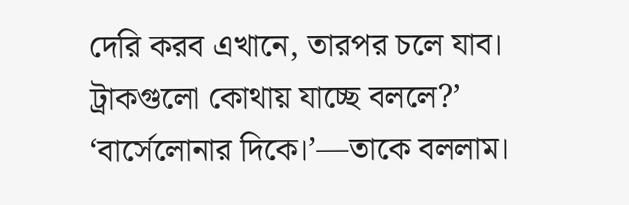দেরি করব এখানে, তারপর চলে যাব। ট্রাকগুলো কোথায় যাচ্ছে বললে?’
‘বার্সেলোনার দিকে।’—তাকে বললাম।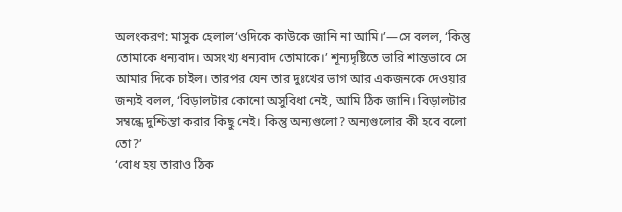অলংকরণ: মাসুক হেলাল‘ওদিকে কাউকে জানি না আমি।’—সে বলল, ‘কিন্তু তোমাকে ধন্যবাদ। অসংখ্য ধন্যবাদ তোমাকে।’ শূন্যদৃষ্টিতে ভারি শান্তভাবে সে আমার দিকে চাইল। তারপর যেন তার দুঃখের ভাগ আর একজনকে দেওয়ার জন্যই বলল, ‘বিড়ালটার কোনো অসুবিধা নেই, আমি ঠিক জানি। বিড়ালটার সম্বন্ধে দুশ্চিন্তা করার কিছু নেই। কিন্তু অন্যগুলো? অন্যগুলোর কী হবে বলো তো?’
‘বোধ হয় তারাও ঠিক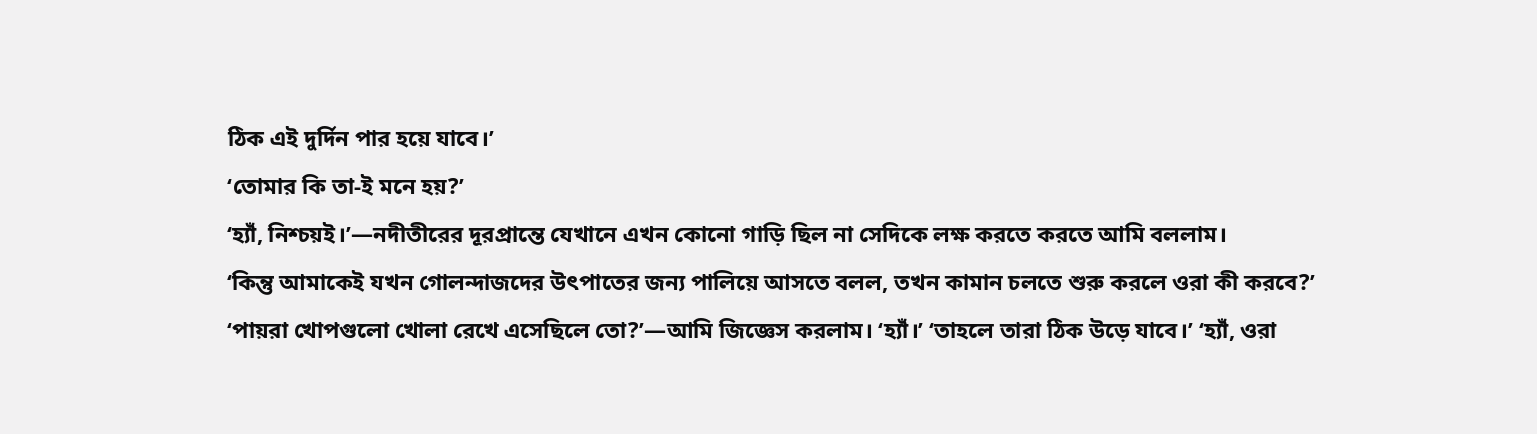ঠিক এই দুর্দিন পার হয়ে যাবে।’
‘তোমার কি তা-ই মনে হয়?’
‘হ্যাঁ, নিশ্চয়ই।’—নদীতীরের দূরপ্রান্তে যেখানে এখন কোনো গাড়ি ছিল না সেদিকে লক্ষ করতে করতে আমি বললাম।
‘কিন্তু আমাকেই যখন গোলন্দাজদের উৎপাতের জন্য পালিয়ে আসতে বলল, তখন কামান চলতে শুরু করলে ওরা কী করবে?’
‘পায়রা খোপগুলো খোলা রেখে এসেছিলে তো?’—আমি জিজ্ঞেস করলাম। ‘হ্যাঁ।’ ‘তাহলে তারা ঠিক উড়ে যাবে।’ ‘হ্যাঁ, ওরা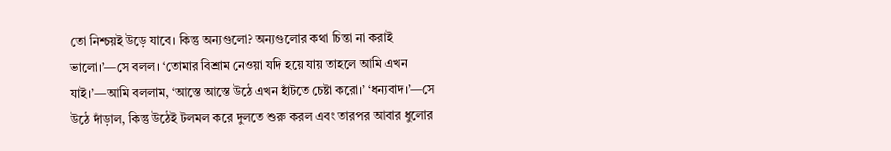তো নিশ্চয়ই উড়ে যাবে। কিন্তু অন্যগুলো? অন্যগুলোর কথা চিন্তা না করাই ভালো।’—সে বলল। ‘তোমার বিশ্রাম নেওয়া যদি হয়ে যায় তাহলে আমি এখন যাই।’—আমি বললাম, ‘আস্তে আস্তে উঠে এখন হাঁটতে চেষ্টা করো।’ ‘ধন্যবাদ।’—সে উঠে দাঁড়াল, কিন্তু উঠেই টলমল করে দুলতে শুরু করল এবং তারপর আবার ধুলোর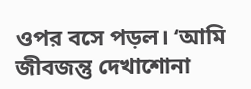ওপর বসে পড়ল। ‘আমি জীবজন্তু দেখাশোনা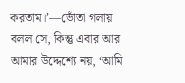করতাম।’—ভোঁতা গলায় বলল সে, কিন্তু এবার আর আমার উদ্দেশ্যে নয়, ‘আমি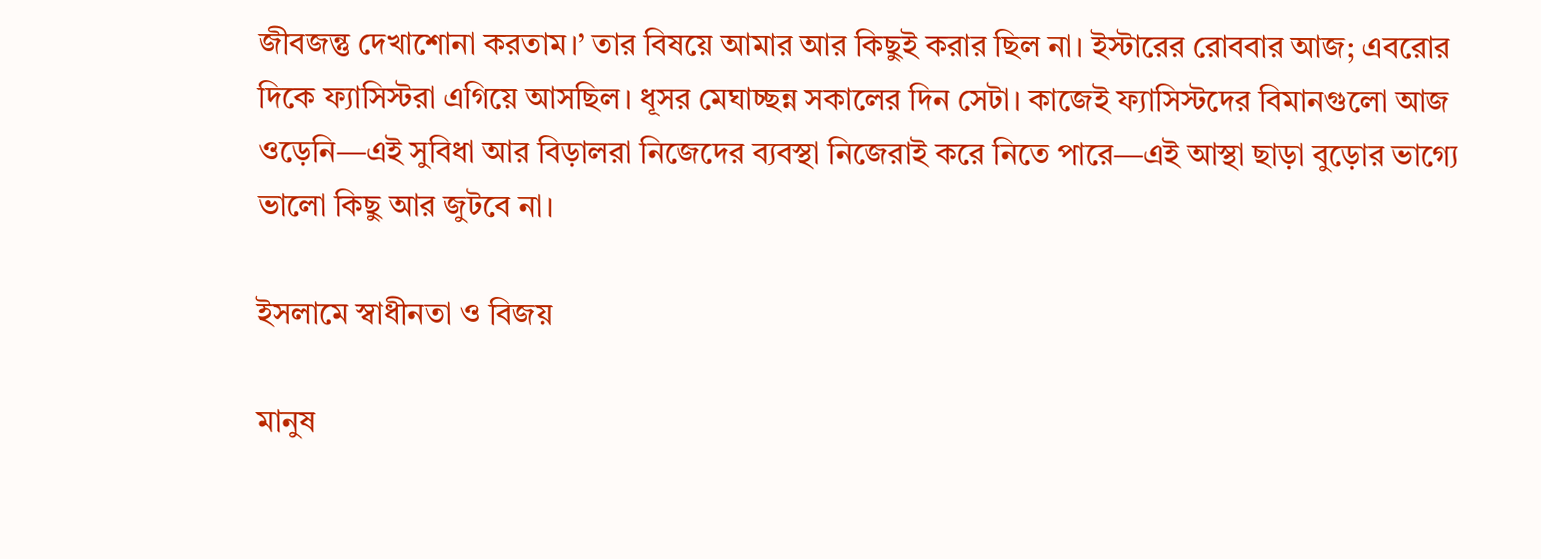জীবজন্তু দেখাশোনা করতাম।’ তার বিষয়ে আমার আর কিছুই করার ছিল না। ইস্টারের রোববার আজ; এবরোর দিকে ফ্যাসিস্টরা এগিয়ে আসছিল। ধূসর মেঘাচ্ছন্ন সকালের দিন সেটা। কাজেই ফ্যাসিস্টদের বিমানগুলো আজ ওড়েনি—এই সুবিধা আর বিড়ালরা নিজেদের ব্যবস্থা নিজেরাই করে নিতে পারে—এই আস্থা ছাড়া বুড়োর ভাগ্যে ভালো কিছু আর জুটবে না।

ইসলামে স্বাধীনতা ও বিজয়

মানুষ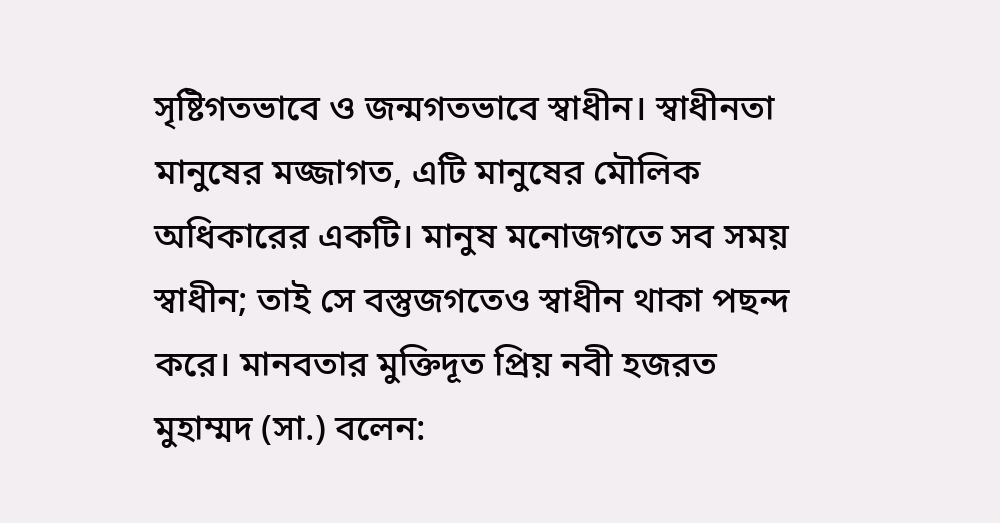সৃষ্টিগতভাবে ও জন্মগতভাবে স্বাধীন। স্বাধীনতা মানুষের মজ্জাগত, এটি মানুষের মৌলিক অধিকারের একটি। মানুষ মনোজগতে সব সময় স্বাধীন; তাই সে বস্তুজগতেও স্বাধীন থাকা পছন্দ করে। মানবতার মুক্তিদূত প্রিয় নবী হজরত মুহাম্মদ (সা.) বলেন: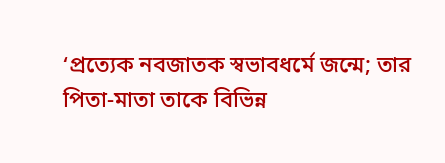‘প্রত্যেক নবজাতক স্বভাবধর্মে জন্মে; তার পিতা-মাতা তাকে বিভিন্ন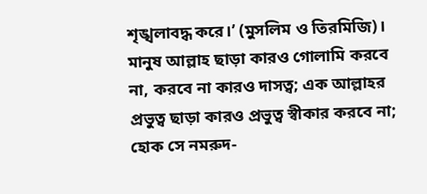শৃঙ্খলাবদ্ধ করে।’ (মুসলিম ও তিরমিজি)। মানুষ আল্লাহ ছাড়া কারও গোলামি করবে না, করবে না কারও দাসত্ব; এক আল্লাহর প্রভুত্ব ছাড়া কারও প্রভুত্ব স্বীকার করবে না; হোক সে নমরুদ-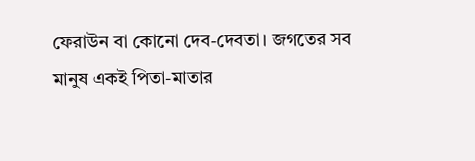ফেরাউন বা কোনো দেব-দেবতা। জগতের সব মানুষ একই পিতা-মাতার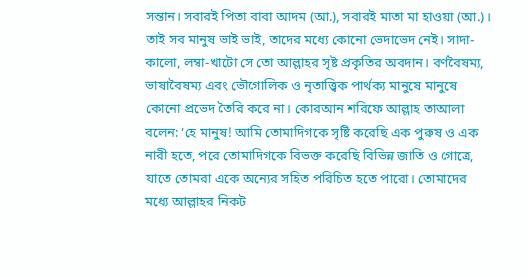সন্তান। সবারই পিতা বাবা আদম (আ.), সবারই মাতা মা হাওয়া (আ.)। তাই সব মানুষ ভাই ভাই, তাদের মধ্যে কোনো ভেদাভেদ নেই। সাদা-কালো, লম্বা-খাটো সে তো আল্লাহর সৃষ্ট প্রকৃতির অবদান। বর্ণবৈষম্য, ভাষাবৈষম্য এবং ভৌগোলিক ও নৃতাত্ত্বিক পার্থক্য মানুষে মানুষে কোনো প্রভেদ তৈরি করে না। কোরআন শরিফে আল্লাহ তাআলা বলেন: ‘হে মানুষ! আমি তোমাদিগকে সৃষ্টি করেছি এক পুরুষ ও এক নারী হতে, পরে তোমাদিগকে বিভক্ত করেছি বিভিন্ন জাতি ও গোত্রে, যাতে তোমরা একে অন্যের সহিত পরিচিত হতে পারো। তোমাদের মধ্যে আল্লাহর নিকট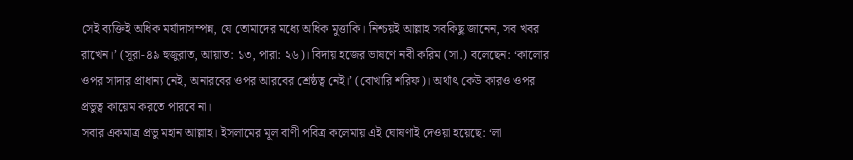সেই ব্যক্তিই অধিক মর্যাদাসম্পন্ন, যে তোমাদের মধ্যে অধিক মুত্তাকি। নিশ্চয়ই আল্লাহ সবকিছু জানেন, সব খবর রাখেন।’ (সূরা-৪৯ হুজুরাত, আয়াত: ১৩, পারা: ২৬)। বিদায় হজের ভাষণে নবী করিম (সা.) বলেছেন: ‘কালোর ওপর সাদার প্রাধান্য নেই, অনারবের ওপর আরবের শ্রেষ্ঠত্ব নেই।’ (বোখারি শরিফ)। অর্থাৎ কেউ কারও ওপর প্রভুত্ব কায়েম করতে পারবে না।
সবার একমাত্র প্রভু মহান আল্লাহ। ইসলামের মূল বাণী পবিত্র কলেমায় এই ঘোষণাই দেওয়া হয়েছে: ‘লা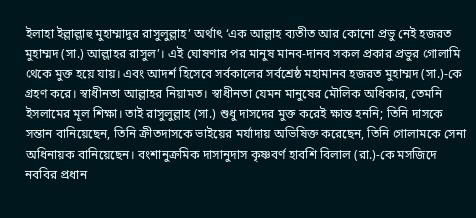ইলাহা ইল্লাল্লাহু মুহাম্মাদুর রাসুলুল্লাহ’ অর্থাৎ ‘এক আল্লাহ ব্যতীত আর কোনো প্রভু নেই হজরত মুহাম্মদ (সা.) আল্লাহর রাসুল’। এই ঘোষণার পর মানুষ মানব-দানব সকল প্রকার প্রভুর গোলামি থেকে মুক্ত হয়ে যায়। এবং আদর্শ হিসেবে সর্বকালের সর্বশ্রেষ্ঠ মহামানব হজরত মুহাম্মদ (সা.)-কে গ্রহণ করে। স্বাধীনতা আল্লাহর নিয়ামত। স্বাধীনতা যেমন মানুষের মৌলিক অধিকার, তেমনি ইসলামের মূল শিক্ষা। তাই রাসুলুল্লাহ (সা.) শুধু দাসদের মুক্ত করেই ক্ষান্ত হননি; তিনি দাসকে সন্তান বানিয়েছেন, তিনি ক্রীতদাসকে ভাইয়ের মর্যাদায় অভিষিক্ত করেছেন, তিনি গোলামকে সেনা অধিনায়ক বানিয়েছেন। বংশানুক্রমিক দাসানুদাস কৃষ্ণবর্ণ হাবশি বিলাল (রা.)-কে মসজিদে নববির প্রধান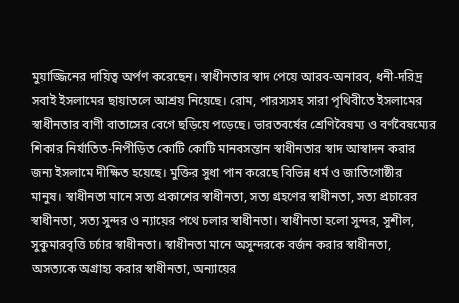মুয়াজ্জিনের দায়িত্ব অর্পণ করেছেন। স্বাধীনতার স্বাদ পেয়ে আরব-অনারব, ধনী-দরিদ্র সবাই ইসলামের ছায়াতলে আশ্রয় নিয়েছে। রোম, পারস্যসহ সারা পৃথিবীতে ইসলামের স্বাধীনতার বাণী বাতাসের বেগে ছড়িয়ে পড়েছে। ভারতবর্ষের শ্রেণিবৈষম্য ও বর্ণবৈষম্যের শিকার নির্যাতিত-নিপীড়িত কোটি কোটি মানবসন্তান স্বাধীনতার স্বাদ আস্বাদন করার জন্য ইসলামে দীক্ষিত হয়েছে। মুক্তির সুধা পান করেছে বিভিন্ন ধর্ম ও জাতিগোষ্ঠীর মানুষ। স্বাধীনতা মানে সত্য প্রকাশের স্বাধীনতা, সত্য গ্রহণের স্বাধীনতা, সত্য প্রচারের স্বাধীনতা, সত্য সুন্দর ও ন্যায়ের পথে চলার স্বাধীনতা। স্বাধীনতা হলো সুন্দর, সুশীল, সুকুমারবৃত্তি চর্চার স্বাধীনতা। স্বাধীনতা মানে অসুন্দরকে বর্জন করার স্বাধীনতা, অসত্যকে অগ্রাহ্য করার স্বাধীনতা, অন্যায়ের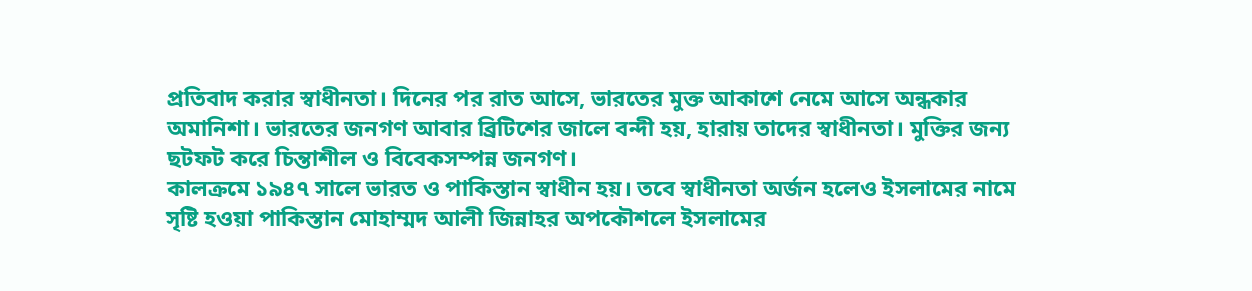প্রতিবাদ করার স্বাধীনতা। দিনের পর রাত আসে, ভারতের মুক্ত আকাশে নেমে আসে অন্ধকার অমানিশা। ভারতের জনগণ আবার ব্রিটিশের জালে বন্দী হয়, হারায় তাদের স্বাধীনতা। মুক্তির জন্য ছটফট করে চিন্তাশীল ও বিবেকসম্পন্ন জনগণ।
কালক্রমে ১৯৪৭ সালে ভারত ও পাকিস্তান স্বাধীন হয়। তবে স্বাধীনতা অর্জন হলেও ইসলামের নামে সৃষ্টি হওয়া পাকিস্তান মোহাম্মদ আলী জিন্নাহর অপকৌশলে ইসলামের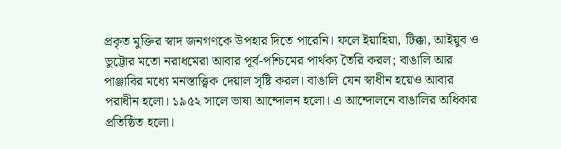প্রকৃত মুক্তির স্বাদ জনগণকে উপহার দিতে পারেনি। ফলে ইয়াহিয়া, টিক্কা, আইয়ুব ও ভুট্টোর মতো নরাধমেরা আবার পূর্ব-পশ্চিমের পার্থক্য তৈরি করল; বাঙালি আর পাঞ্জাবির মধ্যে মনস্তাত্ত্বিক দেয়াল সৃষ্টি করল। বাঙালি যেন স্বাধীন হয়েও আবার পরাধীন হলো। ১৯৫২ সালে ভাষা আন্দোলন হলো। এ আন্দোলনে বাঙালির অধিকার প্রতিষ্ঠিত হলো।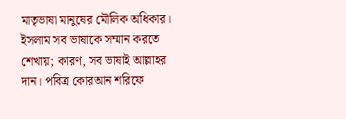মাতৃভাষা মানুষের মৌলিক অধিকার। ইসলাম সব ভাষাকে সম্মান করতে শেখায়; কারণ, সব ভাষাই আল্লাহর দান। পবিত্র কোরআন শরিফে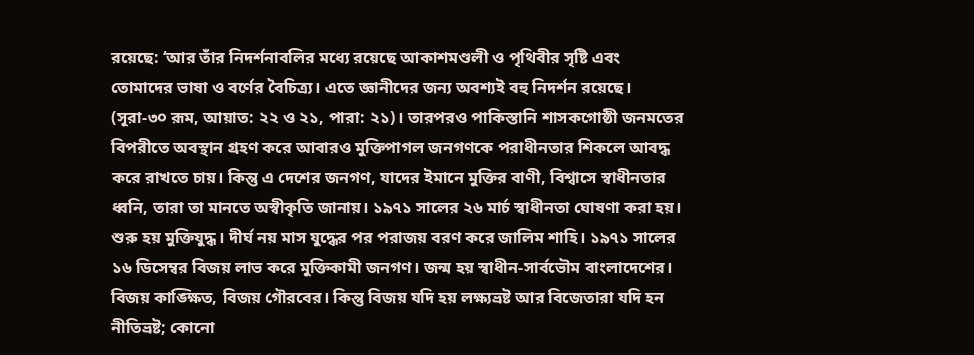রয়েছে: ‘আর তাঁর নিদর্শনাবলির মধ্যে রয়েছে আকাশমণ্ডলী ও পৃথিবীর সৃষ্টি এবং তোমাদের ভাষা ও বর্ণের বৈচিত্র্য। এতে জ্ঞানীদের জন্য অবশ্যই বহু নিদর্শন রয়েছে। (সূরা-৩০ রূম, আয়াত: ২২ ও ২১, পারা: ২১)। তারপরও পাকিস্তানি শাসকগোষ্ঠী জনমতের বিপরীতে অবস্থান গ্রহণ করে আবারও মুক্তিপাগল জনগণকে পরাধীনতার শিকলে আবদ্ধ করে রাখতে চায়। কিন্তু এ দেশের জনগণ, যাদের ইমানে মুক্তির বাণী, বিশ্বাসে স্বাধীনতার ধ্বনি, তারা তা মানতে অস্বীকৃতি জানায়। ১৯৭১ সালের ২৬ মার্চ স্বাধীনতা ঘোষণা করা হয়। শুরু হয় মুক্তিযুদ্ধ। দীর্ঘ নয় মাস যুদ্ধের পর পরাজয় বরণ করে জালিম শাহি। ১৯৭১ সালের ১৬ ডিসেম্বর বিজয় লাভ করে মুক্তিকামী জনগণ। জন্ম হয় স্বাধীন-সার্বভৌম বাংলাদেশের। বিজয় কাঙ্ক্ষিত, বিজয় গৌরবের। কিন্তু বিজয় যদি হয় লক্ষ্যভ্রষ্ট আর বিজেতারা যদি হন নীতিভ্রষ্ট; কোনো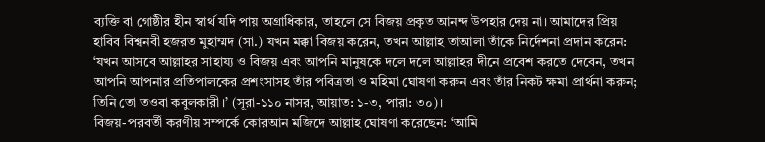ব্যক্তি বা গোষ্ঠীর হীন স্বার্থ যদি পায় অগ্রাধিকার, তাহলে সে বিজয় প্রকৃত আনন্দ উপহার দেয় না। আমাদের প্রিয় হাবিব বিশ্বনবী হজরত মুহাম্মদ (সা.) যখন মক্কা বিজয় করেন, তখন আল্লাহ তাআলা তাঁকে নির্দেশনা প্রদান করেন: ‘যখন আসবে আল্লাহর সাহায্য ও বিজয় এবং আপনি মানুষকে দলে দলে আল্লাহর দীনে প্রবেশ করতে দেবেন, তখন আপনি আপনার প্রতিপালকের প্রশংসাসহ তাঁর পবিত্রতা ও মহিমা ঘোষণা করুন এবং তাঁর নিকট ক্ষমা প্রার্থনা করুন; তিনি তো তওবা কবুলকারী।’ (সূরা-১১০ নাসর, আয়াত: ১-৩, পারা: ৩০)।
বিজয়-পরবর্তী করণীয় সম্পর্কে কোরআন মজিদে আল্লাহ ঘোষণা করেছেন: ‘আমি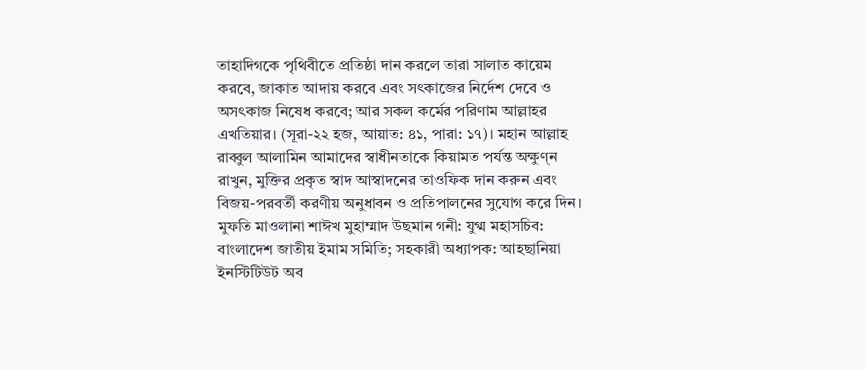তাহাদিগকে পৃথিবীতে প্রতিষ্ঠা দান করলে তারা সালাত কায়েম করবে, জাকাত আদায় করবে এবং সৎকাজের নির্দেশ দেবে ও অসৎকাজ নিষেধ করবে; আর সকল কর্মের পরিণাম আল্লাহর এখতিয়ার। (সূরা-২২ হজ, আয়াত: ৪১, পারা: ১৭)। মহান আল্লাহ রাব্বুল আলামিন আমাদের স্বাধীনতাকে কিয়ামত পর্যন্ত অক্ষুণ্ন রাখুন, মুক্তির প্রকৃত স্বাদ আস্বাদনের তাওফিক দান করুন এবং বিজয়-পরবর্তী করণীয় অনুধাবন ও প্রতিপালনের সুযোগ করে দিন। মুফতি মাওলানা শাঈখ মুহাম্মাদ উছমান গনী: যুগ্ম মহাসচিব: বাংলাদেশ জাতীয় ইমাম সমিতি; সহকারী অধ্যাপক: আহছানিয়া ইনস্টিটিউট অব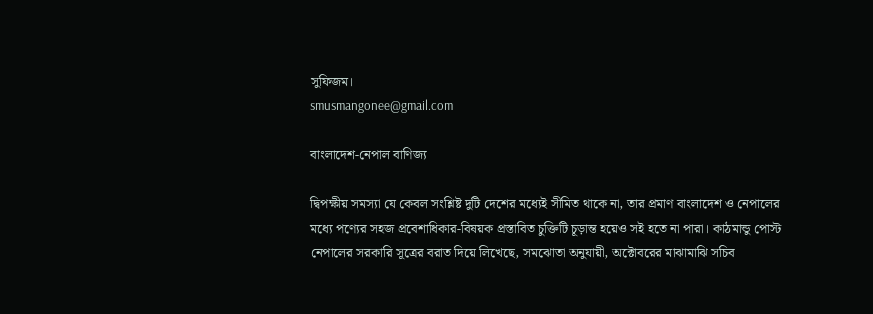সুফিজম।
smusmangonee@gmail.com

বাংলাদেশ-নেপাল বাণিজ্য

দ্বিপক্ষীয় সমস্যা যে কেবল সংশ্লিষ্ট দুটি দেশের মধ্যেই সীমিত থাকে না, তার প্রমাণ বাংলাদেশ ও নেপালের মধ্যে পণ্যের সহজ প্রবেশাধিকার-বিষয়ক প্রস্তাবিত চুক্তিটি চূড়ান্ত হয়েও সই হতে না পারা। কাঠমান্ডু পোস্ট নেপালের সরকারি সূত্রের বরাত দিয়ে লিখেছে, সমঝোতা অনুযায়ী, অক্টোবরের মাঝামাঝি সচিব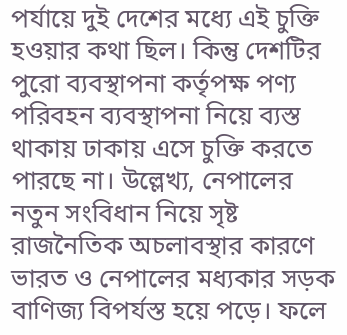পর্যায়ে দুই দেশের মধ্যে এই চুক্তি হওয়ার কথা ছিল। কিন্তু দেশটির পুরো ব্যবস্থাপনা কর্তৃপক্ষ পণ্য পরিবহন ব্যবস্থাপনা নিয়ে ব্যস্ত থাকায় ঢাকায় এসে চুক্তি করতে পারছে না। উল্লেখ্য, নেপালের নতুন সংবিধান নিয়ে সৃষ্ট রাজনৈতিক অচলাবস্থার কারণে ভারত ও নেপালের মধ্যকার সড়ক বাণিজ্য বিপর্যস্ত হয়ে পড়ে। ফলে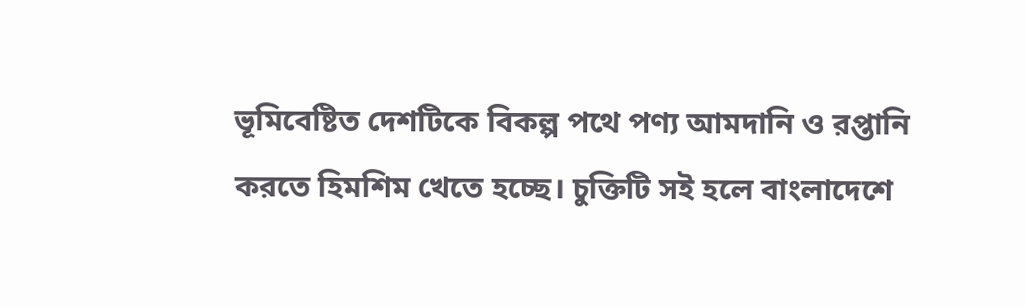ভূমিবেষ্টিত দেশটিকে বিকল্প পথে পণ্য আমদানি ও রপ্তানি করতে হিমশিম খেতে হচ্ছে। চুক্তিটি সই হলে বাংলাদেশে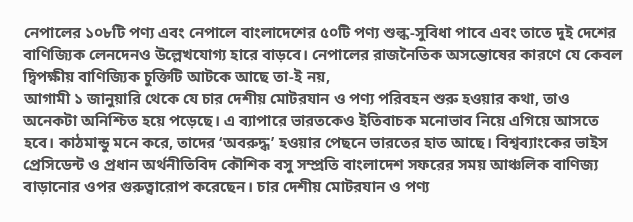নেপালের ১০৮টি পণ্য এবং নেপালে বাংলাদেশের ৫০টি পণ্য শুল্ক-সুবিধা পাবে এবং তাতে দুই দেশের বাণিজ্যিক লেনদেনও উল্লেখযোগ্য হারে বাড়বে। নেপালের রাজনৈতিক অসন্তোষের কারণে যে কেবল দ্বিপক্ষীয় বাণিজ্যিক চুক্তিটি আটকে আছে তা-ই নয়,
আগামী ১ জানুয়ারি থেকে যে চার দেশীয় মোটরযান ও পণ্য পরিবহন শুরু হওয়ার কথা, তাও অনেকটা অনিশ্চিত হয়ে পড়েছে। এ ব্যাপারে ভারতকেও ইতিবাচক মনোভাব নিয়ে এগিয়ে আসতে হবে। কাঠমান্ডু মনে করে, তাদের ‘অবরুদ্ধ’ হওয়ার পেছনে ভারতের হাত আছে। বিশ্বব্যাংকের ভাইস প্রেসিডেন্ট ও প্রধান অর্থনীতিবিদ কৌশিক বসু সম্প্রতি বাংলাদেশ সফরের সময় আঞ্চলিক বাণিজ্য বাড়ানোর ওপর গুরুত্বারোপ করেছেন। চার দেশীয় মোটরযান ও পণ্য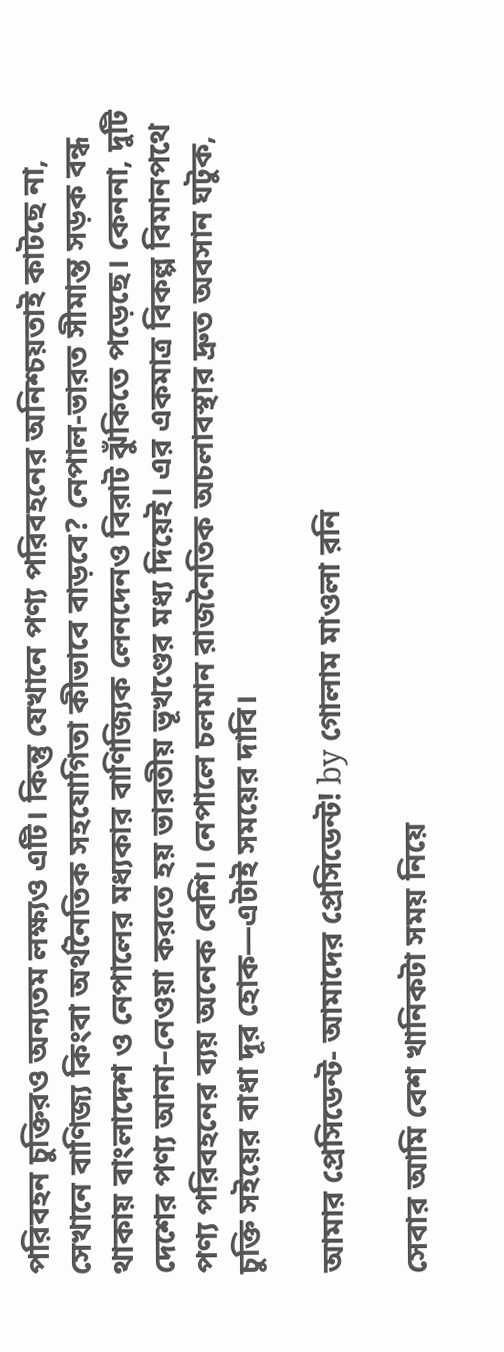পরিবহন চুক্তিরও অন্যতম লক্ষ্যও এটি। কিন্তু যেখানে পণ্য পরিবহনের অনিশ্চয়তাই কাটছে না, সেখানে বাণিজ্য কিংবা অর্থনৈতিক সহযোগিতা কীভাবে বাড়বে? নেপাল-ভারত সীমান্ত সড়ক বন্ধ থাকায় বাংলাদেশ ও নেপালের মধ্যকার বাণিজ্যিক লেনদেনও বিরাট ঝুঁকিতে পড়েছে। কেননা, দুটি দেশের পণ্য আনা–নেওয়া করতে হয় ভারতীয় ভূখণ্ডের মধ্য দিয়েই। এর একমাত্র বিকল্প বিমানপথে পণ্য পরিবহনের ব্যয় অনেক বেশি। নেপালে চলমান রাজনৈতিক অচলাবস্থার দ্রুত অবসান ঘটুক, চুক্তি সইয়ের বাধা দূর হোক—এটাই সময়ের দাবি।

আমার প্রেসিডেন্ট- আমাদের প্রেসিডেন্ট! by গোলাম মাওলা রনি

সেবার আমি বেশ খানিকটা সময় নিয়ে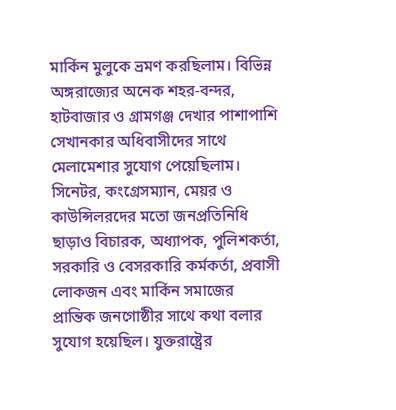মার্কিন মুলুকে ভ্রমণ করছিলাম। বিভিন্ন অঙ্গরাজ্যের অনেক শহর-বন্দর, হাটবাজার ও গ্রামগঞ্জ দেখার পাশাপাশি সেখানকার অধিবাসীদের সাথে মেলামেশার সুযোগ পেয়েছিলাম। সিনেটর, কংগ্রেসম্যান, মেয়র ও কাউন্সিলরদের মতো জনপ্রতিনিধি ছাড়াও বিচারক, অধ্যাপক, পুলিশকর্তা, সরকারি ও বেসরকারি কর্মকর্তা, প্রবাসী লোকজন এবং মার্কিন সমাজের প্রান্তিক জনগোষ্ঠীর সাথে কথা বলার সুযোগ হয়েছিল। যুক্তরাষ্ট্রের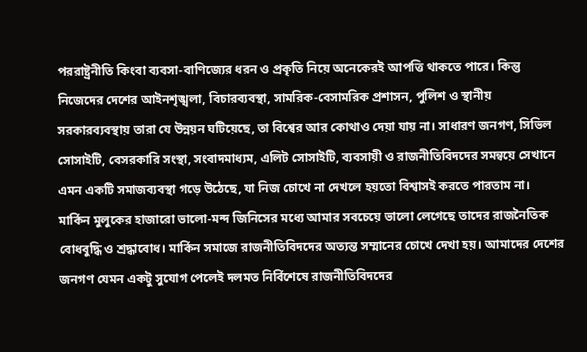পররাষ্ট্রনীতি কিংবা ব্যবসা-বাণিজ্যের ধরন ও প্রকৃতি নিয়ে অনেকেরই আপত্তি থাকতে পারে। কিন্তু নিজেদের দেশের আইনশৃঙ্খলা, বিচারব্যবস্থা, সামরিক-বেসামরিক প্রশাসন, পুলিশ ও স্থানীয় সরকারব্যবস্থায় তারা যে উন্নয়ন ঘটিয়েছে, তা বিশ্বের আর কোথাও দেয়া যায় না। সাধারণ জনগণ, সিভিল সোসাইটি, বেসরকারি সংস্থা, সংবাদমাধ্যম, এলিট সোসাইটি, ব্যবসায়ী ও রাজনীতিবিদদের সমন্বয়ে সেখানে এমন একটি সমাজব্যবস্থা গড়ে উঠেছে, যা নিজ চোখে না দেখলে হয়তো বিশ্বাসই করতে পারতাম না।
মার্কিন মুলুকের হাজারো ভালো-মন্দ জিনিসের মধ্যে আমার সবচেয়ে ভালো লেগেছে তাদের রাজনৈতিক বোধবুদ্ধি ও শ্রদ্ধাবোধ। মার্কিন সমাজে রাজনীতিবিদদের অত্যন্ত সম্মানের চোখে দেখা হয়। আমাদের দেশের জনগণ যেমন একটু সুযোগ পেলেই দলমত নির্বিশেষে রাজনীতিবিদদের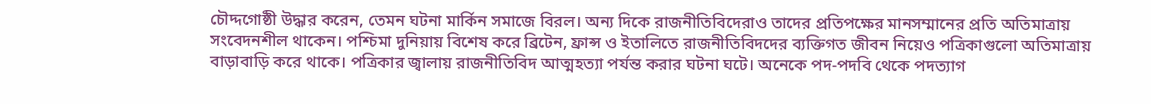চৌদ্দগোষ্ঠী উদ্ধার করেন, তেমন ঘটনা মার্কিন সমাজে বিরল। অন্য দিকে রাজনীতিবিদেরাও তাদের প্রতিপক্ষের মানসম্মানের প্রতি অতিমাত্রায় সংবেদনশীল থাকেন। পশ্চিমা দুনিয়ায় বিশেষ করে ব্রিটেন, ফ্রান্স ও ইতালিতে রাজনীতিবিদদের ব্যক্তিগত জীবন নিয়েও পত্রিকাগুলো অতিমাত্রায় বাড়াবাড়ি করে থাকে। পত্রিকার জ্বালায় রাজনীতিবিদ আত্মহত্যা পর্যন্ত করার ঘটনা ঘটে। অনেকে পদ-পদবি থেকে পদত্যাগ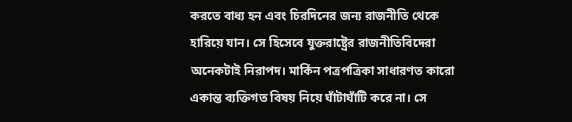করতে বাধ্য হন এবং চিরদিনের জন্য রাজনীতি থেকে হারিয়ে যান। সে হিসেবে যুক্তরাষ্ট্রের রাজনীতিবিদেরা অনেকটাই নিরাপদ। মার্কিন পত্রপত্রিকা সাধারণত কারো একান্ত ব্যক্তিগত বিষয় নিয়ে ঘাঁটাঘাঁটি করে না। সে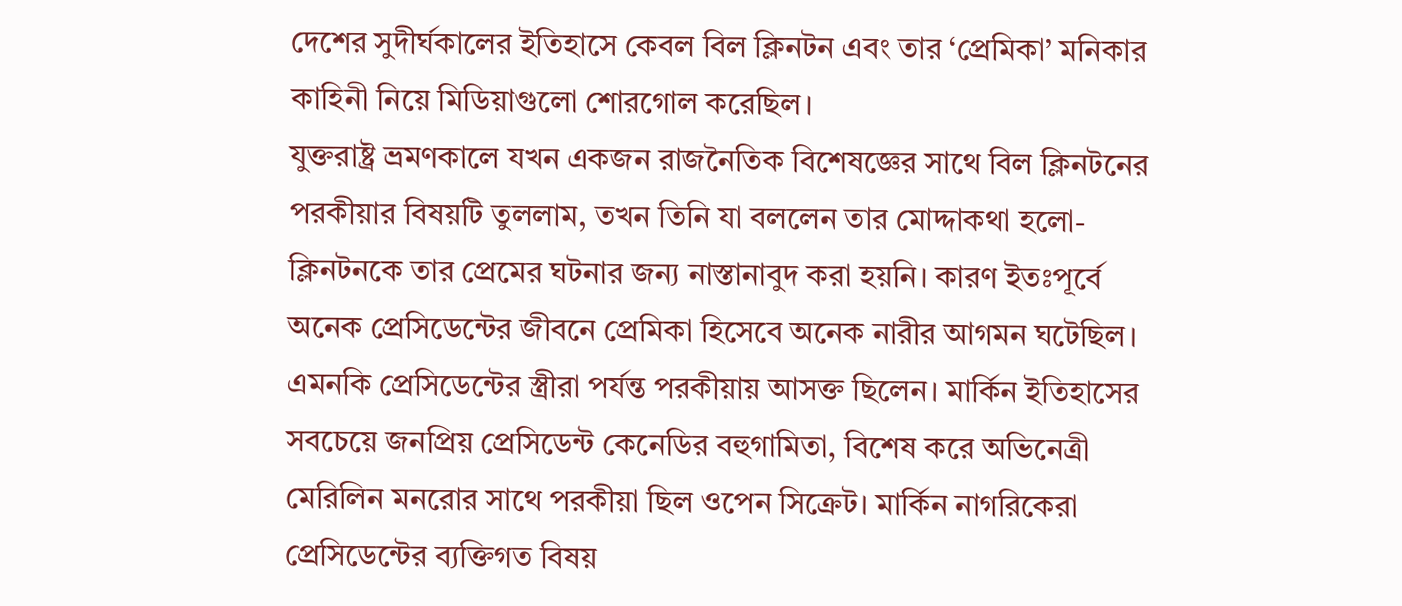দেশের সুদীর্ঘকালের ইতিহাসে কেবল বিল ক্লিনটন এবং তার ‘প্রেমিকা’ মনিকার কাহিনী নিয়ে মিডিয়াগুলো শোরগোল করেছিল।
যুক্তরাষ্ট্র ভ্রমণকালে যখন একজন রাজনৈতিক বিশেষজ্ঞের সাথে বিল ক্লিনটনের পরকীয়ার বিষয়টি তুললাম, তখন তিনি যা বললেন তার মোদ্দাকথা হলো- ক্লিনটনকে তার প্রেমের ঘটনার জন্য নাস্তানাবুদ করা হয়নি। কারণ ইতঃপূর্বে অনেক প্রেসিডেন্টের জীবনে প্রেমিকা হিসেবে অনেক নারীর আগমন ঘটেছিল। এমনকি প্রেসিডেন্টের স্ত্রীরা পর্যন্ত পরকীয়ায় আসক্ত ছিলেন। মার্কিন ইতিহাসের সবচেয়ে জনপ্রিয় প্রেসিডেন্ট কেনেডির বহুগামিতা, বিশেষ করে অভিনেত্রী মেরিলিন মনরোর সাথে পরকীয়া ছিল ওপেন সিক্রেট। মার্কিন নাগরিকেরা প্রেসিডেন্টের ব্যক্তিগত বিষয়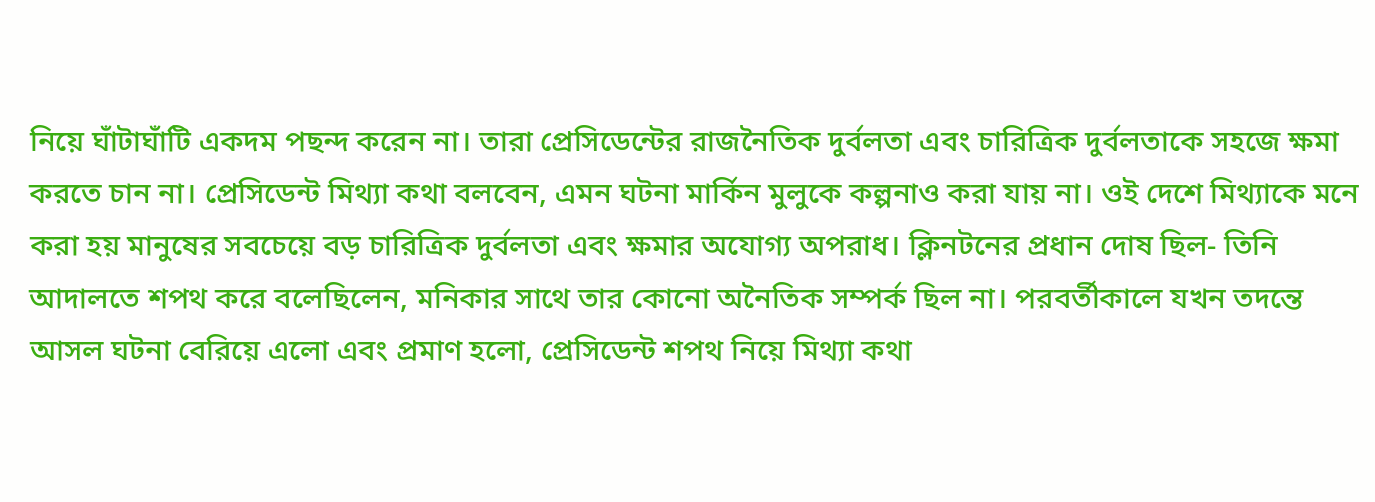নিয়ে ঘাঁটাঘাঁটি একদম পছন্দ করেন না। তারা প্রেসিডেন্টের রাজনৈতিক দুর্বলতা এবং চারিত্রিক দুর্বলতাকে সহজে ক্ষমা করতে চান না। প্রেসিডেন্ট মিথ্যা কথা বলবেন, এমন ঘটনা মার্কিন মুলুকে কল্পনাও করা যায় না। ওই দেশে মিথ্যাকে মনে করা হয় মানুষের সবচেয়ে বড় চারিত্রিক দুর্বলতা এবং ক্ষমার অযোগ্য অপরাধ। ক্লিনটনের প্রধান দোষ ছিল- তিনি আদালতে শপথ করে বলেছিলেন, মনিকার সাথে তার কোনো অনৈতিক সম্পর্ক ছিল না। পরবর্তীকালে যখন তদন্তে আসল ঘটনা বেরিয়ে এলো এবং প্রমাণ হলো, প্রেসিডেন্ট শপথ নিয়ে মিথ্যা কথা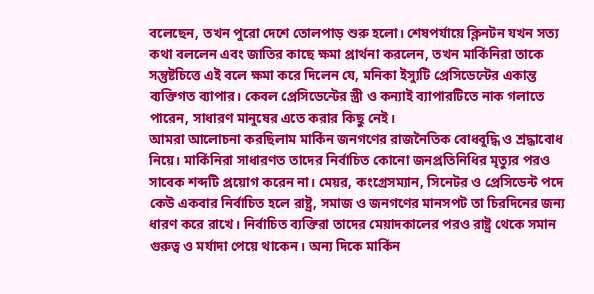বলেছেন, তখন পুরো দেশে তোলপাড় শুরু হলো। শেষপর্যায়ে ক্লিনটন যখন সত্য কথা বললেন এবং জাতির কাছে ক্ষমা প্রার্থনা করলেন, তখন মার্কিনিরা তাকে সন্তুষ্টচিত্তে এই বলে ক্ষমা করে দিলেন যে, মনিকা ইস্যুটি প্রেসিডেন্টের একান্ত ব্যক্তিগত ব্যাপার। কেবল প্রেসিডেন্টের স্ত্রী ও কন্যাই ব্যাপারটিতে নাক গলাতে পারেন, সাধারণ মানুষের এতে করার কিছু নেই।
আমরা আলোচনা করছিলাম মার্কিন জনগণের রাজনৈতিক বোধবুদ্ধি ও শ্রদ্ধাবোধ নিয়ে। মার্কিনিরা সাধারণত তাদের নির্বাচিত কোনো জনপ্রতিনিধির মৃত্যুর পরও সাবেক শব্দটি প্রয়োগ করেন না। মেয়র, কংগ্রেসম্যান, সিনেটর ও প্রেসিডেন্ট পদে কেউ একবার নির্বাচিত হলে রাষ্ট্র, সমাজ ও জনগণের মানসপট তা চিরদিনের জন্য ধারণ করে রাখে। নির্বাচিত ব্যক্তিরা তাদের মেয়াদকালের পরও রাষ্ট্র থেকে সমান গুরুত্ব ও মর্যাদা পেয়ে থাকেন। অন্য দিকে মার্কিন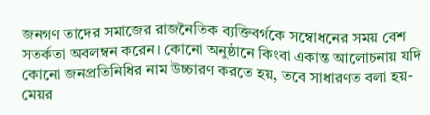জনগণ তাদের সমাজের রাজনৈতিক ব্যক্তিবর্গকে সম্বোধনের সময় বেশ সতর্কতা অবলম্বন করেন। কোনো অনুষ্ঠানে কিংবা একান্ত আলোচনায় যদি কোনো জনপ্রতিনিধির নাম উচ্চারণ করতে হয়, তবে সাধারণত বলা হয়- মেয়র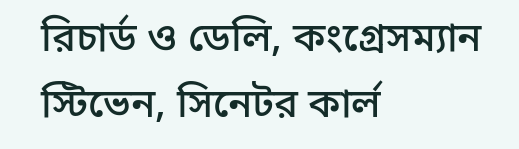রিচার্ড ও ডেলি, কংগ্রেসম্যান স্টিভেন, সিনেটর কার্ল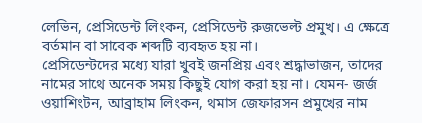লেভিন, প্রেসিডেন্ট লিংকন, প্রেসিডেন্ট রুজভেল্ট প্রমুখ। এ ক্ষেত্রে বর্তমান বা সাবেক শব্দটি ব্যবহৃত হয় না।
প্রেসিডেন্টদের মধ্যে যারা খুবই জনপ্রিয় এবং শ্রদ্ধাভাজন, তাদের নামের সাথে অনেক সময় কিছুই যোগ করা হয় না। যেমন- জর্জ ওয়াশিংটন, আব্রাহাম লিংকন, থমাস জেফারসন প্রমুখের নাম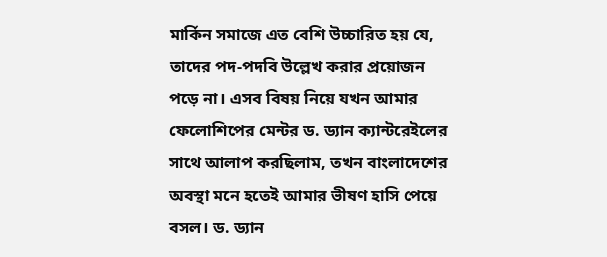মার্কিন সমাজে এত বেশি উচ্চারিত হয় যে, তাদের পদ-পদবি উল্লেখ করার প্রয়োজন পড়ে না। এসব বিষয় নিয়ে যখন আমার ফেলোশিপের মেন্টর ড. ড্যান ক্যান্টরেইলের সাথে আলাপ করছিলাম, তখন বাংলাদেশের অবস্থা মনে হতেই আমার ভীষণ হাসি পেয়ে বসল। ড. ড্যান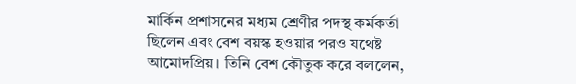মার্কিন প্রশাসনের মধ্যম শ্রেণীর পদস্থ কর্মকর্তা ছিলেন এবং বেশ বয়স্ক হওয়ার পরও যথেষ্ট আমোদপ্রিয়। তিনি বেশ কৌতুক করে বললেন,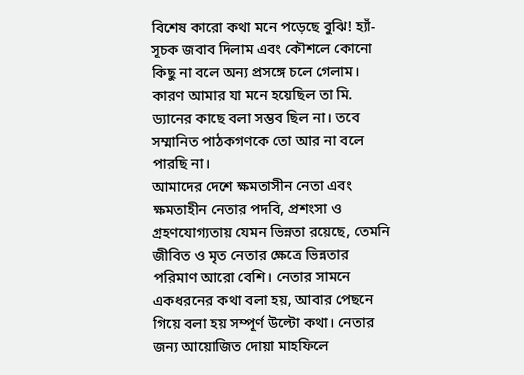বিশেষ কারো কথা মনে পড়েছে বুঝি! হ্যাঁ-সূচক জবাব দিলাম এবং কৌশলে কোনো কিছু না বলে অন্য প্রসঙ্গে চলে গেলাম। কারণ আমার যা মনে হয়েছিল তা মি. ড্যানের কাছে বলা সম্ভব ছিল না। তবে সম্মানিত পাঠকগণকে তো আর না বলে পারছি না।
আমাদের দেশে ক্ষমতাসীন নেতা এবং ক্ষমতাহীন নেতার পদবি, প্রশংসা ও গ্রহণযোগ্যতায় যেমন ভিন্নতা রয়েছে, তেমনি জীবিত ও মৃত নেতার ক্ষেত্রে ভিন্নতার পরিমাণ আরো বেশি। নেতার সামনে একধরনের কথা বলা হয়, আবার পেছনে গিয়ে বলা হয় সম্পূর্ণ উল্টো কথা। নেতার জন্য আয়োজিত দোয়া মাহফিলে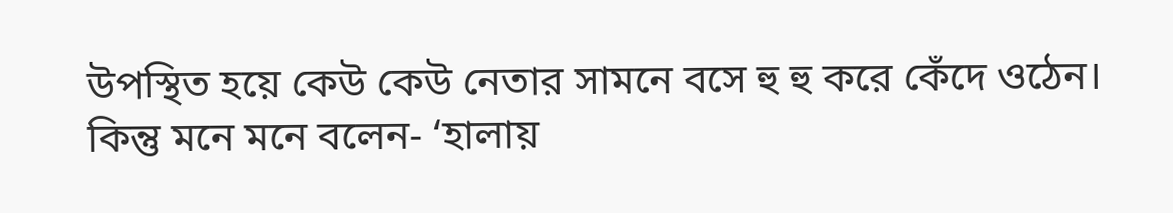উপস্থিত হয়ে কেউ কেউ নেতার সামনে বসে হু হু করে কেঁদে ওঠেন। কিন্তু মনে মনে বলেন- ‘হালায়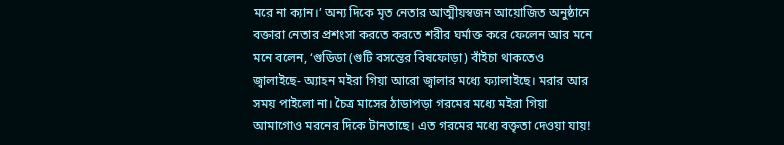মরে না ক্যান।’ অন্য দিকে মৃত নেতার আত্মীয়স্বজন আয়োজিত অনুষ্ঠানে বক্তারা নেতার প্রশংসা করতে করতে শরীর ঘর্মাক্ত করে ফেলেন আর মনে মনে বলেন, ‘গুডিডা (গুটি বসন্তের বিষফোড়া) বাঁইচা থাকতেও জ্বালাইছে- অ্যাহন মইরা গিয়া আরো জ্বালার মধ্যে ফ্যালাইছে। মরার আর সময় পাইলো না। চৈত্র মাসের ঠাডাপড়া গরমের মধ্যে মইরা গিয়া আমাগোও মরনের দিকে টানতাছে। এত গরমের মধ্যে বক্তৃতা দেওয়া যায়!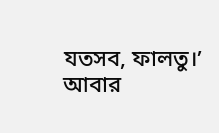যতসব, ফালতু।’ আবার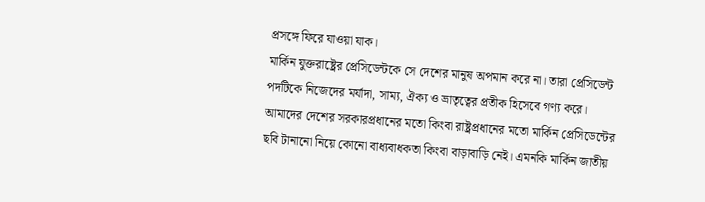প্রসঙ্গে ফিরে যাওয়া যাক।
মার্কিন যুক্তরাষ্ট্রের প্রেসিডেন্টকে সে দেশের মানুষ অপমান করে না। তারা প্রেসিডেন্ট পদটিকে নিজেদের মর্যাদা, সাম্য, ঐক্য ও ভ্রাতৃত্বের প্রতীক হিসেবে গণ্য করে। আমাদের দেশের সরকারপ্রধানের মতো কিংবা রাষ্ট্রপ্রধানের মতো মার্কিন প্রেসিডেন্টের ছবি টানানো নিয়ে কোনো বাধ্যবাধকতা কিংবা বাড়াবাড়ি নেই। এমনকি মার্কিন জাতীয়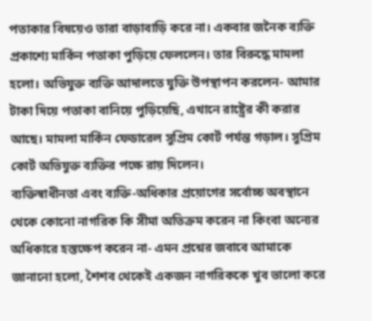পতাকার বিষয়েও তারা বাড়াবাড়ি করে না। একবার জনৈক ব্যক্তি প্রকাশ্যে মার্কিন পতাকা পুড়িয়ে ফেললেন। তার বিরুদ্ধে মামলা হলো। অভিযুক্ত ব্যক্তি আদালতে যুক্তি উপস্থাপন করলেন- আমার টাকা দিয়ে পতাকা বানিয়ে পুড়িয়েছি, এখানে রাষ্ট্রের কী করার আছে। মামলা মার্কিন ফেডারেল সুপ্রিম কোর্ট পর্যন্ত গড়াল। সুপ্রিম কোর্ট অভিযুক্ত ব্যক্তির পক্ষে রায় দিলেন।
ব্যক্তিস্বাধীনতা এবং ব্যক্তি-অধিকার প্রয়োগের সর্বোচ্চ অবস্থানে থেকে কোনো নাগরিক কি সীমা অতিক্রম করেন না কিংবা অন্যের অধিকারে হস্তক্ষেপ করেন না- এমন প্রশ্নের জবাবে আমাকে জানানো হলো, শৈশব থেকেই একজন নাগরিককে খুব ভালো করে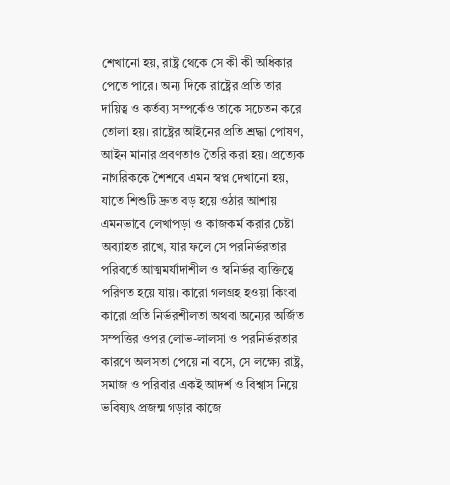শেখানো হয়, রাষ্ট্র থেকে সে কী কী অধিকার পেতে পারে। অন্য দিকে রাষ্ট্রের প্রতি তার দায়িত্ব ও কর্তব্য সম্পর্কেও তাকে সচেতন করে তোলা হয়। রাষ্ট্রের আইনের প্রতি শ্রদ্ধা পোষণ, আইন মানার প্রবণতাও তৈরি করা হয়। প্রত্যেক নাগরিককে শৈশবে এমন স্বপ্ন দেখানো হয়, যাতে শিশুটি দ্রুত বড় হয়ে ওঠার আশায় এমনভাবে লেখাপড়া ও কাজকর্ম করার চেষ্টা অব্যাহত রাখে, যার ফলে সে পরনির্ভরতার পরিবর্তে আত্মমর্যাদাশীল ও স্বনির্ভর ব্যক্তিত্বে পরিণত হয়ে যায়। কারো গলগ্রহ হওয়া কিংবা কারো প্রতি নির্ভরশীলতা অথবা অন্যের অর্জিত সম্পত্তির ওপর লোভ-লালসা ও পরনির্ভরতার কারণে অলসতা পেয়ে না বসে, সে লক্ষ্যে রাষ্ট্র, সমাজ ও পরিবার একই আদর্শ ও বিশ্বাস নিয়ে ভবিষ্যৎ প্রজন্ম গড়ার কাজে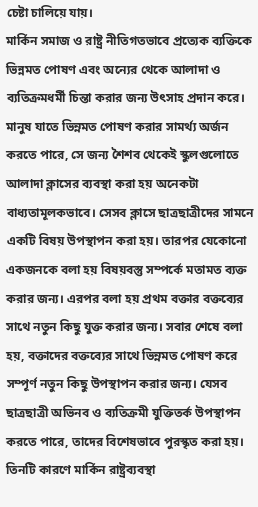চেষ্টা চালিয়ে যায়।
মার্কিন সমাজ ও রাষ্ট্র নীতিগতভাবে প্রত্যেক ব্যক্তিকে ভিন্নমত পোষণ এবং অন্যের থেকে আলাদা ও ব্যতিক্রমধর্মী চিন্তা করার জন্য উৎসাহ প্রদান করে। মানুষ যাতে ভিন্নমত পোষণ করার সামর্থ্য অর্জন করতে পারে, সে জন্য শৈশব থেকেই স্কুলগুলোতে আলাদা ক্লাসের ব্যবস্থা করা হয় অনেকটা বাধ্যতামূলকভাবে। সেসব ক্লাসে ছাত্রছাত্রীদের সামনে একটি বিষয় উপস্থাপন করা হয়। তারপর যেকোনো একজনকে বলা হয় বিষয়বস্তু সম্পর্কে মতামত ব্যক্ত করার জন্য। এরপর বলা হয় প্রথম বক্তার বক্তব্যের সাথে নতুন কিছু যুক্ত করার জন্য। সবার শেষে বলা হয়, বক্তাদের বক্তব্যের সাথে ভিন্নমত পোষণ করে সম্পূর্ণ নতুন কিছু উপস্থাপন করার জন্য। যেসব ছাত্রছাত্রী অভিনব ও ব্যতিক্রমী যুক্তিতর্ক উপস্থাপন করতে পারে, তাদের বিশেষভাবে পুরস্কৃত করা হয়।
তিনটি কারণে মার্কিন রাষ্ট্রব্যবস্থা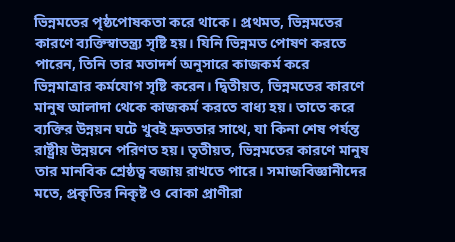ভিন্নমতের পৃষ্ঠপোষকতা করে থাকে। প্রথমত, ভিন্নমতের কারণে ব্যক্তিস্বাতন্ত্র্য সৃষ্টি হয়। যিনি ভিন্নমত পোষণ করতে পারেন, তিনি তার মতাদর্শ অনুসারে কাজকর্ম করে ভিন্নমাত্রার কর্মযোগ সৃষ্টি করেন। দ্বিতীয়ত, ভিন্নমতের কারণে মানুষ আলাদা থেকে কাজকর্ম করতে বাধ্য হয়। তাতে করে ব্যক্তির উন্নয়ন ঘটে খুবই দ্রুততার সাথে, যা কিনা শেষ পর্যন্ত রাষ্ট্রীয় উন্নয়নে পরিণত হয়। তৃতীয়ত, ভিন্নমতের কারণে মানুষ তার মানবিক শ্রেষ্ঠত্ব বজায় রাখতে পারে। সমাজবিজ্ঞানীদের মতে, প্রকৃতির নিকৃষ্ট ও বোকা প্রাণীরা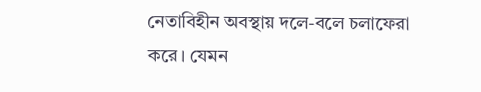নেতাবিহীন অবস্থায় দলে-বলে চলাফেরা করে। যেমন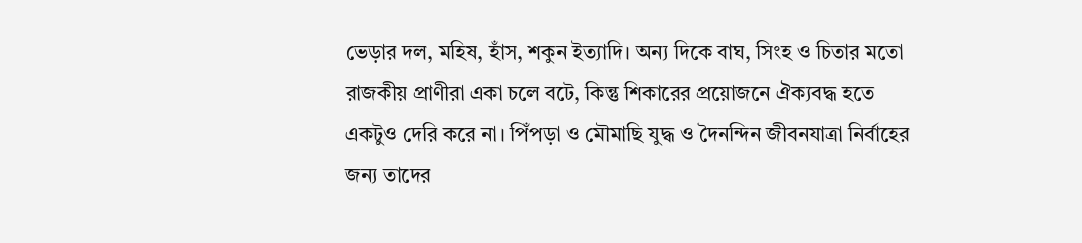ভেড়ার দল, মহিষ, হাঁস, শকুন ইত্যাদি। অন্য দিকে বাঘ, সিংহ ও চিতার মতো রাজকীয় প্রাণীরা একা চলে বটে, কিন্তু শিকারের প্রয়োজনে ঐক্যবদ্ধ হতে একটুও দেরি করে না। পিঁপড়া ও মৌমাছি যুদ্ধ ও দৈনন্দিন জীবনযাত্রা নির্বাহের জন্য তাদের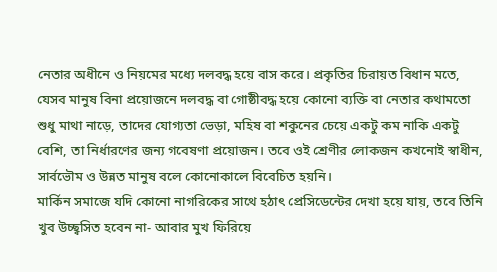নেতার অধীনে ও নিয়মের মধ্যে দলবদ্ধ হয়ে বাস করে। প্রকৃতির চিরায়ত বিধান মতে, যেসব মানুষ বিনা প্রয়োজনে দলবদ্ধ বা গোষ্ঠীবদ্ধ হয়ে কোনো ব্যক্তি বা নেতার কথামতো শুধু মাথা নাড়ে, তাদের যোগ্যতা ভেড়া, মহিষ বা শকুনের চেয়ে একটু কম নাকি একটু বেশি, তা নির্ধারণের জন্য গবেষণা প্রয়োজন। তবে ওই শ্রেণীর লোকজন কখনোই স্বাধীন, সার্বভৌম ও উন্নত মানুষ বলে কোনোকালে বিবেচিত হয়নি।
মার্কিন সমাজে যদি কোনো নাগরিকের সাথে হঠাৎ প্রেসিডেন্টের দেখা হয়ে যায়, তবে তিনি খুব উচ্ছ্বসিত হবেন না- আবার মুখ ফিরিয়ে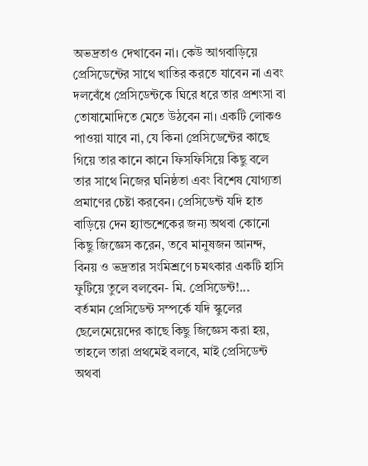অভদ্রতাও দেখাবেন না। কেউ আগবাড়িয়ে প্রেসিডেন্টের সাথে খাতির করতে যাবেন না এবং দলবেঁধে প্রেসিডেন্টকে ঘিরে ধরে তার প্রশংসা বা তোষামোদিতে মেতে উঠবেন না। একটি লোকও পাওয়া যাবে না, যে কিনা প্রেসিডেন্টের কাছে গিয়ে তার কানে কানে ফিসফিসিয়ে কিছু বলে তার সাথে নিজের ঘনিষ্ঠতা এবং বিশেষ যোগ্যতা প্রমাণের চেষ্টা করবেন। প্রেসিডেন্ট যদি হাত বাড়িয়ে দেন হ্যান্ডশেকের জন্য অথবা কোনো কিছু জিজ্ঞেস করেন, তবে মানুষজন আনন্দ, বিনয় ও ভদ্রতার সংমিশ্রণে চমৎকার একটি হাসি ফুটিয়ে তুলে বলবেন- মি. প্রেসিডেন্ট!...
বর্তমান প্রেসিডেন্ট সম্পর্কে যদি স্কুলের ছেলেমেয়েদের কাছে কিছু জিজ্ঞেস করা হয়, তাহলে তারা প্রথমেই বলবে, মাই প্রেসিডেন্ট অথবা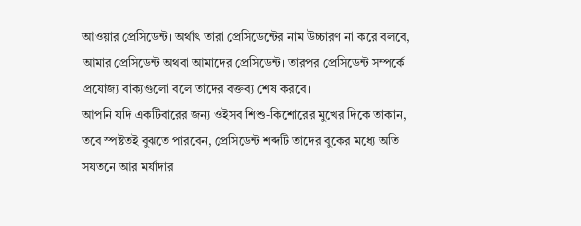আওয়ার প্রেসিডেন্ট। অর্থাৎ তারা প্রেসিডেন্টের নাম উচ্চারণ না করে বলবে, আমার প্রেসিডেন্ট অথবা আমাদের প্রেসিডেন্ট। তারপর প্রেসিডেন্ট সম্পর্কে প্রযোজ্য বাক্যগুলো বলে তাদের বক্তব্য শেষ করবে।
আপনি যদি একটিবারের জন্য ওইসব শিশু-কিশোরের মুখের দিকে তাকান, তবে স্পষ্টতই বুঝতে পারবেন, প্রেসিডেন্ট শব্দটি তাদের বুকের মধ্যে অতি সযতনে আর মর্যাদার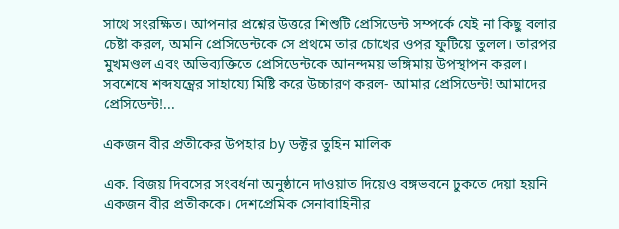সাথে সংরক্ষিত। আপনার প্রশ্নের উত্তরে শিশুটি প্রেসিডেন্ট সম্পর্কে যেই না কিছু বলার চেষ্টা করল, অমনি প্রেসিডেন্টকে সে প্রথমে তার চোখের ওপর ফুটিয়ে তুলল। তারপর মুখমণ্ডল এবং অভিব্যক্তিতে প্রেসিডেন্টকে আনন্দময় ভঙ্গিমায় উপস্থাপন করল। সবশেষে শব্দযন্ত্রের সাহায্যে মিষ্টি করে উচ্চারণ করল- আমার প্রেসিডেন্ট! আমাদের প্রেসিডেন্ট!...

একজন বীর প্রতীকের উপহার by ডক্টর তুহিন মালিক

এক. বিজয় দিবসের সংবর্ধনা অনুষ্ঠানে দাওয়াত দিয়েও বঙ্গভবনে ঢুকতে দেয়া হয়নি একজন বীর প্রতীককে। দেশপ্রেমিক সেনাবাহিনীর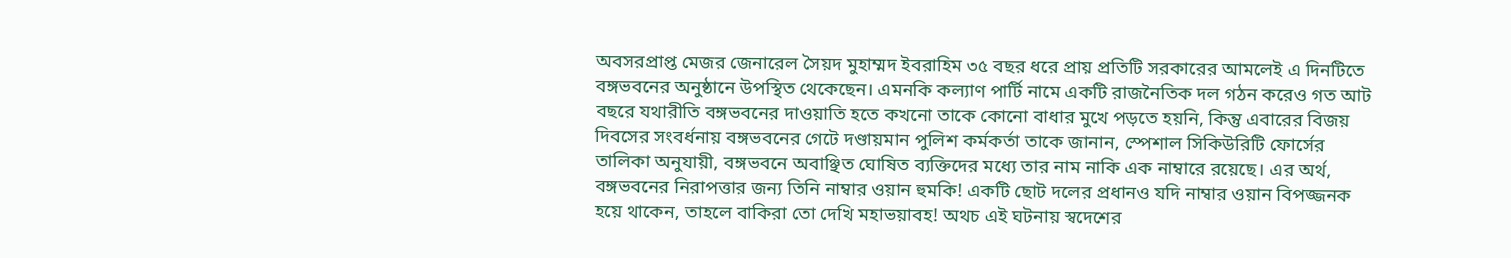অবসরপ্রাপ্ত মেজর জেনারেল সৈয়দ মুহাম্মদ ইবরাহিম ৩৫ বছর ধরে প্রায় প্রতিটি সরকারের আমলেই এ দিনটিতে বঙ্গভবনের অনুষ্ঠানে উপস্থিত থেকেছেন। এমনকি কল্যাণ পার্টি নামে একটি রাজনৈতিক দল গঠন করেও গত আট বছরে যথারীতি বঙ্গভবনের দাওয়াতি হতে কখনো তাকে কোনো বাধার মুখে পড়তে হয়নি, কিন্তু এবারের বিজয় দিবসের সংবর্ধনায় বঙ্গভবনের গেটে দণ্ডায়মান পুলিশ কর্মকর্তা তাকে জানান, স্পেশাল সিকিউরিটি ফোর্সের তালিকা অনুযায়ী, বঙ্গভবনে অবাঞ্ছিত ঘোষিত ব্যক্তিদের মধ্যে তার নাম নাকি এক নাম্বারে রয়েছে। এর অর্থ, বঙ্গভবনের নিরাপত্তার জন্য তিনি নাম্বার ওয়ান হুমকি! একটি ছোট দলের প্রধানও যদি নাম্বার ওয়ান বিপজ্জনক হয়ে থাকেন, তাহলে বাকিরা তো দেখি মহাভয়াবহ! অথচ এই ঘটনায় স্বদেশের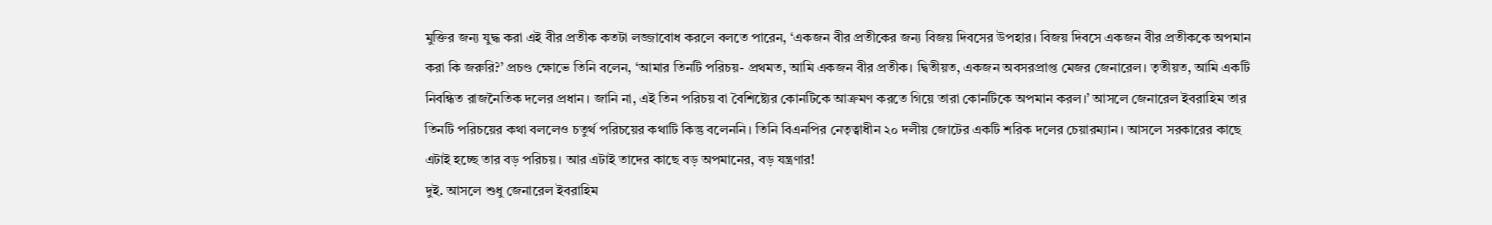মুক্তির জন্য যুদ্ধ করা এই বীর প্রতীক কতটা লজ্জাবোধ করলে বলতে পারেন, ‘একজন বীর প্রতীকের জন্য বিজয় দিবসের উপহার। বিজয় দিবসে একজন বীর প্রতীককে অপমান করা কি জরুরি?’ প্রচণ্ড ক্ষোভে তিনি বলেন, ‘আমার তিনটি পরিচয়- প্রথমত, আমি একজন বীর প্রতীক। দ্বিতীয়ত, একজন অবসরপ্রাপ্ত মেজর জেনারেল। তৃতীয়ত, আমি একটি নিবন্ধিত রাজনৈতিক দলের প্রধান। জানি না, এই তিন পরিচয় বা বৈশিষ্ট্যের কোনটিকে আক্রমণ করতে গিয়ে তারা কোনটিকে অপমান করল।’ আসলে জেনারেল ইবরাহিম তার তিনটি পরিচয়ের কথা বললেও চতুর্থ পরিচয়ের কথাটি কিন্তু বলেননি। তিনি বিএনপির নেতৃত্বাধীন ২০ দলীয় জোটের একটি শরিক দলের চেয়ারম্যান। আসলে সরকারের কাছে এটাই হচ্ছে তার বড় পরিচয়। আর এটাই তাদের কাছে বড় অপমানের, বড় যন্ত্রণার!
দুই. আসলে শুধু জেনারেল ইবরাহিম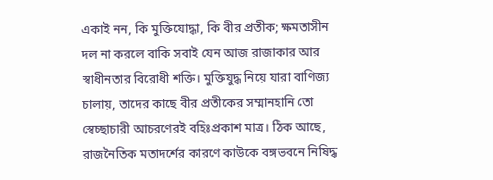একাই নন, কি মুক্তিযোদ্ধা, কি বীর প্রতীক; ক্ষমতাসীন দল না করলে বাকি সবাই যেন আজ রাজাকার আর স্বাধীনতার বিরোধী শক্তি। মুক্তিযুদ্ধ নিয়ে যারা বাণিজ্য চালায়, তাদের কাছে বীর প্রতীকের সম্মানহানি তো স্বেচ্ছাচারী আচরণেরই বহিঃপ্রকাশ মাত্র। ঠিক আছে, রাজনৈতিক মতাদর্শের কারণে কাউকে বঙ্গভবনে নিষিদ্ধ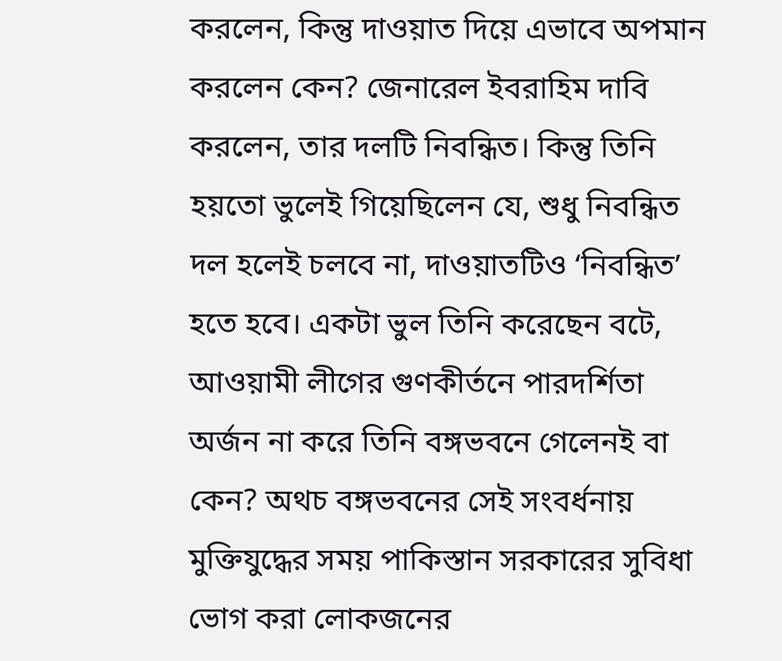করলেন, কিন্তু দাওয়াত দিয়ে এভাবে অপমান করলেন কেন? জেনারেল ইবরাহিম দাবি করলেন, তার দলটি নিবন্ধিত। কিন্তু তিনি হয়তো ভুলেই গিয়েছিলেন যে, শুধু নিবন্ধিত দল হলেই চলবে না, দাওয়াতটিও ‘নিবন্ধিত’ হতে হবে। একটা ভুল তিনি করেছেন বটে, আওয়ামী লীগের গুণকীর্তনে পারদর্শিতা অর্জন না করে তিনি বঙ্গভবনে গেলেনই বা কেন? অথচ বঙ্গভবনের সেই সংবর্ধনায় মুক্তিযুদ্ধের সময় পাকিস্তান সরকারের সুবিধা ভোগ করা লোকজনের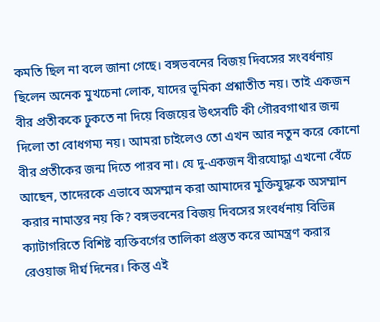কমতি ছিল না বলে জানা গেছে। বঙ্গভবনের বিজয় দিবসের সংবর্ধনায় ছিলেন অনেক মুখচেনা লোক, যাদের ভূমিকা প্রশ্নাতীত নয়। তাই একজন বীর প্রতীককে ঢুকতে না দিয়ে বিজয়ের উৎসবটি কী গৌরবগাথার জন্ম দিলো তা বোধগম্য নয়। আমরা চাইলেও তো এখন আর নতুন করে কোনো বীর প্রতীকের জন্ম দিতে পারব না। যে দু-একজন বীরযোদ্ধা এখনো বেঁচে আছেন, তাদেরকে এভাবে অসম্মান করা আমাদের মুক্তিযুদ্ধকে অসম্মান করার নামান্তর নয় কি? বঙ্গভবনের বিজয় দিবসের সংবর্ধনায় বিভিন্ন ক্যাটাগরিতে বিশিষ্ট ব্যক্তিবর্গের তালিকা প্রস্তুত করে আমন্ত্রণ করার রেওয়াজ দীর্ঘ দিনের। কিন্তু এই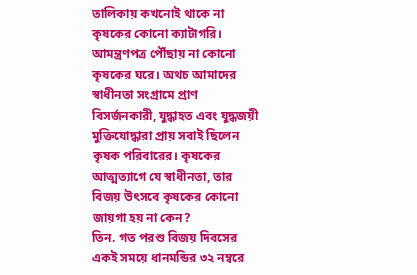তালিকায় কখনোই থাকে না কৃষকের কোনো ক্যাটাগরি। আমন্ত্রণপত্র পৌঁছায় না কোনো কৃষকের ঘরে। অথচ আমাদের স্বাধীনতা সংগ্রামে প্রাণ বিসর্জনকারী, যুদ্ধাহত এবং যুদ্ধজয়ী মুক্তিযোদ্ধারা প্রায় সবাই ছিলেন কৃষক পরিবারের। কৃষকের আত্মত্যাগে যে স্বাধীনতা, তার বিজয় উৎসবে কৃষকের কোনো জায়গা হয় না কেন?
তিন. গত পরশু বিজয় দিবসের একই সময়ে ধানমন্ডির ৩২ নম্বরে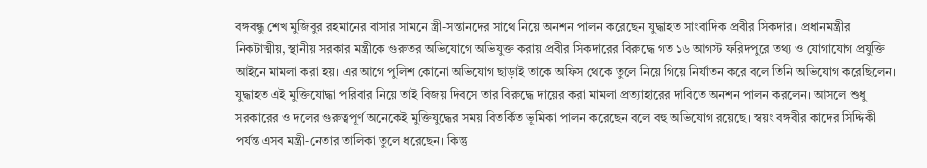বঙ্গবন্ধু শেখ মুজিবুর রহমানের বাসার সামনে স্ত্রী-সন্তানদের সাথে নিয়ে অনশন পালন করেছেন যুদ্ধাহত সাংবাদিক প্রবীর সিকদার। প্রধানমন্ত্রীর নিকটাত্মীয়, স্থানীয় সরকার মন্ত্রীকে গুরুতর অভিযোগে অভিযুক্ত করায় প্রবীর সিকদারের বিরুদ্ধে গত ১৬ আগস্ট ফরিদপুরে তথ্য ও যোগাযোগ প্রযুক্তি আইনে মামলা করা হয়। এর আগে পুলিশ কোনো অভিযোগ ছাড়াই তাকে অফিস থেকে তুলে নিয়ে গিয়ে নির্যাতন করে বলে তিনি অভিযোগ করেছিলেন। যুদ্ধাহত এই মুক্তিযোদ্ধা পরিবার নিয়ে তাই বিজয় দিবসে তার বিরুদ্ধে দায়ের করা মামলা প্রত্যাহারের দাবিতে অনশন পালন করলেন। আসলে শুধু সরকারের ও দলের গুরুত্বপূর্ণ অনেকেই মুক্তিযুদ্ধের সময় বিতর্কিত ভূমিকা পালন করেছেন বলে বহু অভিযোগ রয়েছে। স্বয়ং বঙ্গবীর কাদের সিদ্দিকী পর্যন্ত এসব মন্ত্রী-নেতার তালিকা তুলে ধরেছেন। কিন্তু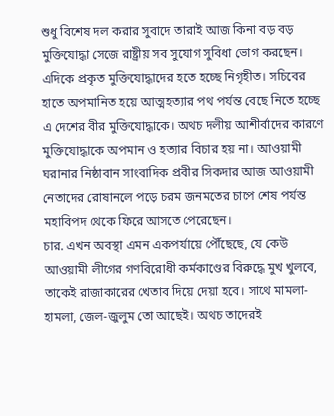শুধু বিশেষ দল করার সুবাদে তারাই আজ কিনা বড় বড় মুক্তিযোদ্ধা সেজে রাষ্ট্রীয় সব সুযোগ সুবিধা ভোগ করছেন। এদিকে প্রকৃত মুক্তিযোদ্ধাদের হতে হচ্ছে নিগৃহীত। সচিবের হাতে অপমানিত হয়ে আত্মহত্যার পথ পর্যন্ত বেছে নিতে হচ্ছে এ দেশের বীর মুক্তিযোদ্ধাকে। অথচ দলীয় আশীর্বাদের কারণে মুক্তিযোদ্ধাকে অপমান ও হত্যার বিচার হয় না। আওয়ামী ঘরানার নিষ্ঠাবান সাংবাদিক প্রবীর সিকদার আজ আওয়ামী নেতাদের রোষানলে পড়ে চরম জনমতের চাপে শেষ পর্যন্ত মহাবিপদ থেকে ফিরে আসতে পেরেছেন।
চার. এখন অবস্থা এমন একপর্যায়ে পৌঁছেছে, যে কেউ আওয়ামী লীগের গণবিরোধী কর্মকাণ্ডের বিরুদ্ধে মুখ খুলবে, তাকেই রাজাকারের খেতাব দিয়ে দেয়া হবে। সাথে মামলা-হামলা, জেল-জুলুম তো আছেই। অথচ তাদেরই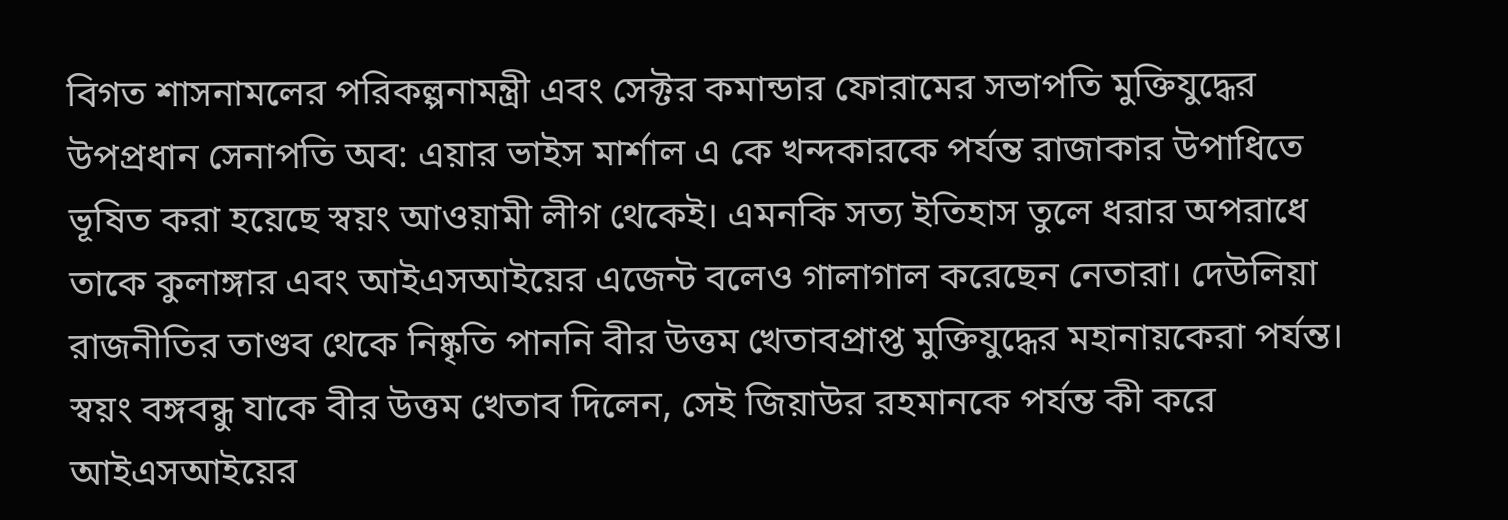বিগত শাসনামলের পরিকল্পনামন্ত্রী এবং সেক্টর কমান্ডার ফোরামের সভাপতি মুক্তিযুদ্ধের উপপ্রধান সেনাপতি অব: এয়ার ভাইস মার্শাল এ কে খন্দকারকে পর্যন্ত রাজাকার উপাধিতে ভূষিত করা হয়েছে স্বয়ং আওয়ামী লীগ থেকেই। এমনকি সত্য ইতিহাস তুলে ধরার অপরাধে তাকে কুলাঙ্গার এবং আইএসআইয়ের এজেন্ট বলেও গালাগাল করেছেন নেতারা। দেউলিয়া রাজনীতির তাণ্ডব থেকে নিষ্কৃতি পাননি বীর উত্তম খেতাবপ্রাপ্ত মুক্তিযুদ্ধের মহানায়কেরা পর্যন্ত। স্বয়ং বঙ্গবন্ধু যাকে বীর উত্তম খেতাব দিলেন, সেই জিয়াউর রহমানকে পর্যন্ত কী করে আইএসআইয়ের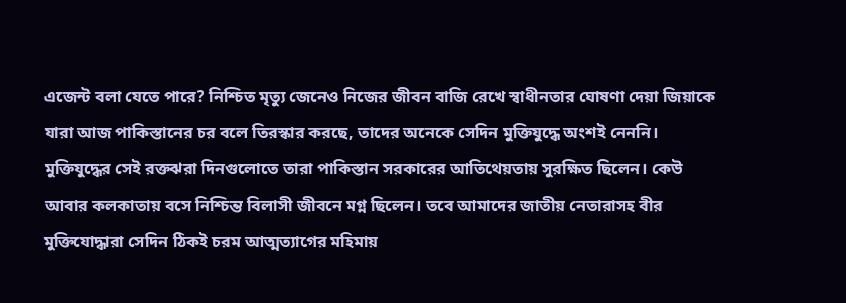এজেন্ট বলা যেতে পারে? নিশ্চিত মৃত্যু জেনেও নিজের জীবন বাজি রেখে স্বাধীনতার ঘোষণা দেয়া জিয়াকে যারা আজ পাকিস্তানের চর বলে তিরস্কার করছে, তাদের অনেকে সেদিন মুক্তিযুদ্ধে অংশই নেননি। মুক্তিযুদ্ধের সেই রক্তঝরা দিনগুলোতে তারা পাকিস্তান সরকারের আতিথেয়তায় সুরক্ষিত ছিলেন। কেউ আবার কলকাতায় বসে নিশ্চিন্ত বিলাসী জীবনে মগ্ন ছিলেন। তবে আমাদের জাতীয় নেতারাসহ বীর মুক্তিযোদ্ধারা সেদিন ঠিকই চরম আত্মত্যাগের মহিমায়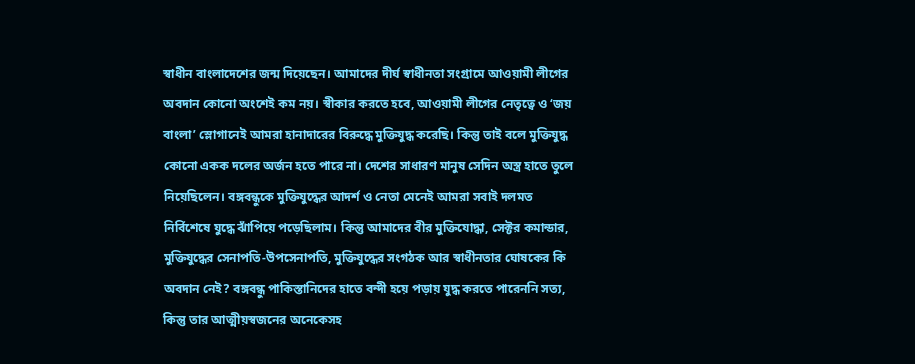স্বাধীন বাংলাদেশের জন্ম দিয়েছেন। আমাদের দীর্ঘ স্বাধীনতা সংগ্রামে আওয়ামী লীগের অবদান কোনো অংশেই কম নয়। স্বীকার করতে হবে, আওয়ামী লীগের নেতৃত্বে ও ‘জয় বাংলা’ স্লোগানেই আমরা হানাদারের বিরুদ্ধে মুক্তিযুদ্ধ করেছি। কিন্তু তাই বলে মুক্তিযুদ্ধ কোনো একক দলের অর্জন হতে পারে না। দেশের সাধারণ মানুষ সেদিন অস্ত্র হাতে তুলে নিয়েছিলেন। বঙ্গবন্ধুকে মুক্তিযুদ্ধের আদর্শ ও নেতা মেনেই আমরা সবাই দলমত নির্বিশেষে যুদ্ধে ঝাঁপিয়ে পড়েছিলাম। কিন্তু আমাদের বীর মুক্তিযোদ্ধা, সেক্টর কমান্ডার, মুক্তিযুদ্ধের সেনাপতি-উপসেনাপতি, মুক্তিযুদ্ধের সংগঠক আর স্বাধীনতার ঘোষকের কি অবদান নেই? বঙ্গবন্ধু পাকিস্তানিদের হাতে বন্দী হয়ে পড়ায় যুদ্ধ করতে পারেননি সত্য, কিন্তু তার আত্মীয়স্বজনের অনেকেসহ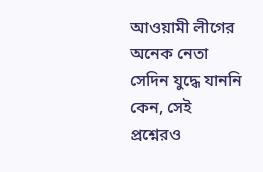আওয়ামী লীগের অনেক নেতা সেদিন যুদ্ধে যাননি কেন, সেই প্রশ্নেরও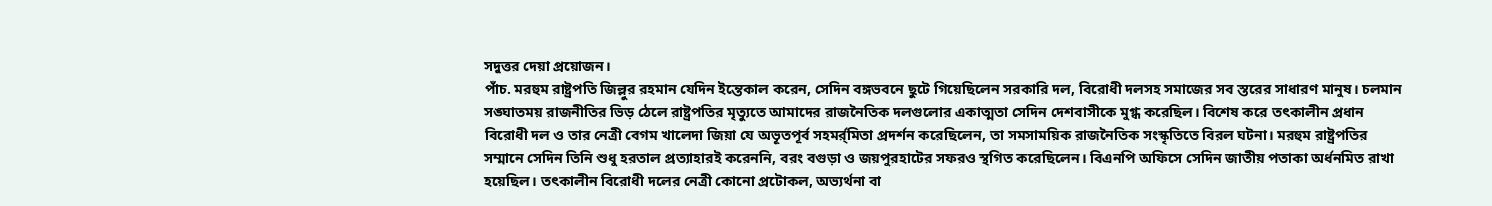সদুত্তর দেয়া প্রয়োজন।
পাঁচ. মরহুম রাষ্ট্রপতি জিল্লুর রহমান যেদিন ইন্তেকাল করেন, সেদিন বঙ্গভবনে ছুটে গিয়েছিলেন সরকারি দল, বিরোধী দলসহ সমাজের সব স্তরের সাধারণ মানুষ। চলমান সঙ্ঘাতময় রাজনীতির ভিড় ঠেলে রাষ্ট্রপতির মৃত্যুতে আমাদের রাজনৈতিক দলগুলোর একাত্মতা সেদিন দেশবাসীকে মুগ্ধ করেছিল। বিশেষ করে তৎকালীন প্রধান বিরোধী দল ও তার নেত্রী বেগম খালেদা জিয়া যে অভূতপূর্ব সহমর্র্মিতা প্রদর্শন করেছিলেন, তা সমসাময়িক রাজনৈতিক সংস্কৃতিতে বিরল ঘটনা। মরহুম রাষ্ট্রপতির সম্মানে সেদিন তিনি শুধু হরতাল প্রত্যাহারই করেননি, বরং বগুড়া ও জয়পুরহাটের সফরও স্থগিত করেছিলেন। বিএনপি অফিসে সেদিন জাতীয় পতাকা অর্ধনমিত রাখা হয়েছিল। তৎকালীন বিরোধী দলের নেত্রী কোনো প্রটোকল, অভ্যর্থনা বা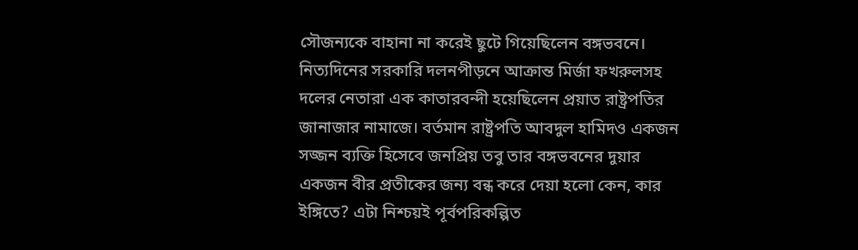সৌজন্যকে বাহানা না করেই ছুটে গিয়েছিলেন বঙ্গভবনে। নিত্যদিনের সরকারি দলনপীড়নে আক্রান্ত মির্জা ফখরুলসহ দলের নেতারা এক কাতারবন্দী হয়েছিলেন প্রয়াত রাষ্ট্রপতির জানাজার নামাজে। বর্তমান রাষ্ট্রপতি আবদুল হামিদও একজন সজ্জন ব্যক্তি হিসেবে জনপ্রিয় তবু তার বঙ্গভবনের দুয়ার একজন বীর প্রতীকের জন্য বন্ধ করে দেয়া হলো কেন, কার ইঙ্গিতে? এটা নিশ্চয়ই পূর্বপরিকল্পিত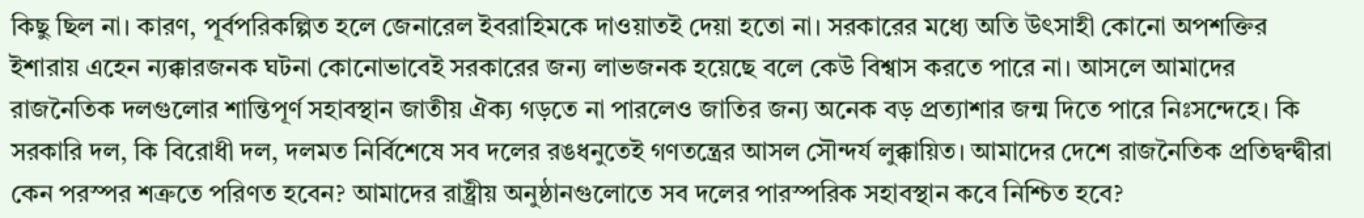কিছু ছিল না। কারণ, পূর্বপরিকল্পিত হলে জেনারেল ইবরাহিমকে দাওয়াতই দেয়া হতো না। সরকারের মধ্যে অতি উৎসাহী কোনো অপশক্তির ইশারায় এহেন ন্যক্কারজনক ঘটনা কোনোভাবেই সরকারের জন্য লাভজনক হয়েছে বলে কেউ বিশ্বাস করতে পারে না। আসলে আমাদের রাজনৈতিক দলগুলোর শান্তিপূর্ণ সহাবস্থান জাতীয় ঐক্য গড়তে না পারলেও জাতির জন্য অনেক বড় প্রত্যাশার জন্ম দিতে পারে নিঃসন্দেহে। কি সরকারি দল, কি বিরোধী দল, দলমত নির্বিশেষে সব দলের রঙধনুতেই গণতন্ত্রের আসল সৌন্দর্য লুক্কায়িত। আমাদের দেশে রাজনৈতিক প্রতিদ্বন্দ্বীরা কেন পরস্পর শত্রুতে পরিণত হবেন? আমাদের রাষ্ট্রীয় অনুষ্ঠানগুলোতে সব দলের পারস্পরিক সহাবস্থান কবে নিশ্চিত হবে?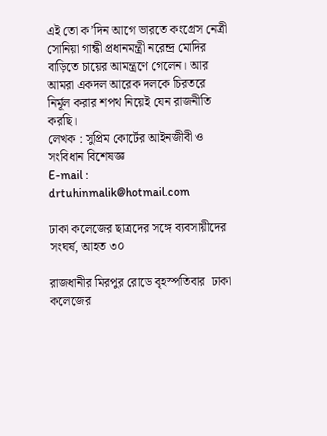এই তো ক’দিন আগে ভারতে কংগ্রেস নেত্রী সোনিয়া গান্ধী প্রধানমন্ত্রী নরেন্দ্র মোদির বাড়িতে চায়ের আমন্ত্রণে গেলেন। আর আমরা একদল আরেক দলকে চিরতরে নির্মূল করার শপথ নিয়েই যেন রাজনীতি করছি।
লেখক : সুপ্রিম কোর্টের আইনজীবী ও সংবিধান বিশেষজ্ঞ
E-mail : drtuhinmalik@hotmail.com

ঢাকা কলেজের ছাত্রদের সঙ্গে ব্যবসায়ীদের সংঘর্ষ, আহত ৩০

রাজধানীর মিরপুর রোডে বৃহস্পতিবার  ঢাকা কলেজের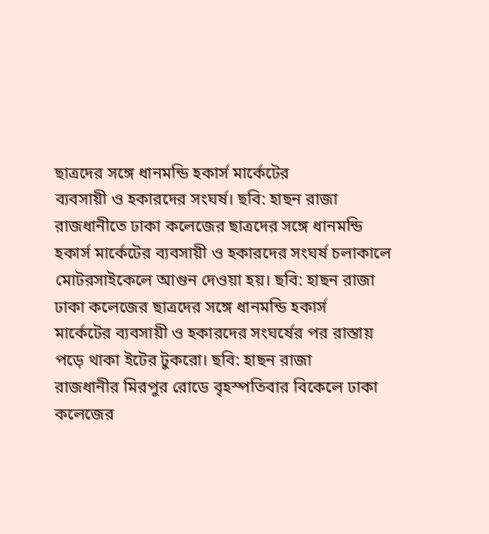ছাত্রদের সঙ্গে ধানমন্ডি হকার্স মার্কেটের
ব্যবসায়ী ও হকারদের সংঘর্ষ। ছবি: হাছন রাজা
রাজধানীতে ঢাকা কলেজের ছাত্রদের সঙ্গে ধানমন্ডি
হকার্স মার্কেটের ব্যবসায়ী ও হকারদের সংঘর্ষ চলাকালে
মোটরসাইকেলে আগুন দেওয়া হয়। ছবি: হাছন রাজা
ঢাকা কলেজের ছাত্রদের সঙ্গে ধানমন্ডি হকার্স
মার্কেটের ব্যবসায়ী ও হকারদের সংঘর্ষের পর রাস্তায়
পড়ে থাকা ইটের টুকরো। ছবি: হাছন রাজা
রাজধানীর মিরপুর রোডে বৃহস্পতিবার বিকেলে ঢাকা কলেজের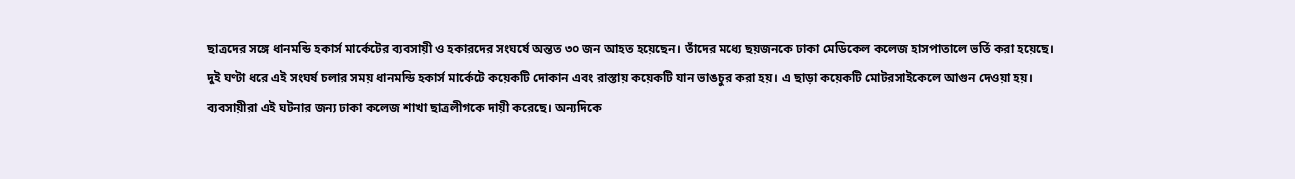ছাত্রদের সঙ্গে ধানমন্ডি হকার্স মার্কেটের ব্যবসায়ী ও হকারদের সংঘর্ষে অন্তত ৩০ জন আহত হয়েছেন। তাঁদের মধ্যে ছয়জনকে ঢাকা মেডিকেল কলেজ হাসপাতালে ভর্তি করা হয়েছে।
দুই ঘণ্টা ধরে এই সংঘর্ষ চলার সময় ধানমন্ডি হকার্স মার্কেটে কয়েকটি দোকান এবং রাস্তায় কয়েকটি যান ভাঙচুর করা হয়। এ ছাড়া কয়েকটি মোটরসাইকেলে আগুন দেওয়া হয়।
ব্যবসায়ীরা এই ঘটনার জন্য ঢাকা কলেজ শাখা ছাত্রলীগকে দায়ী করেছে। অন্যদিকে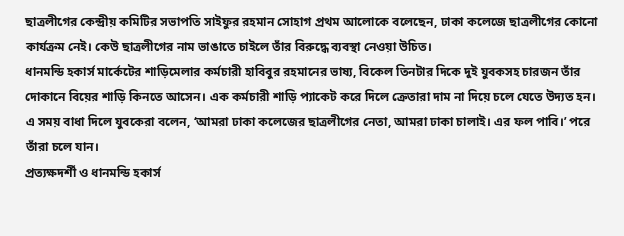ছাত্রলীগের কেন্দ্রীয় কমিটির সভাপতি সাইফুর রহমান সোহাগ প্রথম আলোকে বলেছেন, ঢাকা কলেজে ছাত্রলীগের কোনো কার্যক্রম নেই। কেউ ছাত্রলীগের নাম ভাঙাতে চাইলে তাঁর বিরুদ্ধে ব্যবস্থা নেওয়া উচিত।
ধানমন্ডি হকার্স মার্কেটের শাড়িমেলার কর্মচারী হাবিবুর রহমানের ভাষ্য, বিকেল তিনটার দিকে দুই যুবকসহ চারজন তাঁর দোকানে বিয়ের শাড়ি কিনতে আসেন। এক কর্মচারী শাড়ি প্যাকেট করে দিলে ক্রেতারা দাম না দিয়ে চলে যেতে উদ্যত হন। এ সময় বাধা দিলে যুবকেরা বলেন, ‘আমরা ঢাকা কলেজের ছাত্রলীগের নেতা, আমরা ঢাকা চালাই। এর ফল পাবি।’ পরে তাঁরা চলে যান।
প্রত্যক্ষদর্শী ও ধানমন্ডি হকার্স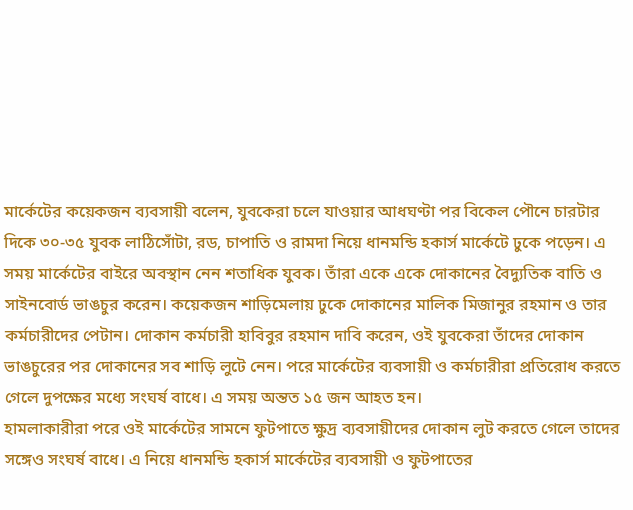মার্কেটের কয়েকজন ব্যবসায়ী বলেন, যুবকেরা চলে যাওয়ার আধঘণ্টা পর বিকেল পৌনে চারটার দিকে ৩০-৩৫ যুবক লাঠিসোঁটা, রড, চাপাতি ও রামদা নিয়ে ধানমন্ডি হকার্স মার্কেটে ঢুকে পড়েন। এ সময় মার্কেটের বাইরে অবস্থান নেন শতাধিক যুবক। তাঁরা একে একে দোকানের বৈদ্যুতিক বাতি ও সাইনবোর্ড ভাঙচুর করেন। কয়েকজন শাড়িমেলায় ঢুকে দোকানের মালিক মিজানুর রহমান ও তার কর্মচারীদের পেটান। দোকান কর্মচারী হাবিবুর রহমান দাবি করেন, ওই যুবকেরা তাঁদের দোকান ভাঙচুরের পর দোকানের সব শাড়ি লুটে নেন। পরে মার্কেটের ব্যবসায়ী ও কর্মচারীরা প্রতিরোধ করতে গেলে দুপক্ষের মধ্যে সংঘর্ষ বাধে। এ সময় অন্তত ১৫ জন আহত হন।
হামলাকারীরা পরে ওই মার্কেটের সামনে ফুটপাতে ক্ষুদ্র ব্যবসায়ীদের দোকান লুট করতে গেলে তাদের সঙ্গেও সংঘর্ষ বাধে। এ নিয়ে ধানমন্ডি হকার্স মার্কেটের ব্যবসায়ী ও ফুটপাতের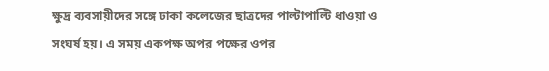ক্ষুদ্র ব্যবসায়ীদের সঙ্গে ঢাকা কলেজের ছাত্রদের পাল্টাপাল্টি ধাওয়া ও সংঘর্ষ হয়। এ সময় একপক্ষ অপর পক্ষের ওপর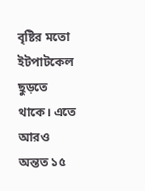বৃষ্টির মতো ইটপাটকেল ছুড়তে থাকে। এতে আরও অন্তত ১৫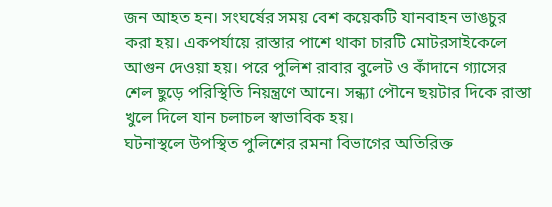জন আহত হন। সংঘর্ষের সময় বেশ কয়েকটি যানবাহন ভাঙচুর করা হয়। একপর্যায়ে রাস্তার পাশে থাকা চারটি মোটরসাইকেলে আগুন দেওয়া হয়। পরে পুলিশ রাবার বুলেট ও কাঁদানে গ্যাসের শেল ছুড়ে পরিস্থিতি নিয়ন্ত্রণে আনে। সন্ধ্যা পৌনে ছয়টার দিকে রাস্তা খুলে দিলে যান চলাচল স্বাভাবিক হয়।
ঘটনাস্থলে উপস্থিত পুলিশের রমনা বিভাগের অতিরিক্ত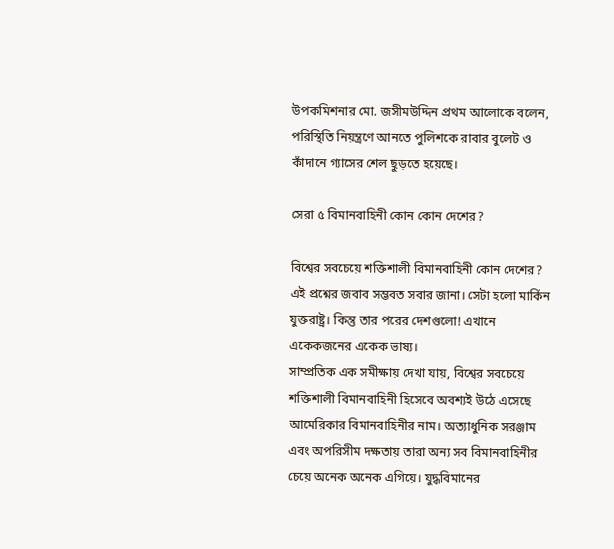উপকমিশনার মো. জসীমউদ্দিন প্রথম আলোকে বলেন, পরিস্থিতি নিয়ন্ত্রণে আনতে পুলিশকে রাবার বুলেট ও কাঁদানে গ্যাসের শেল ছুড়তে হয়েছে।

সেরা ৫ বিমানবাহিনী কোন কোন দেশের?

বিশ্বের সবচেয়ে শক্তিশালী বিমানবাহিনী কোন দেশের? এই প্রশ্নের জবাব সম্ভবত সবার জানা। সেটা হলো মার্কিন যুক্তরাষ্ট্র। কিন্তু তার পরের দেশগুলো! এখানে একেকজনের একেক ভাষ্য।
সাম্প্রতিক এক সমীক্ষায় দেখা যায়, বিশ্বের সবচেয়ে শক্তিশালী বিমানবাহিনী হিসেবে অবশ্যই উঠে এসেছে আমেরিকার বিমানবাহিনীর নাম। অত্যাধুনিক সরঞ্জাম এবং অপরিসীম দক্ষতায় তারা অন্য সব বিমানবাহিনীর চেয়ে অনেক অনেক এগিয়ে। যুদ্ধবিমানের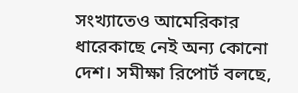সংখ্যাতেও আমেরিকার ধারেকাছে নেই অন্য কোনো দেশ। সমীক্ষা রিপোর্ট বলছে,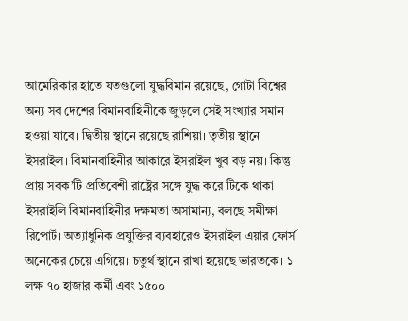আমেরিকার হাতে যতগুলো যুদ্ধবিমান রয়েছে, গোটা বিশ্বের অন্য সব দেশের বিমানবাহিনীকে জুড়লে সেই সংখ্যার সমান হওয়া যাবে। দ্বিতীয় স্থানে রয়েছে রাশিয়া। তৃতীয় স্থানে ইসরাইল। বিমানবাহিনীর আকারে ইসরাইল খুব বড় নয়। কিন্তু প্রায় সবক’টি প্রতিবেশী রাষ্ট্রের সঙ্গে যুদ্ধ করে টিকে থাকা ইসরাইলি বিমানবাহিনীর দক্ষমতা অসামান্য, বলছে সমীক্ষা রিপোর্ট। অত্যাধুনিক প্রযুক্তির ব্যবহারেও ইসরাইল এয়ার ফোর্স অনেকের চেয়ে এগিয়ে। চতুর্থ স্থানে রাখা হয়েছে ভারতকে। ১ লক্ষ ৭০ হাজার কর্মী এবং ১৫০০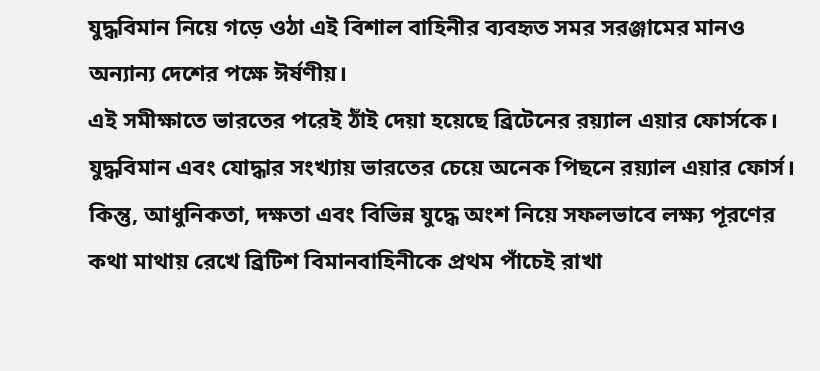যুদ্ধবিমান নিয়ে গড়ে ওঠা এই বিশাল বাহিনীর ব্যবহৃত সমর সরঞ্জামের মানও অন্যান্য দেশের পক্ষে ঈর্ষণীয়।
এই সমীক্ষাতে ভারতের পরেই ঠাঁই দেয়া হয়েছে ব্রিটেনের রয়্যাল এয়ার ফোর্সকে। যুদ্ধবিমান এবং যোদ্ধার সংখ্যায় ভারতের চেয়ে অনেক পিছনে রয়্যাল এয়ার ফোর্স। কিন্তু, আধুনিকতা, দক্ষতা এবং বিভিন্ন যুদ্ধে অংশ নিয়ে সফলভাবে লক্ষ্য পূরণের কথা মাথায় রেখে ব্রিটিশ বিমানবাহিনীকে প্রথম পাঁচেই রাখা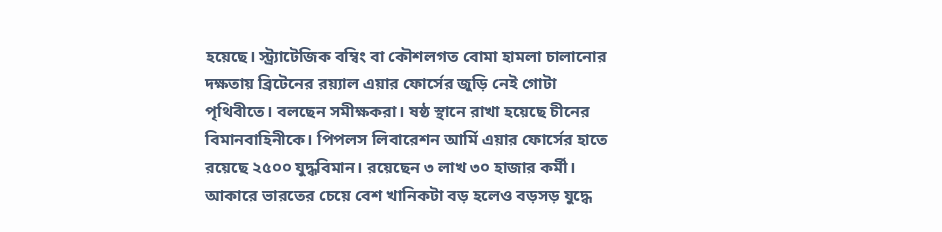হয়েছে। স্ট্র্যাটেজিক বম্বিং বা কৌশলগত বোমা হামলা চালানোর দক্ষতায় ব্রিটেনের রয়্যাল এয়ার ফোর্সের জুড়ি নেই গোটা পৃথিবীতে। বলছেন সমীক্ষকরা। ষষ্ঠ স্থানে রাখা হয়েছে চীনের বিমানবাহিনীকে। পিপলস লিবারেশন আর্মি এয়ার ফোর্সের হাতে রয়েছে ২৫০০ যুদ্ধবিমান। রয়েছেন ৩ লাখ ৩০ হাজার কর্মী। আকারে ভারতের চেয়ে বেশ খানিকটা বড় হলেও বড়সড় যুদ্ধে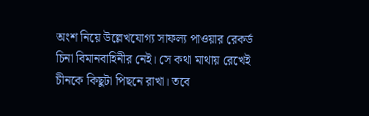অংশ নিয়ে উল্লেখযোগ্য সাফল্য পাওয়ার রেকর্ড চিনা বিমানবাহিনীর নেই। সে কথা মাথায় রেখেই চীনকে কিছুটা পিছনে রাখা। তবে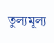তুল্যমূল্য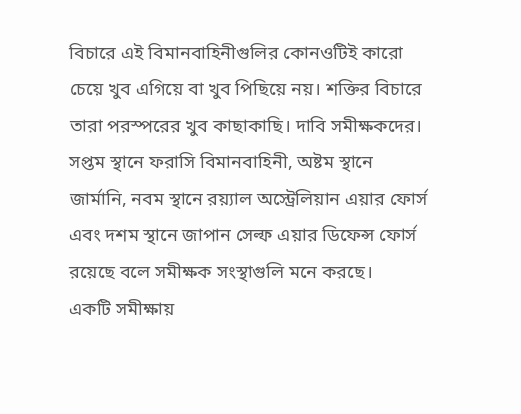বিচারে এই বিমানবাহিনীগুলির কোনওটিই কারো চেয়ে খুব এগিয়ে বা খুব পিছিয়ে নয়। শক্তির বিচারে তারা পরস্পরের খুব কাছাকাছি। দাবি সমীক্ষকদের।
সপ্তম স্থানে ফরাসি বিমানবাহিনী, অষ্টম স্থানে জার্মানি, নবম স্থানে রয়্যাল অস্ট্রেলিয়ান এয়ার ফোর্স এবং দশম স্থানে জাপান সেল্ফ এয়ার ডিফেন্স ফোর্স রয়েছে বলে সমীক্ষক সংস্থাগুলি মনে করছে।
একটি সমীক্ষায়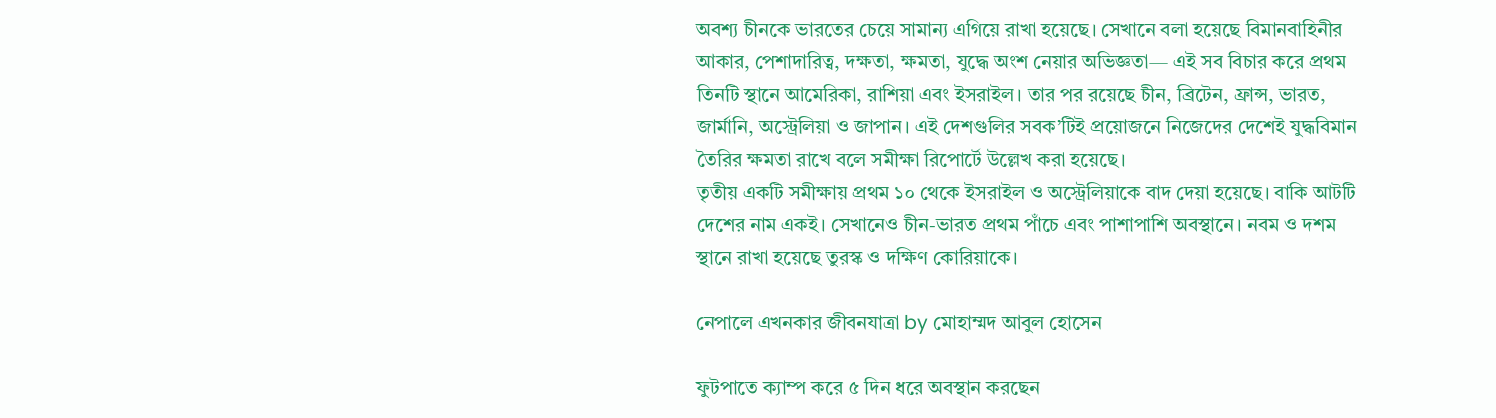অবশ্য চীনকে ভারতের চেয়ে সামান্য এগিয়ে রাখা হয়েছে। সেখানে বলা হয়েছে বিমানবাহিনীর আকার, পেশাদারিত্ব, দক্ষতা, ক্ষমতা, যুদ্ধে অংশ নেয়ার অভিজ্ঞতা— এই সব বিচার করে প্রথম তিনটি স্থানে আমেরিকা, রাশিয়া এবং ইসরাইল। তার পর রয়েছে চীন, ব্রিটেন, ফ্রান্স, ভারত, জার্মানি, অস্ট্রেলিয়া ও জাপান। এই দেশগুলির সবক’টিই প্রয়োজনে নিজেদের দেশেই যুদ্ধবিমান তৈরির ক্ষমতা রাখে বলে সমীক্ষা রিপোর্টে উল্লেখ করা হয়েছে।
তৃতীয় একটি সমীক্ষায় প্রথম ১০ থেকে ইসরাইল ও অস্ট্রেলিয়াকে বাদ দেয়া হয়েছে। বাকি আটটি দেশের নাম একই। সেখানেও চীন-ভারত প্রথম পাঁচে এবং পাশাপাশি অবস্থানে। নবম ও দশম স্থানে রাখা হয়েছে তুরস্ক ও দক্ষিণ কোরিয়াকে।

নেপালে এখনকার জীবনযাত্রা by মোহাম্মদ আবুল হোসেন

ফুটপাতে ক্যাম্প করে ৫ দিন ধরে অবস্থান করছেন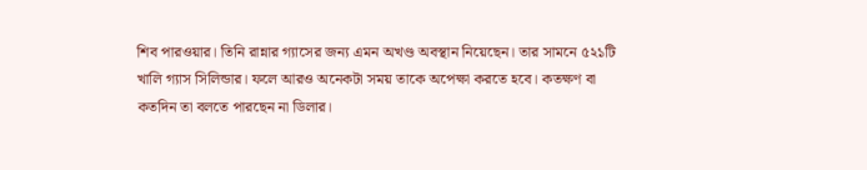শিব পারওয়ার। তিনি রান্নার গ্যাসের জন্য এমন অখণ্ড অবস্থান নিয়েছেন। তার সামনে ৫২১টি খালি গ্যাস সিলিন্ডার। ফলে আরও অনেকটা সময় তাকে অপেক্ষা করতে হবে। কতক্ষণ বা কতদিন তা বলতে পারছেন না ডিলার।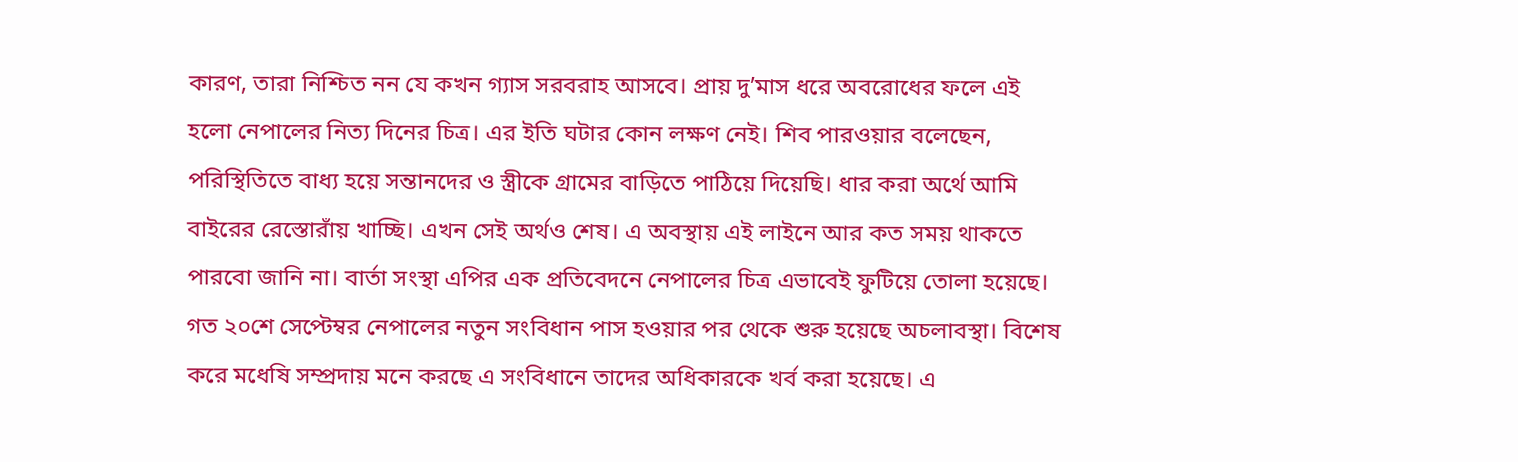কারণ, তারা নিশ্চিত নন যে কখন গ্যাস সরবরাহ আসবে। প্রায় দু’মাস ধরে অবরোধের ফলে এই হলো নেপালের নিত্য দিনের চিত্র। এর ইতি ঘটার কোন লক্ষণ নেই। শিব পারওয়ার বলেছেন, পরিস্থিতিতে বাধ্য হয়ে সন্তানদের ও স্ত্রীকে গ্রামের বাড়িতে পাঠিয়ে দিয়েছি। ধার করা অর্থে আমি বাইরের রেস্তোরাঁয় খাচ্ছি। এখন সেই অর্থও শেষ। এ অবস্থায় এই লাইনে আর কত সময় থাকতে পারবো জানি না। বার্তা সংস্থা এপির এক প্রতিবেদনে নেপালের চিত্র এভাবেই ফুটিয়ে তোলা হয়েছে। গত ২০শে সেপ্টেম্বর নেপালের নতুন সংবিধান পাস হওয়ার পর থেকে শুরু হয়েছে অচলাবস্থা। বিশেষ করে মধেষি সম্প্রদায় মনে করছে এ সংবিধানে তাদের অধিকারকে খর্ব করা হয়েছে। এ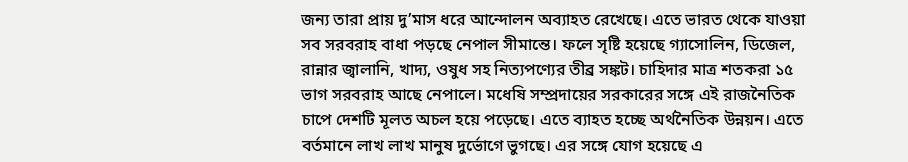জন্য তারা প্রায় দু’মাস ধরে আন্দোলন অব্যাহত রেখেছে। এতে ভারত থেকে যাওয়া সব সরবরাহ বাধা পড়ছে নেপাল সীমান্তে। ফলে সৃষ্টি হয়েছে গ্যাসোলিন, ডিজেল, রান্নার জ্বালানি, খাদ্য, ওষুধ সহ নিত্যপণ্যের তীব্র সঙ্কট। চাহিদার মাত্র শতকরা ১৫ ভাগ সরবরাহ আছে নেপালে। মধেষি সম্প্রদায়ের সরকারের সঙ্গে এই রাজনৈতিক চাপে দেশটি মূলত অচল হয়ে পড়েছে। এতে ব্যাহত হচ্ছে অর্থনৈতিক উন্নয়ন। এতে বর্তমানে লাখ লাখ মানুষ দুর্ভোগে ভুগছে। এর সঙ্গে যোগ হয়েছে এ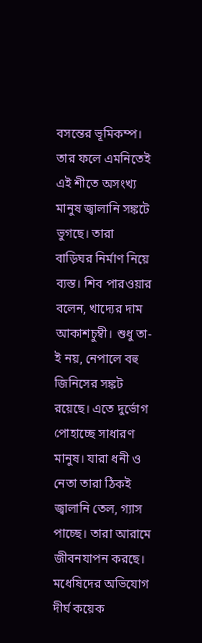বসন্তের ভূমিকম্প। তার ফলে এমনিতেই এই শীতে অসংখ্য মানুষ জ্বালানি সঙ্কটে ভুগছে। তারা বাড়িঘর নির্মাণ নিয়ে ব্যস্ত। শিব পারওয়ার বলেন, খাদ্যের দাম আকাশচুম্বী। শুধু তা-ই নয়, নেপালে বহু জিনিসের সঙ্কট রয়েছে। এতে দুর্ভোগ পোহাচ্ছে সাধারণ মানুষ। যারা ধনী ও নেতা তারা ঠিকই জ্বালানি তেল, গ্যাস পাচ্ছে। তারা আরামে জীবনযাপন করছে।
মধেষিদের অভিযোগ
দীর্ঘ কয়েক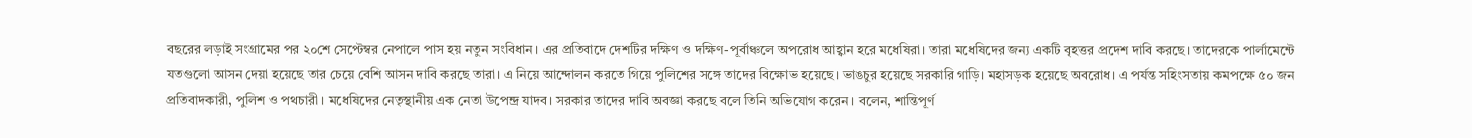বছরের লড়াই সংগ্রামের পর ২০শে সেপ্টেম্বর নেপালে পাস হয় নতুন সংবিধান। এর প্রতিবাদে দেশটির দক্ষিণ ও দক্ষিণ-পূর্বাঞ্চলে অপরোধ আহ্বান হরে মধেষিরা। তারা মধেষিদের জন্য একটি বৃহত্তর প্রদেশ দাবি করছে। তাদেরকে পার্লামেন্টে যতগুলো আসন দেয়া হয়েছে তার চেয়ে বেশি আসন দাবি করছে তারা। এ নিয়ে আন্দোলন করতে গিয়ে পুলিশের সঙ্গে তাদের বিক্ষোভ হয়েছে। ভাঙচুর হয়েছে সরকারি গাড়ি। মহাসড়ক হয়েছে অবরোধ। এ পর্যন্ত সহিংসতায় কমপক্ষে ৫০ জন প্রতিবাদকারী, পুলিশ ও পথচারী। মধেষিদের নেতৃস্থানীয় এক নেতা উপেন্দ্র যাদব। সরকার তাদের দাবি অবজ্ঞা করছে বলে তিনি অভিযোগ করেন। বলেন, শান্তিপূর্ণ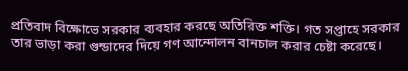প্রতিবাদ বিক্ষোভে সরকার ব্যবহার করছে অতিরিক্ত শক্তি। গত সপ্তাহে সরকার তার ভাড়া করা গুন্ডাদের দিয়ে গণ আন্দোলন বানচাল করার চেষ্টা করেছে।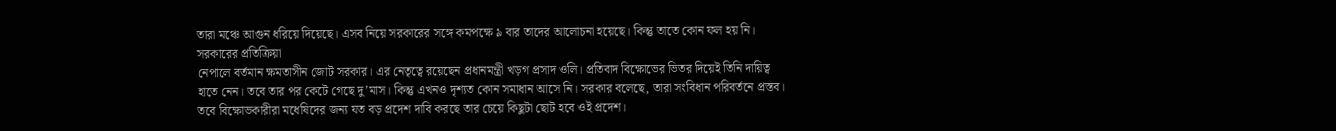তারা মঞ্চে আগুন ধরিয়ে দিয়েছে। এসব নিয়ে সরকারের সঙ্গে কমপক্ষে ৯ বার তাদের আলোচনা হয়েছে। কিন্তু তাতে কোন ফল হয় নি।
সরকারের প্রতিক্রিয়া
নেপালে বর্তমান ক্ষমতাসীন জোট সরকার। এর নেতৃত্বে রয়েছেন প্রধানমন্ত্রী খড়গ প্রসাদ ওলি। প্রতিবাদ বিক্ষোভের ভিতর দিয়েই তিনি দায়িত্ব হাতে নেন। তবে তার পর কেটে গেছে দু’মাস। কিন্তু এখনও দৃশ্যত কোন সমাধান আসে নি। সরকার বলেছে, তারা সংবিধান পরিবর্তনে প্রস্তব। তবে বিক্ষোভকারীরা মধেষিদের জন্য যত বড় প্রদেশ দাবি করছে তার চেয়ে কিছুটা ছোট হবে ওই প্রদেশ।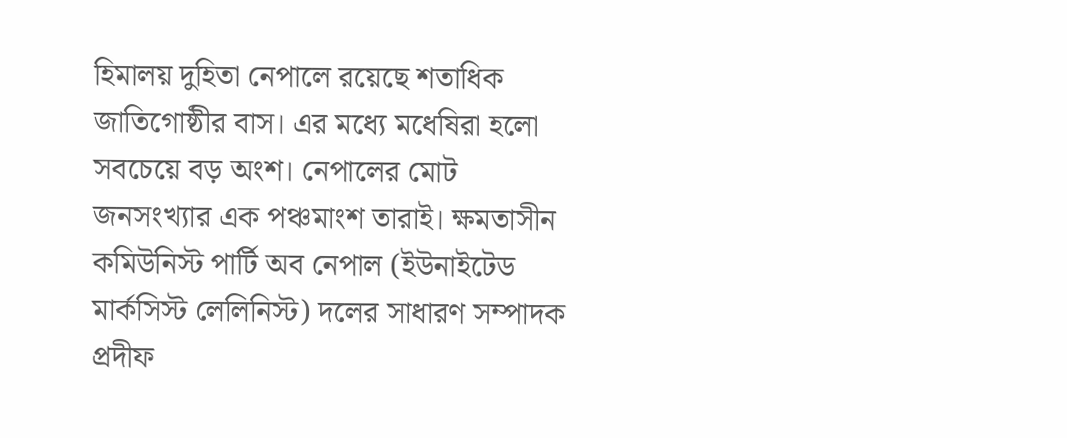হিমালয় দুহিতা নেপালে রয়েছে শতাধিক জাতিগোষ্ঠীর বাস। এর মধ্যে মধেষিরা হলো সবচেয়ে বড় অংশ। নেপালের মোট জনসংখ্যার এক পঞ্চমাংশ তারাই। ক্ষমতাসীন কমিউনিস্ট পার্টি অব নেপাল (ইউনাইটেড মার্কসিস্ট লেলিনিস্ট) দলের সাধারণ সম্পাদক প্রদীফ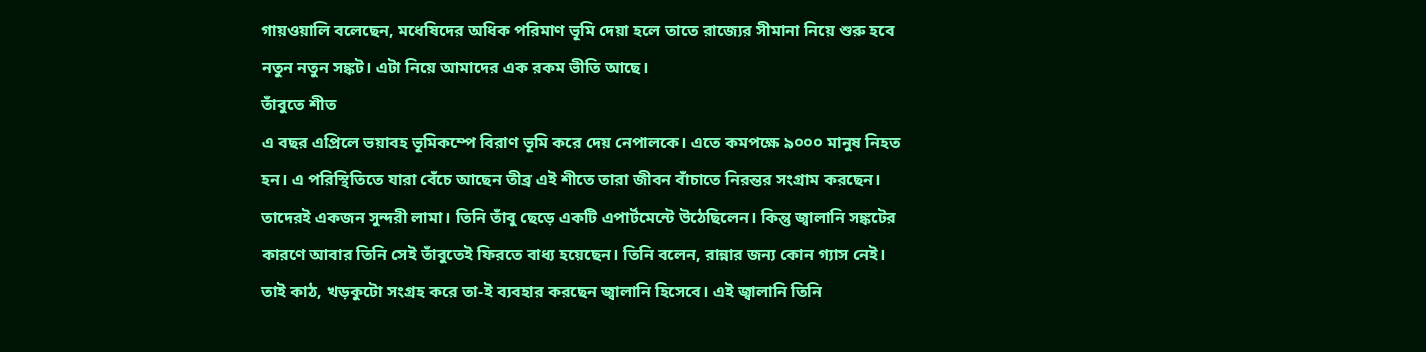গায়ওয়ালি বলেছেন, মধেষিদের অধিক পরিমাণ ভূমি দেয়া হলে তাতে রাজ্যের সীমানা নিয়ে শুরু হবে নতুন নতুন সঙ্কট। এটা নিয়ে আমাদের এক রকম ভীতি আছে।
তাঁবুতে শীত
এ বছর এপ্রিলে ভয়াবহ ভূমিকম্পে বিরাণ ভূমি করে দেয় নেপালকে। এতে কমপক্ষে ৯০০০ মানুষ নিহত হন। এ পরিস্থিতিতে যারা বেঁচে আছেন তীব্র এই শীতে তারা জীবন বাঁচাতে নিরন্তর সংগ্রাম করছেন। তাদেরই একজন সুন্দরী লামা। তিনি তাঁবু ছেড়ে একটি এপার্টমেন্টে উঠেছিলেন। কিন্তু জ্বালানি সঙ্কটের কারণে আবার তিনি সেই তাঁবুতেই ফিরতে বাধ্য হয়েছেন। তিনি বলেন, রান্নার জন্য কোন গ্যাস নেই। তাই কাঠ, খড়কুটো সংগ্রহ করে তা-ই ব্যবহার করছেন জ্বালানি হিসেবে। এই জ্বালানি তিনি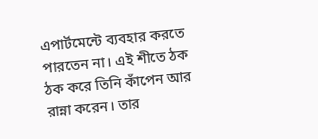এপার্টমেন্টে ব্যবহার করতে পারতেন না। এই শীতে ঠক ঠক করে তিনি কাঁপেন আর রান্না করেন। তার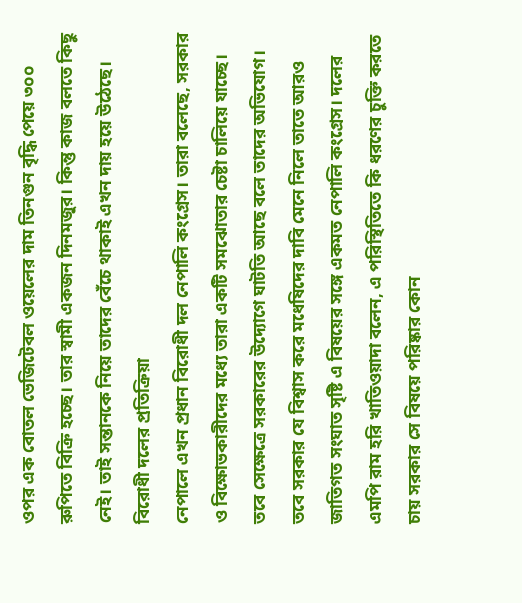ওপর এক বোতল ভেজিটেবল ওয়েলের দাম তিনগুন বৃদ্ধি পেয়ে ৩০০ রুপিতে বিক্রি হচ্ছে। তার স্বামী একজন দিনমজুর। কিন্তু কাজ বলতে কিছু নেই। তাই সন্তানকে নিয়ে তাদের বেঁচে থাকাই এখন দায় হয়ে উঠেছে।
বিরোধী দলের প্রতিক্রিয়া
নেপালে এখন প্রধান বিরোধী দল নেপালি কংগ্রেস। তারা বলেছে, সরকার ও বিক্ষোভকারীদের মধ্যে তারা একটি সমঝোতার চেষ্টা চালিয়ে যাচ্ছে। তবে সেক্ষেত্রে সরকারের উদ্যোগে ঘাটতি আছে বলে তাদের অভিযোগ। তবে সরকার যে বিশ্বাস করে মধেষিদের দাবি মেনে নিলে তাতে আরও জাতিগত সংঘাত সৃষ্টি এ বিষয়ের সঙ্গে একমত নেপালি কংগ্রেস। দলের এমপি রাম হরি খাতিওয়াদা বলেন, এ পরিস্থিতিতে কি ধরণের চুক্তি করতে চায় সরকার সে বিষয়ে পরিষ্কার কোন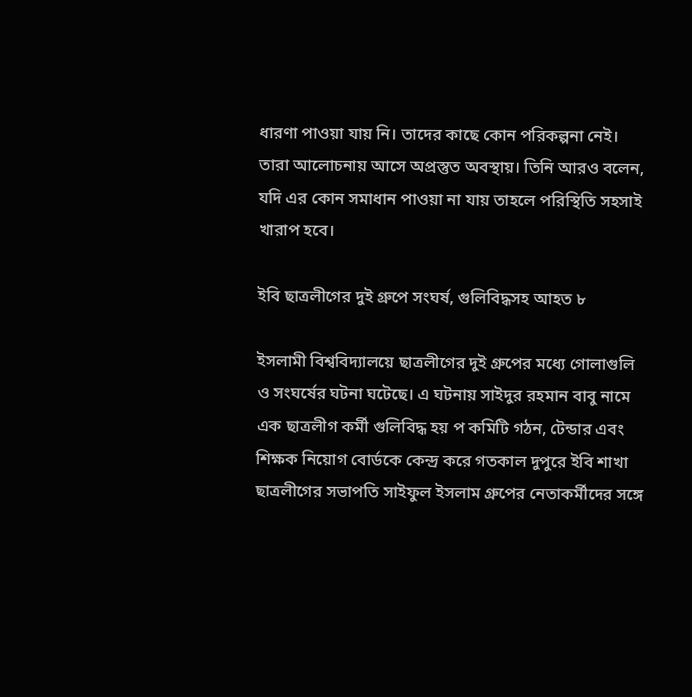ধারণা পাওয়া যায় নি। তাদের কাছে কোন পরিকল্পনা নেই। তারা আলোচনায় আসে অপ্রস্তুত অবস্থায়। তিনি আরও বলেন, যদি এর কোন সমাধান পাওয়া না যায় তাহলে পরিস্থিতি সহসাই খারাপ হবে।

ইবি ছাত্রলীগের দুই গ্রুপে সংঘর্ষ, গুলিবিদ্ধসহ আহত ৮

ইসলামী বিশ্ববিদ্যালয়ে ছাত্রলীগের দুই গ্রুপের মধ্যে গোলাগুলি ও সংঘর্ষের ঘটনা ঘটেছে। এ ঘটনায় সাইদুর রহমান বাবু নামে এক ছাত্রলীগ কর্মী গুলিবিদ্ধ হয় প কমিটি গঠন, টেন্ডার এবং শিক্ষক নিয়োগ বোর্ডকে কেন্দ্র করে গতকাল দুপুরে ইবি শাখা ছাত্রলীগের সভাপতি সাইফুল ইসলাম গ্রুপের নেতাকর্মীদের সঙ্গে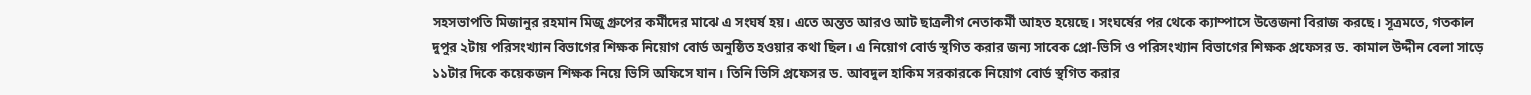সহসভাপতি মিজানুর রহমান মিজু গ্রুপের কর্মীদের মাঝে এ সংঘর্ষ হয়। এতে অন্তত আরও আট ছাত্রলীগ নেতাকর্মী আহত হয়েছে। সংঘর্ষের পর থেকে ক্যাম্পাসে উত্তেজনা বিরাজ করছে। সূত্রমতে, গতকাল দুপুর ২টায় পরিসংখ্যান বিভাগের শিক্ষক নিয়োগ বোর্ড অনুষ্ঠিত হওয়ার কথা ছিল। এ নিয়োগ বোর্ড স্থগিত করার জন্য সাবেক প্রো-ভিসি ও পরিসংখ্যান বিভাগের শিক্ষক প্রফেসর ড. কামাল উদ্দীন বেলা সাড়ে ১১টার দিকে কয়েকজন শিক্ষক নিয়ে ভিসি অফিসে যান। তিনি ভিসি প্রফেসর ড. আবদুল হাকিম সরকারকে নিয়োগ বোর্ড স্থগিত করার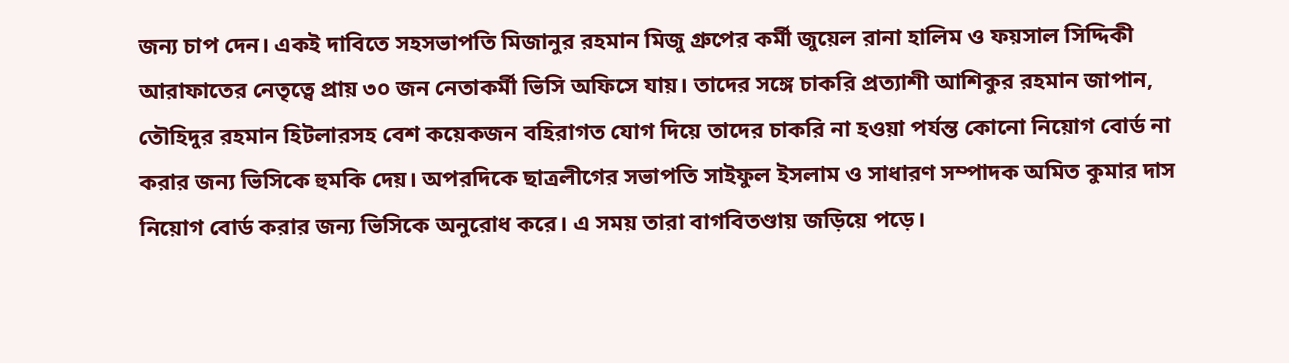জন্য চাপ দেন। একই দাবিতে সহসভাপতি মিজানুর রহমান মিজু গ্রুপের কর্মী জুয়েল রানা হালিম ও ফয়সাল সিদ্দিকী আরাফাতের নেতৃত্বে প্রায় ৩০ জন নেতাকর্মী ভিসি অফিসে যায়। তাদের সঙ্গে চাকরি প্রত্যাশী আশিকুর রহমান জাপান, তৌহিদুর রহমান হিটলারসহ বেশ কয়েকজন বহিরাগত যোগ দিয়ে তাদের চাকরি না হওয়া পর্যন্ত কোনো নিয়োগ বোর্ড না করার জন্য ভিসিকে হুমকি দেয়। অপরদিকে ছাত্রলীগের সভাপতি সাইফুল ইসলাম ও সাধারণ সম্পাদক অমিত কুমার দাস নিয়োগ বোর্ড করার জন্য ভিসিকে অনুরোধ করে। এ সময় তারা বাগবিতণ্ডায় জড়িয়ে পড়ে।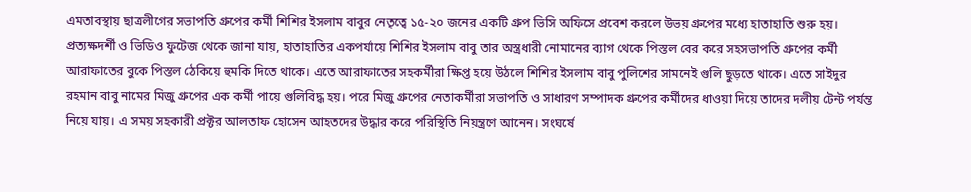এমতাবস্থায় ছাত্রলীগের সভাপতি গ্রুপের কর্মী শিশির ইসলাম বাবুর নেতৃত্বে ১৫-২০ জনের একটি গ্রুপ ভিসি অফিসে প্রবেশ করলে উভয় গ্রুপের মধ্যে হাতাহাতি শুরু হয়। প্রত্যক্ষদর্শী ও ভিডিও ফুটেজ থেকে জানা যায়, হাতাহাতির একপর্যায়ে শিশির ইসলাম বাবু তার অস্ত্রধারী নোমানের ব্যাগ থেকে পিস্তল বের করে সহসভাপতি গ্রুপের কর্মী আরাফাতের বুকে পিস্তল ঠেকিয়ে হুমকি দিতে থাকে। এতে আরাফাতের সহকর্মীরা ক্ষিপ্ত হয়ে উঠলে শিশির ইসলাম বাবু পুলিশের সামনেই গুলি ছুড়তে থাকে। এতে সাইদুর রহমান বাবু নামের মিজু গ্রুপের এক কর্মী পায়ে গুলিবিদ্ধ হয়। পরে মিজু গ্রুপের নেতাকর্মীরা সভাপতি ও সাধারণ সম্পাদক গ্রুপের কর্মীদের ধাওয়া দিয়ে তাদের দলীয় টেন্ট পর্যন্ত নিয়ে যায়। এ সময় সহকারী প্রক্টর আলতাফ হোসেন আহতদের উদ্ধার করে পরিস্থিতি নিয়ন্ত্রণে আনেন। সংঘর্ষে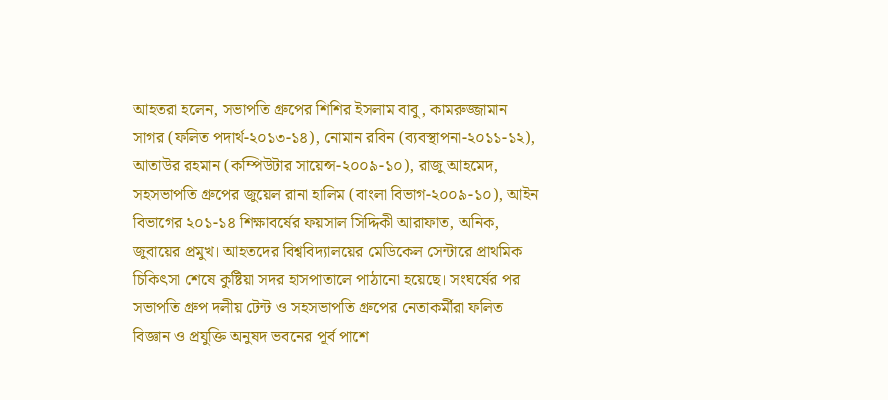আহতরা হলেন, সভাপতি গ্রুপের শিশির ইসলাম বাবু, কামরুজ্জামান সাগর (ফলিত পদার্থ-২০১৩-১৪), নোমান রবিন (ব্যবস্থাপনা-২০১১-১২), আতাউর রহমান (কম্পিউটার সায়েন্স-২০০৯-১০), রাজু আহমেদ, সহসভাপতি গ্রুপের জুয়েল রানা হালিম (বাংলা বিভাগ-২০০৯-১০), আইন বিভাগের ২০১-১৪ শিক্ষাবর্ষের ফয়সাল সিদ্দিকী আরাফাত, অনিক, জুবায়ের প্রমুখ। আহতদের বিশ্ববিদ্যালয়ের মেডিকেল সেন্টারে প্রাথমিক চিকিৎসা শেষে কুষ্টিয়া সদর হাসপাতালে পাঠানো হয়েছে। সংঘর্ষের পর সভাপতি গ্রুপ দলীয় টেন্ট ও সহসভাপতি গ্রুপের নেতাকর্মীরা ফলিত বিজ্ঞান ও প্রযুক্তি অনুষদ ভবনের পূর্ব পাশে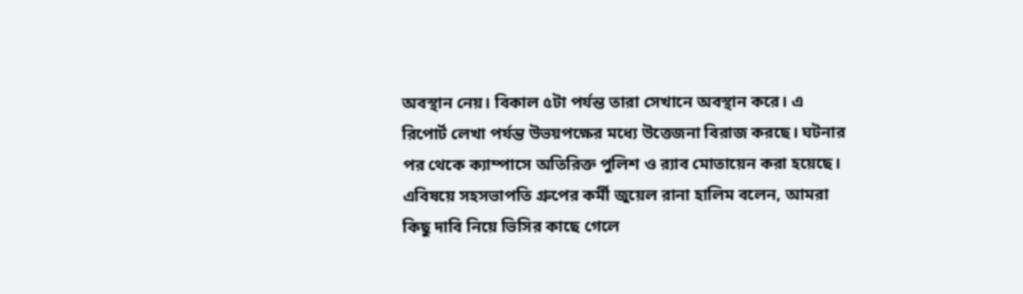অবস্থান নেয়। বিকাল ৫টা পর্যন্ত তারা সেখানে অবস্থান করে। এ রিপোর্ট লেখা পর্যন্ত উভয়পক্ষের মধ্যে উত্তেজনা বিরাজ করছে। ঘটনার পর থেকে ক্যাম্পাসে অতিরিক্ত পুলিশ ও র‌্যাব মোতায়েন করা হয়েছে। এবিষয়ে সহসভাপতি গ্রুপের কর্মী জুয়েল রানা হালিম বলেন, আমরা কিছু দাবি নিয়ে ভিসির কাছে গেলে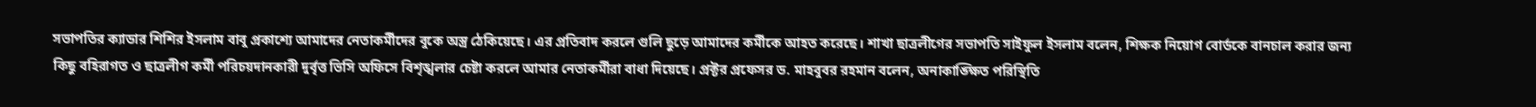সভাপতির ক্যাডার শিশির ইসলাম বাবু প্রকাশ্যে আমাদের নেতাকর্মীদের বুকে অস্ত্র ঠেকিয়েছে। এর প্রতিবাদ করলে গুলি ছুড়ে আমাদের কর্মীকে আহত করেছে। শাখা ছাত্রলীগের সভাপতি সাইফুল ইসলাম বলেন, শিক্ষক নিয়োগ বোর্ডকে বানচাল করার জন্য কিছু বহিরাগত ও ছাত্রলীগ কর্মী পরিচয়দানকারী দুর্বৃত্ত ভিসি অফিসে বিশৃঙ্খলার চেষ্টা করলে আমার নেতাকর্মীরা বাধা দিয়েছে। প্রক্টর প্রফেসর ড. মাহবুবর রহমান বলেন, অনাকাঙ্ক্ষিত পরিস্থিতি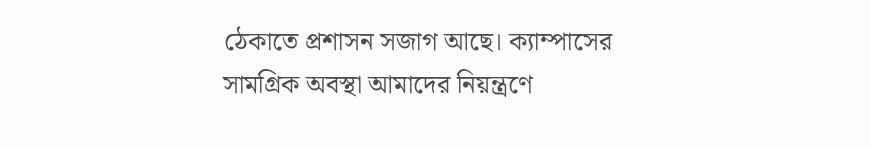ঠেকাতে প্রশাসন সজাগ আছে। ক্যাম্পাসের সামগ্রিক অবস্থা আমাদের নিয়ন্ত্রণে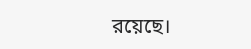রয়েছে।